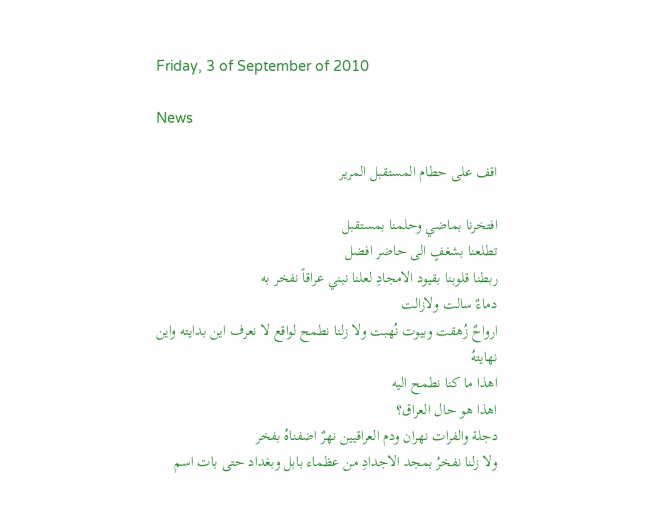Friday, 3 of September of 2010

News

اقف على حطام المستقبل المرير

افتخرنا بماضي وحلمنا بمستقبل
تطلعنا بشغفٍ الى حاضر افضل
ربطنا قلوبنا بقيود الامجادِ لعلنا نبني عراقاً نفخر به
دماءٌ سالت ولازالت
ارواحٌ زُهقت وبيوت نُهبت ولا زلنا نطمح لواقع لا نعرف اين بدايته واين نهايتهُ
اهذا ما كنا نطمح اليه
اهذا هو حال العراق؟
دجلة والفرات نهران ودم العراقيين نهرٌ اضفناهُ بفخر
ولا زلنا نفخرُ بمجد الاجدادِ من عظماء بابل وبغداد حتى بات اسم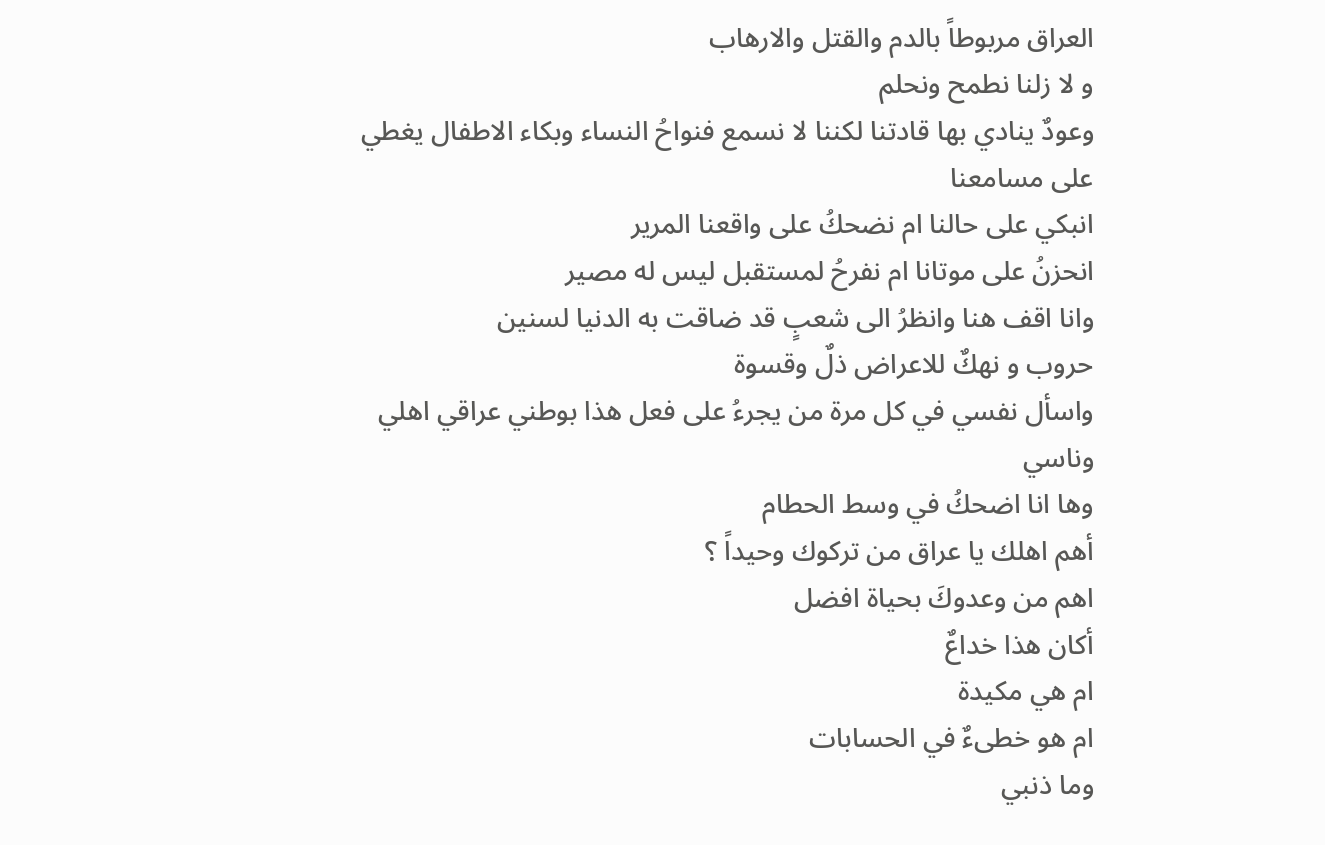العراق مربوطاً بالدم والقتل والارهاب
و لا زلنا نطمح ونحلم
وعودٌ ينادي بها قادتنا لكننا لا نسمع فنواحُ النساء وبكاء الاطفال يغطي على مسامعنا
انبكي على حالنا ام نضحكُ على واقعنا المرير
انحزنُ على موتانا ام نفرحُ لمستقبل ليس له مصير
وانا اقف هنا وانظرُ الى شعبٍ قد ضاقت به الدنيا لسنين
حروب و نهكٌ للاعراض ذلٌ وقسوة
واسأل نفسي في كل مرة من يجرءُ على فعل هذا بوطني عراقي اهلي وناسي
وها انا اضحكُ في وسط الحطام
أهم اهلك يا عراق من تركوك وحيداً ؟
اهم من وعدوكَ بحياة افضل
أكان هذا خداعٌ
ام هي مكيدة
ام هو خطىءٌ في الحسابات
وما ذنبي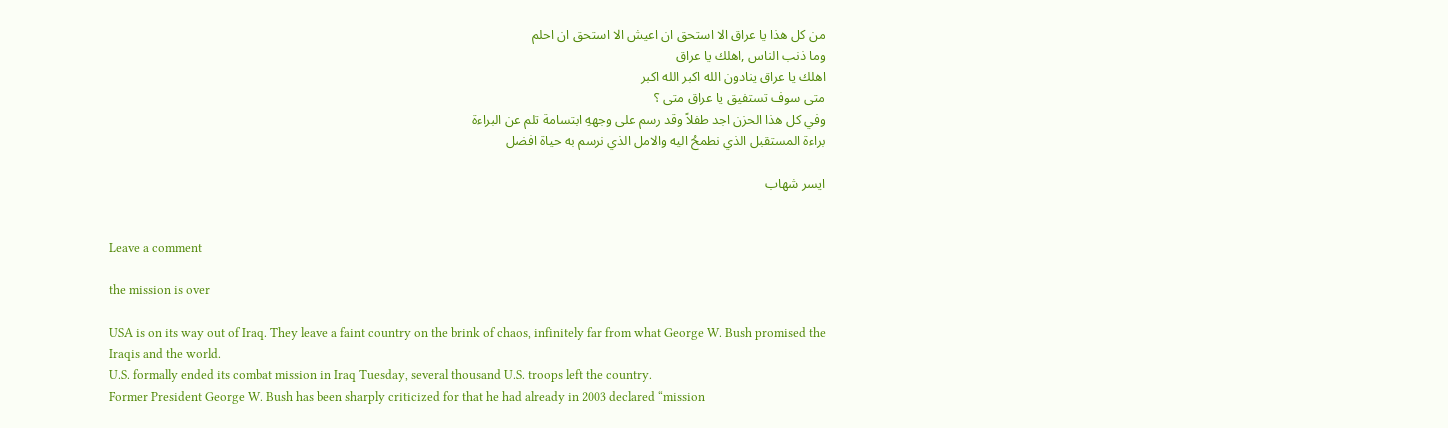من كل هذا يا عراق الا استحق ان اعيش الا استحق ان احلم
وما ذنب الناس ,اهلك يا عراق
اهلك يا عراق ينادون الله اكبر الله اكبر
متى سوف تستفيق يا عراق متى ؟
وفي كل هذا الحزن اجد طفلاً وقد رسم على وجههِ ابتسامة تلم عن البراءة
براءة المستقبل الذي نطمحُ اليه والامل الذي نرسم به حياة افضل

ايسر شهاب


Leave a comment

the mission is over

USA is on its way out of Iraq. They leave a faint country on the brink of chaos, infinitely far from what George W. Bush promised the Iraqis and the world.
U.S. formally ended its combat mission in Iraq Tuesday, several thousand U.S. troops left the country.
Former President George W. Bush has been sharply criticized for that he had already in 2003 declared “mission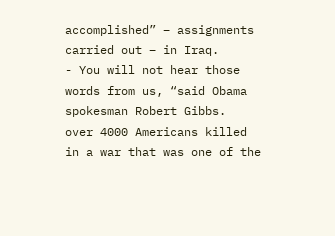accomplished” – assignments carried out – in Iraq.
- You will not hear those words from us, “said Obama spokesman Robert Gibbs.
over 4000 Americans killed in a war that was one of the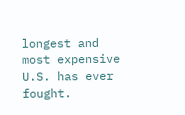longest and most expensive U.S. has ever fought.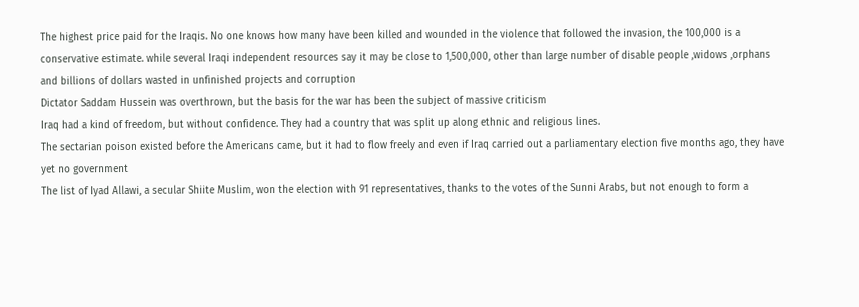The highest price paid for the Iraqis. No one knows how many have been killed and wounded in the violence that followed the invasion, the 100,000 is a conservative estimate. while several Iraqi independent resources say it may be close to 1,500,000, other than large number of disable people ,widows ,orphans and billions of dollars wasted in unfinished projects and corruption
Dictator Saddam Hussein was overthrown, but the basis for the war has been the subject of massive criticism
Iraq had a kind of freedom, but without confidence. They had a country that was split up along ethnic and religious lines.
The sectarian poison existed before the Americans came, but it had to flow freely and even if Iraq carried out a parliamentary election five months ago, they have yet no government
The list of Iyad Allawi, a secular Shiite Muslim, won the election with 91 representatives, thanks to the votes of the Sunni Arabs, but not enough to form a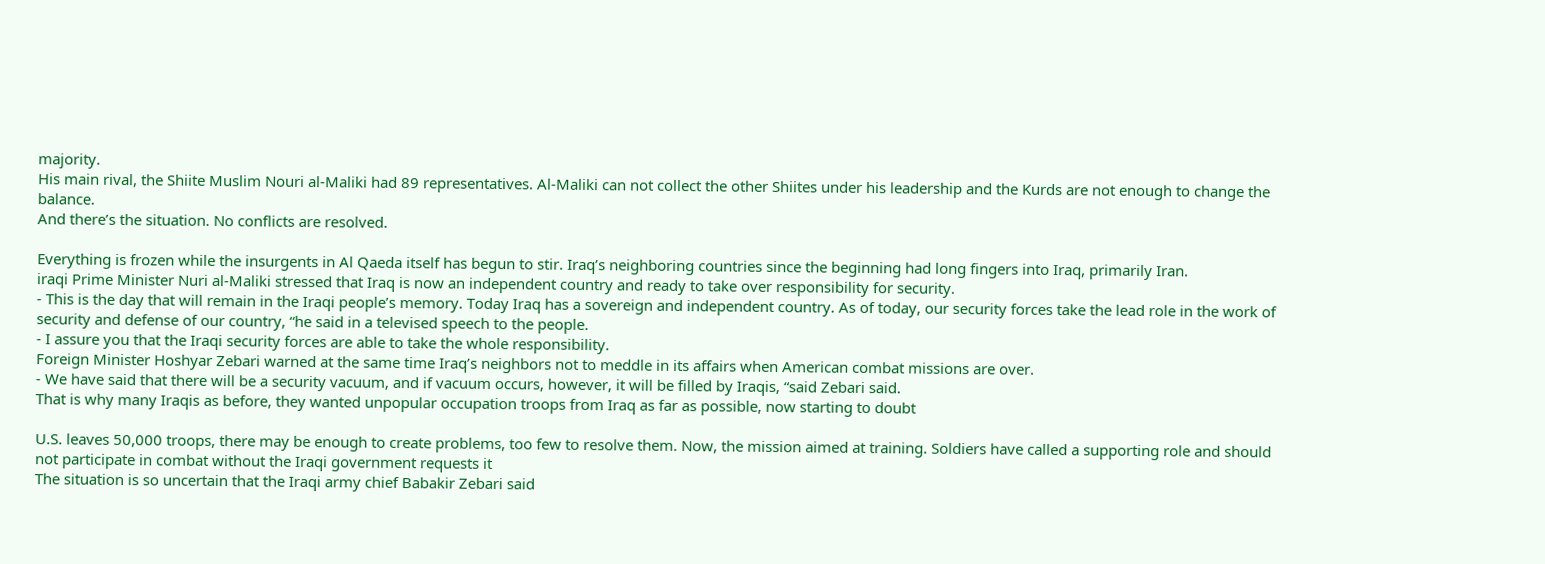majority.
His main rival, the Shiite Muslim Nouri al-Maliki had 89 representatives. Al-Maliki can not collect the other Shiites under his leadership and the Kurds are not enough to change the balance.
And there’s the situation. No conflicts are resolved.

Everything is frozen while the insurgents in Al Qaeda itself has begun to stir. Iraq’s neighboring countries since the beginning had long fingers into Iraq, primarily Iran.
iraqi Prime Minister Nuri al-Maliki stressed that Iraq is now an independent country and ready to take over responsibility for security.
- This is the day that will remain in the Iraqi people’s memory. Today Iraq has a sovereign and independent country. As of today, our security forces take the lead role in the work of security and defense of our country, “he said in a televised speech to the people.
- I assure you that the Iraqi security forces are able to take the whole responsibility.
Foreign Minister Hoshyar Zebari warned at the same time Iraq’s neighbors not to meddle in its affairs when American combat missions are over.
- We have said that there will be a security vacuum, and if vacuum occurs, however, it will be filled by Iraqis, “said Zebari said.
That is why many Iraqis as before, they wanted unpopular occupation troops from Iraq as far as possible, now starting to doubt

U.S. leaves 50,000 troops, there may be enough to create problems, too few to resolve them. Now, the mission aimed at training. Soldiers have called a supporting role and should not participate in combat without the Iraqi government requests it
The situation is so uncertain that the Iraqi army chief Babakir Zebari said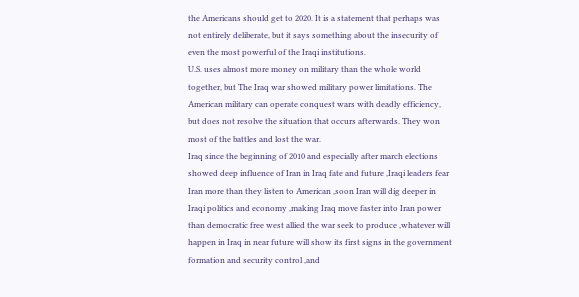the Americans should get to 2020. It is a statement that perhaps was not entirely deliberate, but it says something about the insecurity of even the most powerful of the Iraqi institutions.
U.S. uses almost more money on military than the whole world together, but The Iraq war showed military power limitations. The American military can operate conquest wars with deadly efficiency, but does not resolve the situation that occurs afterwards. They won most of the battles and lost the war.
Iraq since the beginning of 2010 and especially after march elections showed deep influence of Iran in Iraq fate and future ,Iraqi leaders fear Iran more than they listen to American ,soon Iran will dig deeper in Iraqi politics and economy ,making Iraq move faster into Iran power than democratic free west allied the war seek to produce ,whatever will happen in Iraq in near future will show its first signs in the government formation and security control ,and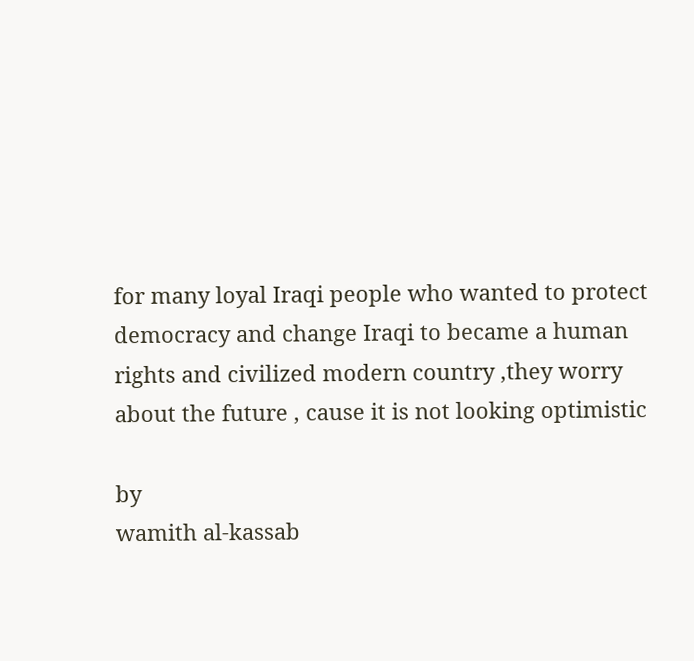for many loyal Iraqi people who wanted to protect democracy and change Iraqi to became a human rights and civilized modern country ,they worry about the future , cause it is not looking optimistic

by
wamith al-kassab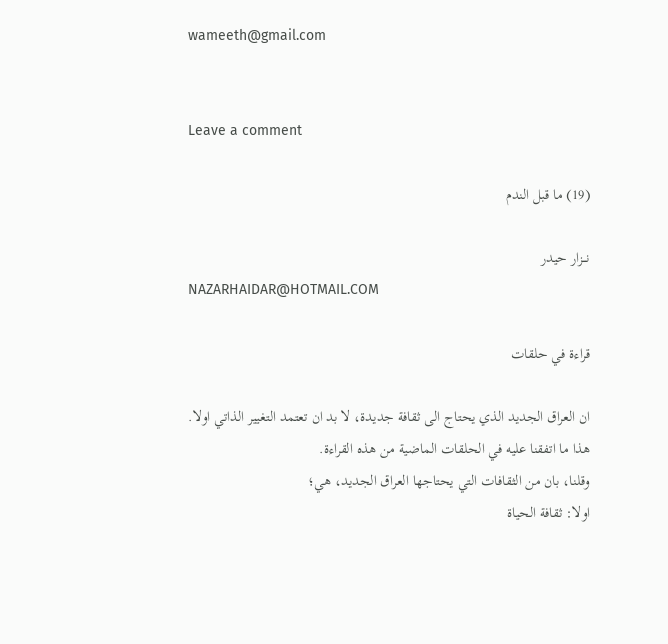wameeth@gmail.com


Leave a comment

(19) ما قبل الندم

نـــزار حيدر
NAZARHAIDAR@HOTMAIL.COM

قراءة في حلقات

ان العراق الجديد الذي يحتاج الى ثقافة جديدة، لا بد ان تعتمد التغيير الذاتي اولا.
هذا ما اتفقنا عليه في الحلقات الماضية من هذه القراءة.
وقلنا، بان من الثقافات التي يحتاجها العراق الجديد، هي؛
اولا: ثقافة الحياة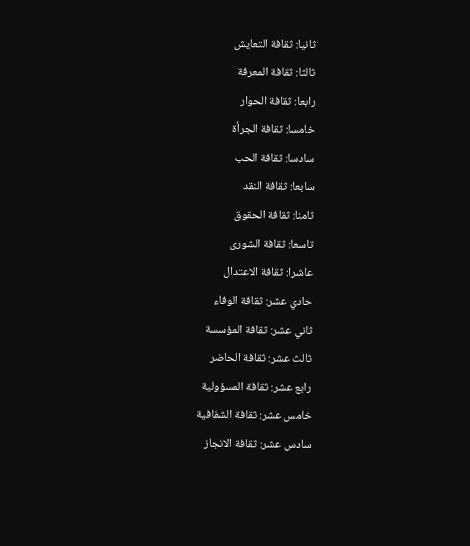ثانيا: ثقافة التعايش
ثالثا: ثقافة المعرفة
رابعا: ثقافة الحوار
خامسا: ثقافة الجرأة
سادسا: ثقافة الحب
سابعا: ثقافة النقد
ثامنا: ثقافة الحقوق
تاسعا: ثقافة الشورى
عاشرا: ثقافة الاعتدال
حادي عشر: ثقافة الوفاء
ثاني عشر: ثقافة المؤسسة
ثالث عشر: ثقافة الحاضر
رابع عشر: ثقافة المسؤولية
خامس عشر: ثقافة الشفافية
سادس عشر: ثقافة الانجاز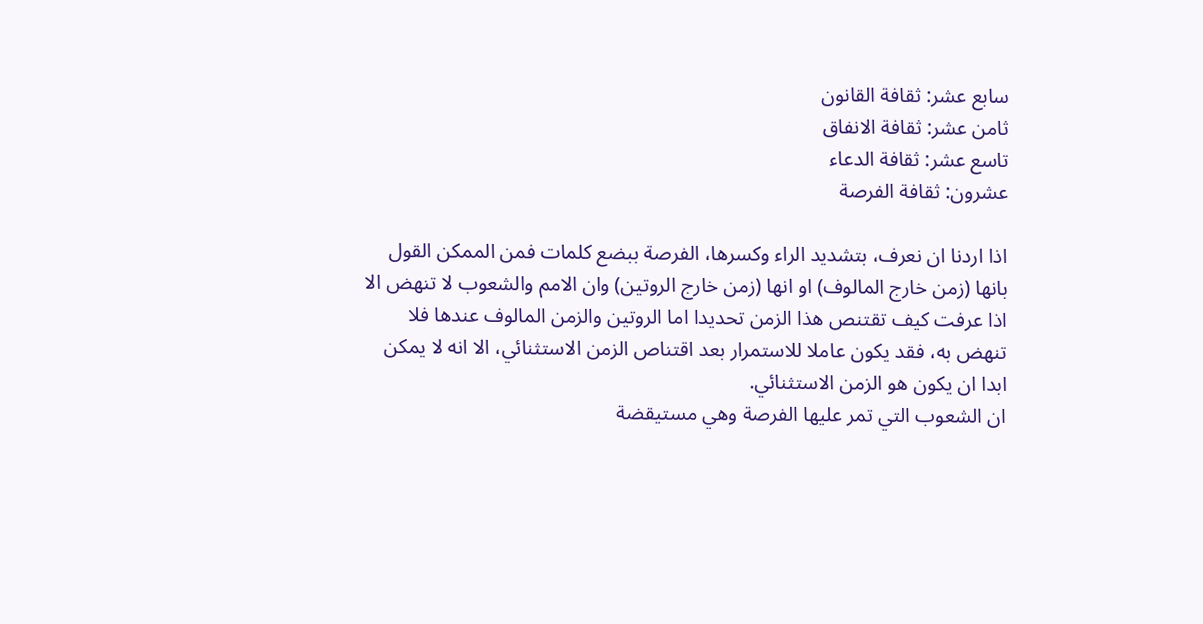سابع عشر: ثقافة القانون
ثامن عشر: ثقافة الانفاق
تاسع عشر: ثقافة الدعاء
عشرون: ثقافة الفرصة

اذا اردنا ان نعرف، بتشديد الراء وكسرها، الفرصة ببضع كلمات فمن الممكن القول بانها (زمن خارج المالوف) او انها (زمن خارج الروتين) وان الامم والشعوب لا تنهض الا اذا عرفت كيف تقتنص هذا الزمن تحديدا اما الروتين والزمن المالوف عندها فلا تنهض به، فقد يكون عاملا للاستمرار بعد اقتناص الزمن الاستثنائي، الا انه لا يمكن ابدا ان يكون هو الزمن الاستثنائي.
ان الشعوب التي تمر عليها الفرصة وهي مستيقضة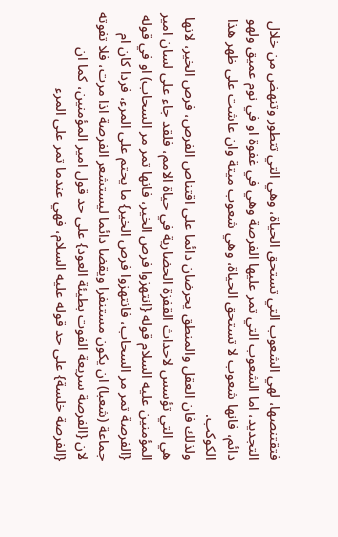فتقتنصها، لهي الشعوب التي تستحق الحياة، وهي التي تتطور وتنهض من خلال التجديد، اما الشعوب التي تمر عليها الفرصة وهي في غفوة او في نوم عميق ولهو دائم، فانها شعوب لا تستحق الحياة، وهي شعوب ميتة وان عاشت على ظهر هذا الكوكب.
ولذلك فان العقل والمنطق يحرضان دائما على اقتناص الفرص، فرص الخير، لانها هي التي تؤسس لاحداث القفزة الحضارية في حياة الامم، فلقد جاء على لسان امير المؤمنين عليه السلام قوله {انتهزوا فرص الخير، فانها تمر مر السحاب) او في قوله {الفرصة تمر مر السحاب، فانتهزوا فرص الخير} ما يحتم على المرء، فردا كان ام جماعة (شعبا) ان يكون مستنفرا ويقضا دائما ليستشعر الفرصة اذا مرت، فلا تفوته لان {الفرصة سريعة الفوت بطيئة العود} على حد قول امير المؤمنين، كما ان {الفرصة خلسة} على حد قوله عليه السلام، فهي عندما تمر على المرء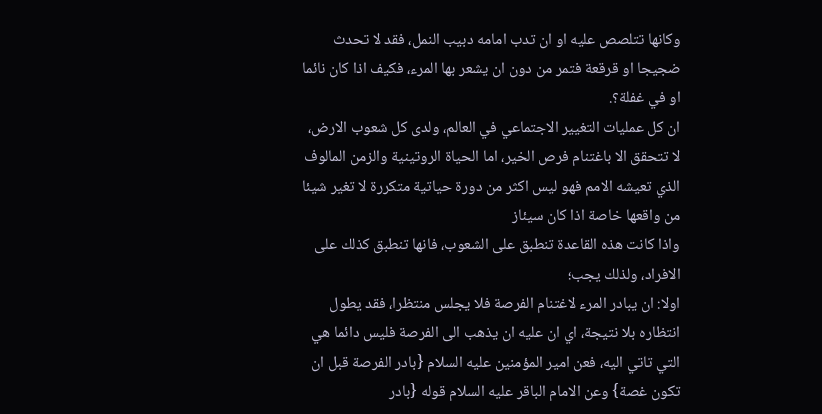وكانها تتلصص عليه او ان تدب امامه دبيب النمل، فقد لا تحدث ضجيجا او قرقعة فتمر من دون ان يشعر بها المرء، فكيف اذا كان نائما او في غفلة؟.
ان كل عمليات التغيير الاجتماعي في العالم، ولدى كل شعوب الارض، لا تتحقق الا باغتنام فرص الخير، اما الحياة الروتينية والزمن المالوف الذي تعيشه الامم فهو ليس اكثر من دورة حياتية متكررة لا تغير شيئا من واقعها خاصة اذا كان سيئاز
واذا كانت هذه القاعدة تنطبق على الشعوب، فانها تنطبق كذلك على الافراد، ولذلك يجب؛
اولا: ان يبادر المرء لاغتنام الفرصة فلا يجلس منتظرا، فقد يطول انتظاره بلا نتيجة، اي ان عليه ان يذهب الى الفرصة فليس دائما هي التي تاتي اليه، فعن امير المؤمنين عليه السلام {بادر الفرصة قبل ان تكون غصة} وعن الامام الباقر عليه السلام قوله {بادر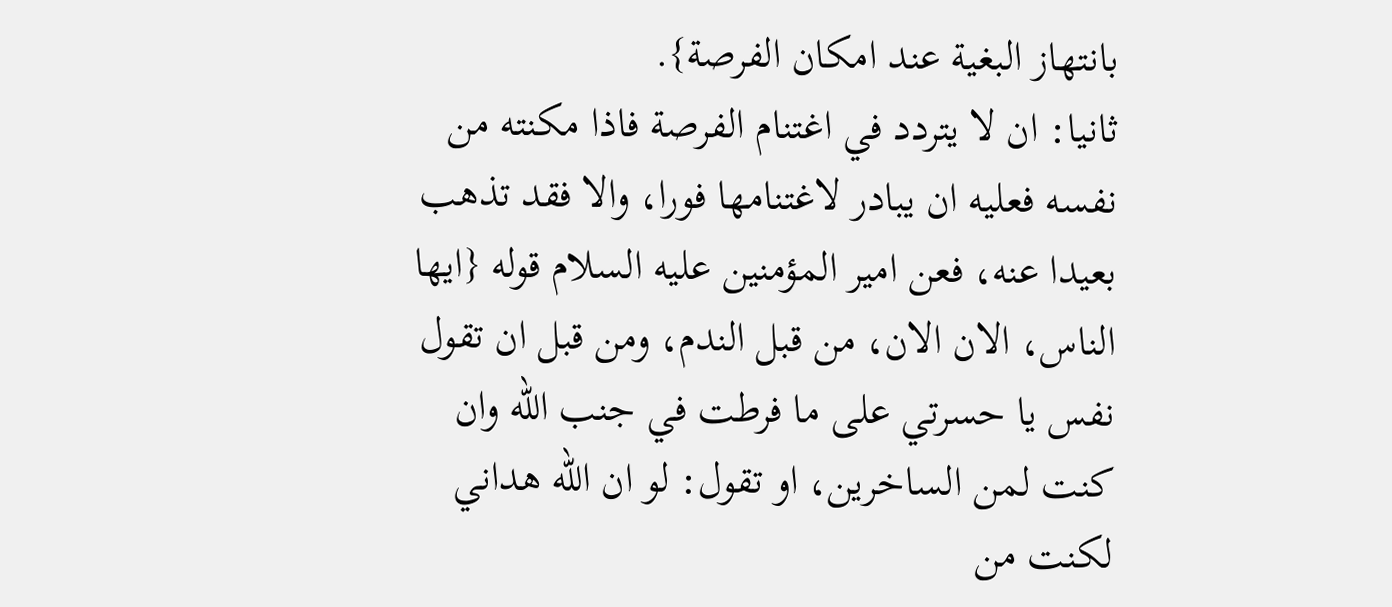بانتهاز البغية عند امكان الفرصة}.
ثانيا: ان لا يتردد في اغتنام الفرصة فاذا مكنته من نفسه فعليه ان يبادر لاغتنامها فورا، والا فقد تذهب بعيدا عنه، فعن امير المؤمنين عليه السلام قوله {ايها الناس، الان الان، من قبل الندم، ومن قبل ان تقول نفس يا حسرتي على ما فرطت في جنب الله وان كنت لمن الساخرين، او تقول: لو ان الله هداني لكنت من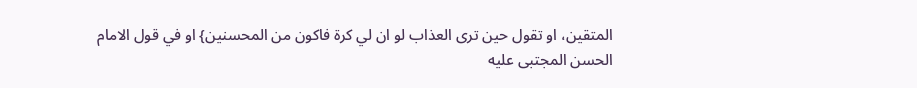المتقين، او تقول حين ترى العذاب لو ان لي كرة فاكون من المحسنين} او في قول الامام الحسن المجتبى عليه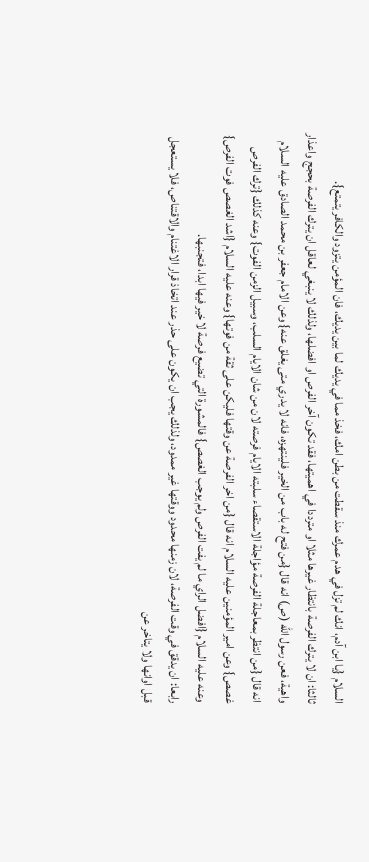السلام {يا ابن آدم، انك لم تزل في هدم عمرك منذ سقطت من بطن امك، فخذ مما في يديك لما بين يديك، فان المؤمن يتزود والكافر يتمتع}.
ثالثا: ان لا يترك الفرصة بانتظار غيرها مثلا او مترددا في اهميتها، فقد تكون آخر الفرص او افضلها، ولذلك لا ينبغي لعاقل ان يترك الفرصة بحجج واعذار واهية، فعن رسول الله (ص) انه قال {من فتح له باب من الخير فلينتهزه، فانه لا يدري متى يغلق عنه} وعن الامام جعفر بن محمد الصادق عليه السلام انه قال {من انتظر بمعاجلة الفرصة مؤاجلة الاستقصاء سلبته الايام فرصته لان من شان الايام السلب، وسبيل الزمن الفوت} وعنه كذلك {ترك الفرص غصص} وعن امير المؤمنين عليه السلام انه قال {من اخر الفرصة عن وقتها فليكن على ثقة من فوتها} وعنه عليه السلام {اشد الغصص فوت الفرص} وعنه عليه السلام {افضل الراي ما لم يفت الفرص ولم يوجب الغصص} فالمشورة التي تضيع فرصة لا خير فيها ابدا، فتجنبها.
رابعا: ان يدقق في وقت الفرصة، لان زمنها محدود ووقتها غير ممدود، ولذلك يجب ان يكون على حذر عند اتخاذ قرار الاغتنام والاقتناص، فلا يستعجل قبل اوانها ولا يتاخر عن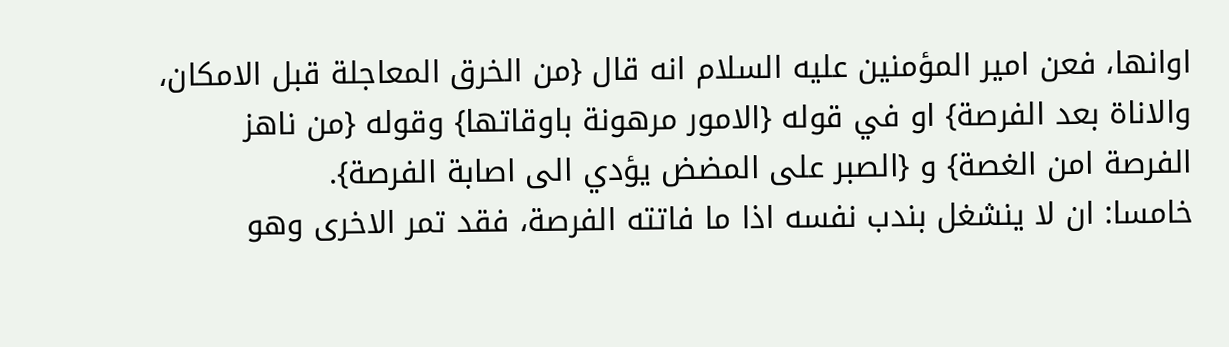اوانها، فعن امير المؤمنين عليه السلام انه قال {من الخرق المعاجلة قبل الامكان، والاناة بعد الفرصة} او في قوله {الامور مرهونة باوقاتها} وقوله {من ناهز الفرصة امن الغصة} و {الصبر على المضض يؤدي الى اصابة الفرصة}.
خامسا: ان لا ينشغل بندب نفسه اذا ما فاتته الفرصة، فقد تمر الاخرى وهو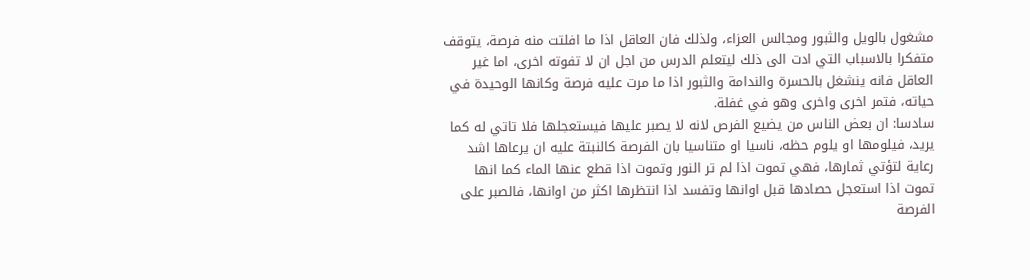مشغول بالويل والثبور ومجالس العزاء، ولذلك فان العاقل اذا ما افلتت منه فرصة، يتوقف متفكرا بالاسباب التي ادت الى ذلك ليتعلم الدرس من اجل ان لا تفوته اخرى، اما غير العاقل فانه ينشغل بالحسرة والندامة والثبور اذا ما مرت عليه فرصة وكانها الوحيدة في حياته، فتمر اخرى واخرى وهو في غفلة.
سادسا: ان بعض الناس من يضيع الفرص لانه لا يصبر عليها فيستعجلها فلا تاتي له كما يريد، فيلومها او يلوم حظه، ناسيا او متناسيا بان الفرصة كالنبتة عليه ان يرعاها اشد رعاية لتؤتي ثمارها، فهي تموت اذا لم تر النور وتموت اذا قطع عنها الماء كما انها تموت اذا استعجل حصادها قبل اوانها وتفسد اذا انتظرها اكثر من اوانها، فالصبر على الفرصة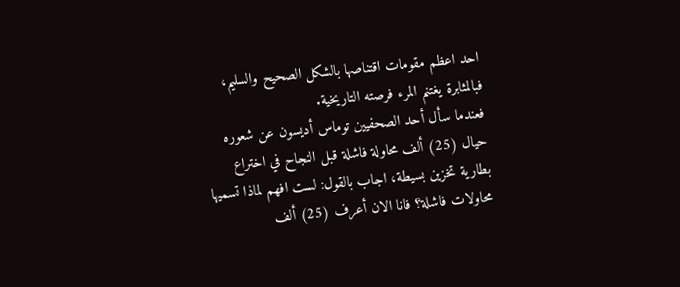احد اعظم مقومات اقتناصها بالشكل الصحيح والسليم، فبالمثابرة يغتنم المرء فرصته التاريخية.
فعندما سأل أحد الصحفيين توماس أديسون عن شعوره حيال (25) ألف محاولة فاشلة قبل النجاح في اختراع بطارية تخزين بسيطة، اجاب بالقول: لست افهم لماذا تسميها محاولات فاشلة؟ فانا الان أعرف (25) ألف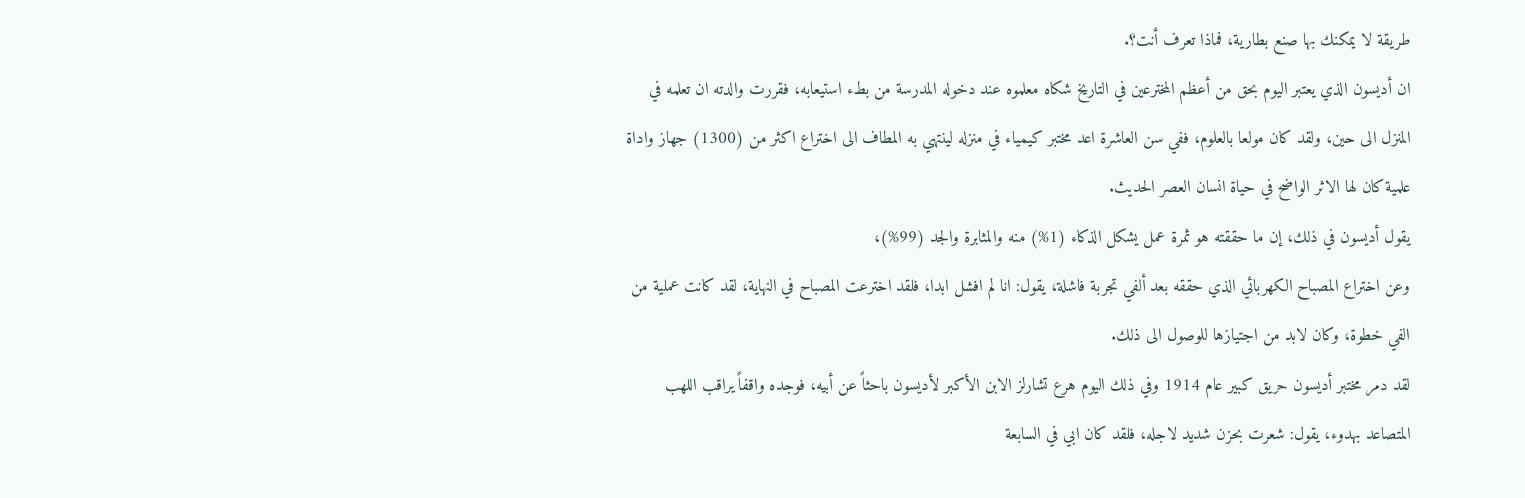طريقة لا يمكنك بها صنع بطارية، فماذا تعرف أنت؟.
ان أديسون الذي يعتبر اليوم بحق من أعظم المخترعين في التاريخ شكاه معلموه عند دخوله المدرسة من بطء استيعابه، فقررت والدته ان تعلمه في المنزل الى حين، ولقد كان مولعا بالعلوم، ففي سن العاشرة اعد مختبر كيمياء في منزله لينتهي به المطاف الى اختراع اكثر من (1300) جهاز واداة علمية كان لها الاثر الواضح في حياة انسان العصر الحديث.
يقول أديسون في ذلك، إن ما حققته هو ثمرة عمل يشكل الذكاء (1%) منه والمثابرة والجد (99%)،
وعن اختراع المصباح الكهربائي الذي حققه بعد ألفي تجربة فاشلة، يقول: انا لم افشل ابدا، فلقد اخترعت المصباح في النهاية، لقد كانت عملية من الفي خطوة، وكان لابد من اجتيازها للوصول الى ذلك.
لقد دمر مختبر أديسون حريق كبير عام 1914 وفي ذلك اليوم هرع تشارلز الابن الأكبر لأديسون باحثاً عن أبيه، فوجده واقفاً يراقب اللهب المتصاعد بهدوء، يقول: شعرت بحزن شديد لاجله، فلقد كان ابي في السابعة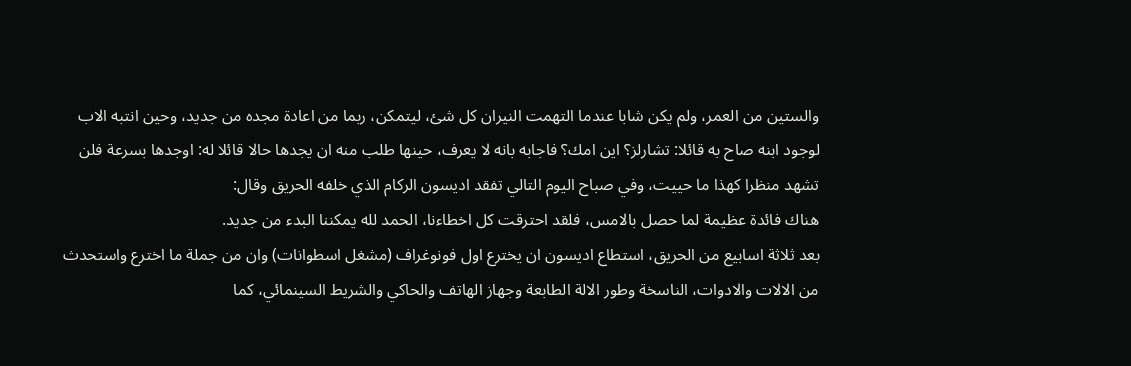والستين من العمر، ولم يكن شابا عندما التهمت النيران كل شئ، ليتمكن، ربما من اعادة مجده من جديد، وحين انتبه الاب لوجود ابنه صاح به قائلا: تشارلز؟ اين امك؟ فاجابه بانه لا يعرف، حينها طلب منه ان يجدها حالا قائلا له: اوجدها بسرعة فلن تشهد منظرا كهذا ما حييت، وفي صباح اليوم التالي تفقد اديسون الركام الذي خلفه الحريق وقال:
هناك فائدة عظيمة لما حصل بالامس، فلقد احترقت كل اخطاءنا، الحمد لله يمكننا البدء من جديد.
بعد ثلاثة اسابيع من الحريق، استطاع اديسون ان يخترع اول فونوغراف (مشغل اسطوانات) وان من جملة ما اخترع واستحدث من الالات والادوات، الناسخة وطور الالة الطابعة وجهاز الهاتف والحاكي والشريط السينمائي، كما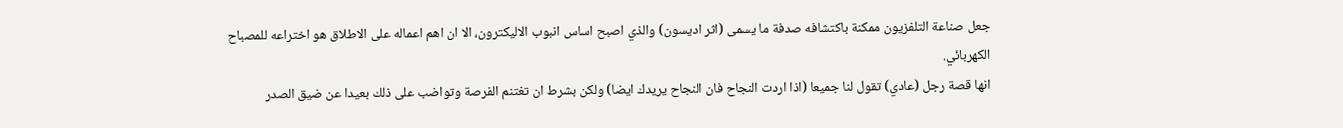جعل صناعة التلفزيون ممكنة باكتشافه صدفة ما يسمى (اثر اديسون) والذي اصبح اساس انبوب الاليكترون، الا ان اهم اعماله على الاطلاق هو اختراعه للمصباح الكهربائي.
انها قصة رجل (عادي) تقول لنا جميعا (اذا اردت النجاح فان النجاح يريدك ايضا) ولكن بشرط ان تغتنم الفرصة وتواضب على ذلك بعيدا عن ضيق الصدر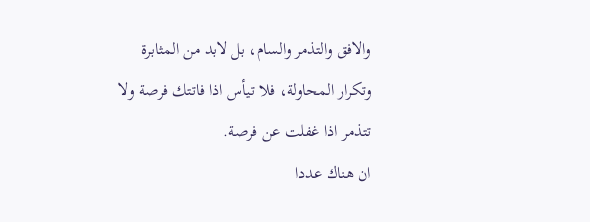والافق والتذمر والسام، بل لابد من المثابرة وتكرار المحاولة، فلا تيأس اذا فاتتك فرصة ولا تتذمر اذا غفلت عن فرصة.
ان هناك عددا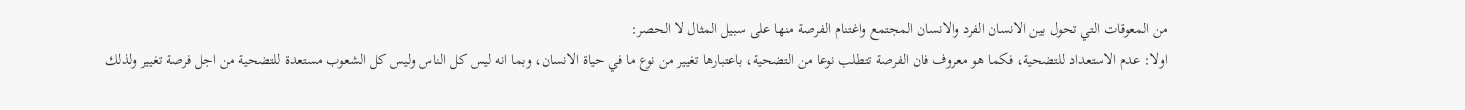من المعوقات التي تحول بين الانسان الفرد والانسان المجتمع واغتنام الفرصة منها على سبيل المثال لا الحصر:
اولا: عدم الاستعداد للتضحية، فكما هو معروف فان الفرصة تتطلب نوعا من التضحية، باعتبارها تغيير من نوع ما في حياة الانسان، وبما انه ليس كل الناس وليس كل الشعوب مستعدة للتضحية من اجل فرصة تغيير ولذلك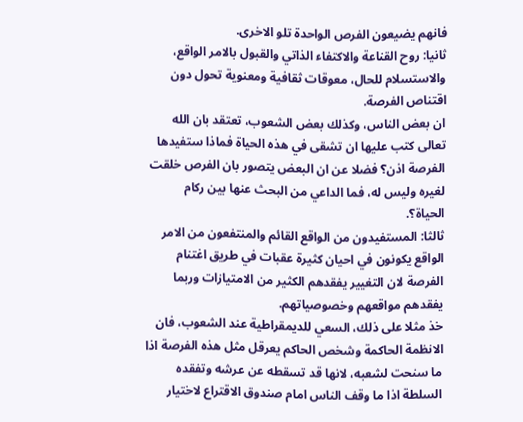فانهم يضيعون الفرص الواحدة تلو الاخرى.
ثانيا: روح القناعة والاكتفاء الذاتي والقبول بالامر الواقع، والاستسلام للحال، معوقات ثقافية ومعنوية تحول دون اقتناص الفرصة.
ان بعض الناس، وكذلك بعض الشعوب، تعتقد بان الله تعالى كتب عليها ان تشقى في هذه الحياة فماذا ستفيدها الفرصة اذن؟ فضلا عن ان البعض يتصور بان الفرص خلقت لغيره وليس له، فما الداعي من البحث عنها بين ركام الحياة؟.
ثالثا: المستفيدون من الواقع القائم والمنتفعون من الامر الواقع يكونون في احيان كثيرة عقبات في طريق اغتنام الفرصة لان التغيير يفقدهم الكثير من الامتيازات وربما يفقدهم مواقعهم وخصوصياتهم.
خذ مثلا على ذلك، السعي للديمقراطية عند الشعوب، فان الانظمة الحاكمة وشخص الحاكم يعرقل مثل هذه الفرصة اذا ما سنحت لشعبه، لانها قد تسقطه عن عرشه وتفقده السلطة اذا ما وقف الناس امام صندوق الاقتراع لاختيار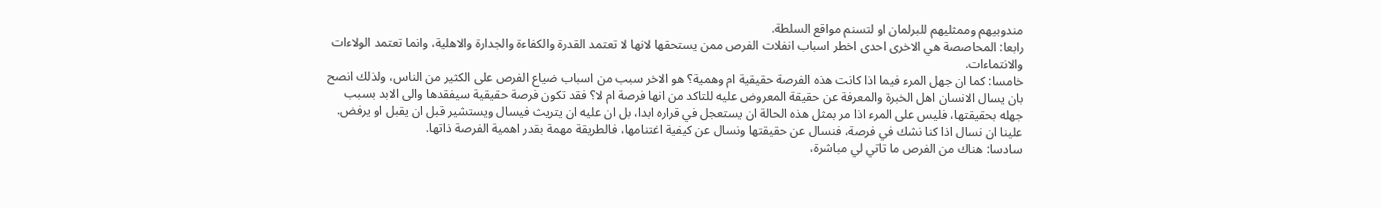مندوبيهم وممثليهم للبرلمان او لتسنم مواقع السلطة.
رابعا: المحاصصة هي الاخرى احدى اخطر اسباب انفلات الفرص ممن يستحقها لانها لا تعتمد القدرة والكفاءة والجدارة والاهلية، وانما تعتمد الولاءات والانتماءات.
خامسا: كما ان جهل المرء فيما اذا كانت هذه الفرصة حقيقية ام وهمية؟ هو الاخر سبب من اسباب ضياع الفرص على الكثير من الناس، ولذلك انصح بان يسال الانسان اهل الخبرة والمعرفة عن حقيقة المعروض عليه للتاكد من انها فرصة ام لا؟ فقد تكون فرصة حقيقية سيفقدها والى الابد بسبب جهله بحقيقتها، فليس على المرء اذا مر بمثل هذه الحالة ان يستعجل في قراره ابدا، بل ان عليه ان يتريث فيسال ويستشير قبل ان يقبل او يرفض.
علينا ان نسال اذا كنا نشك في فرصة، فنسال عن حقيقتها ونسال عن كيفية اغتنامها، فالطريقة مهمة بقدر اهمية الفرصة ذاتها.
سادسا: هناك من الفرص ما تاتي لي مباشرة،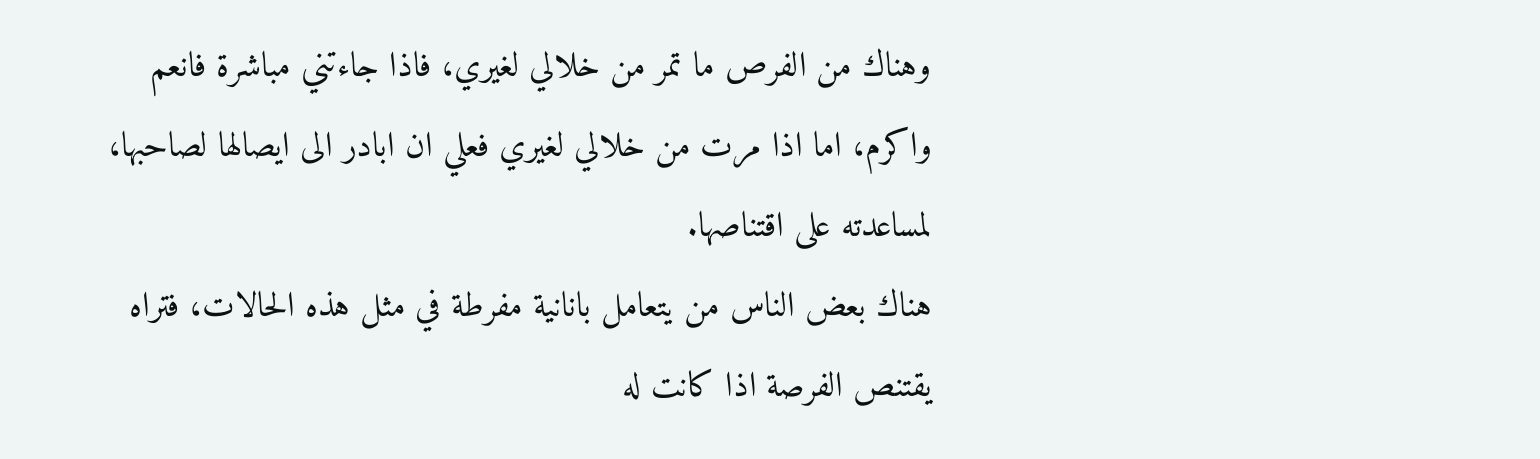وهناك من الفرص ما تمر من خلالي لغيري، فاذا جاءتني مباشرة فانعم واكرم، اما اذا مرت من خلالي لغيري فعلي ان ابادر الى ايصالها لصاحبها، لمساعدته على اقتناصها.
هناك بعض الناس من يتعامل بانانية مفرطة في مثل هذه الحالات، فتراه يقتنص الفرصة اذا كانت له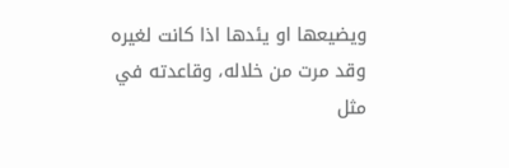ويضيعها او يئدها اذا كانت لغيره وقد مرت من خلاله، وقاعدته في مثل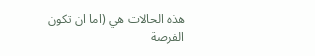هذه الحالات هي (اما ان تكون الفرصة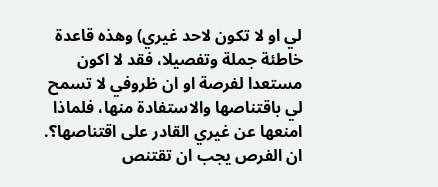لي او لا تكون لاحد غيري) وهذه قاعدة خاطئة جملة وتفصيلا، فقد لا اكون مستعدا لفرصة او ان ظروفي لا تسمح لي باقتناصها والاستفادة منها، فلماذا امنعها عن غيري القادر على اقتناصها؟.
ان الفرص يجب ان تقتنص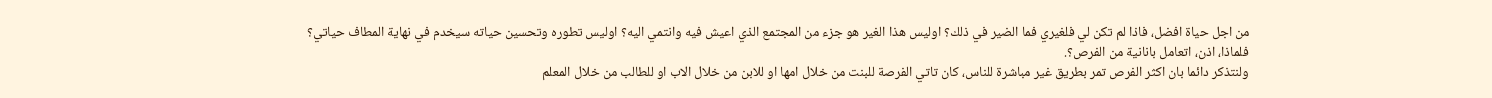من اجل حياة افضل، فاذا لم تكن لي فلغيري فما الضير في ذلك؟ اوليس هذا الغير هو جزء من المجتمع الذي اعيش فيه وانتمي اليه؟ اوليس تطوره وتحسين حياته سيخدم في نهاية المطاف حياتي؟ فلماذا، اذن، اتعامل بانانية من الفرص؟.
ولنتذكر دائما بان اكثر الفرص تمر بطريق غير مباشرة للناس، كان تاتي الفرصة للبنت من خلال امها او للابن من خلال الاب او للطالب من خلال المعلم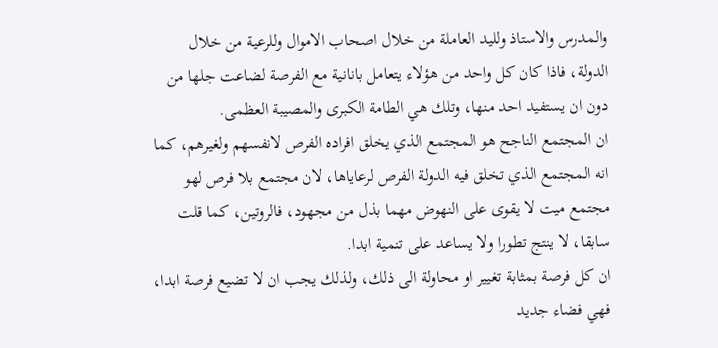والمدرس والاستاذ ولليد العاملة من خلال اصحاب الاموال وللرعية من خلال الدولة، فاذا كان كل واحد من هؤلاء يتعامل بانانية مع الفرصة لضاعت جلها من دون ان يستفيد احد منها، وتلك هي الطامة الكبرى والمصيبة العظمى.
ان المجتمع الناجح هو المجتمع الذي يخلق افراده الفرص لانفسهم ولغيرهم، كما انه المجتمع الذي تخلق فيه الدولة الفرص لرعاياها، لان مجتمع بلا فرص لهو مجتمع ميت لا يقوى على النهوض مهما بذل من مجهود، فالروتين، كما قلت سابقا، لا ينتج تطورا ولا يساعد على تنمية ابدا.
ان كل فرصة بمثابة تغيير او محاولة الى ذلك، ولذلك يجب ان لا تضيع فرصة ابدا، فهي فضاء جديد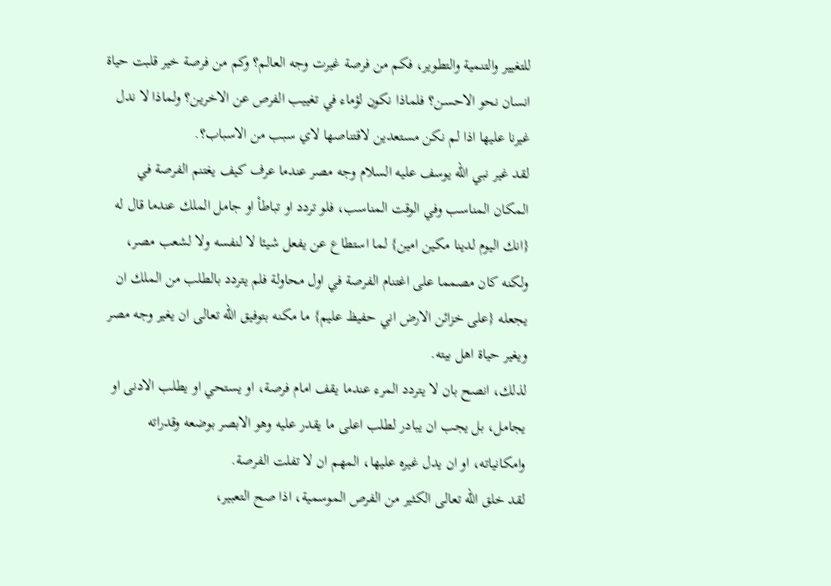للتغيير والتنمية والتطوير، فكم من فرصة غيرت وجه العالم؟ وكم من فرصة خير قلبت حياة انسان نحو الاحسن؟ فلماذا نكون لؤماء في تغييب الفرص عن الاخرين؟ ولماذا لا ندل غيرنا عليها اذا لم نكن مستعدين لاقتناصها لاي سبب من الاسباب؟.
لقد غير نبي الله يوسف عليه السلام وجه مصر عندما عرف كيف يغتنم الفرصة في المكان المناسب وفي الوقت المناسب، فلو تردد او تباطأ او جامل الملك عندما قال له {انك اليوم لدينا مكين امين} لما استطاع عن يفعل شيئا لا لنفسه ولا لشعب مصر، ولكنه كان مصمما على اغتنام الفرصة في اول محاولة فلم يتردد بالطلب من الملك ان يجعله {على خزائن الارض اني حفيظ عليم} ما مكنه بتوفيق الله تعالى ان يغير وجه مصر ويغير حياة اهل بيته.
لذلك، انصح بان لا يتردد المرء عندما يقف امام فرصة، او يستحي او يطلب الادنى او يجامل، بل يجب ان يبادر لطلب اعلى ما يقدر عليه وهو الابصر بوضعه وقدراته وامكانياته، او ان يدل غيره عليها، المهم ان لا تفلت الفرصة.
لقد خلق الله تعالى الكثير من الفرص الموسمية، اذا صح التعبير،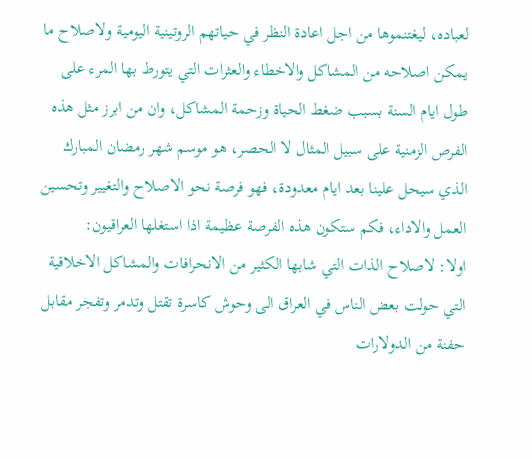لعباده، ليغتنموها من اجل اعادة النظر في حياتهم الروتينية اليومية ولاصلاح ما يمكن اصلاحه من المشاكل والاخطاء والعثرات التي يتورط بها المرء على طول ايام السنة بسبب ضغط الحياة وزحمة المشاكل، وان من ابرز مثل هذه الفرص الزمنية على سبيل المثال لا الحصر، هو موسم شهر رمضان المبارك الذي سيحل علينا بعد ايام معدودة، فهو فرصة نحو الاصلاح والتغيير وتحسين العمل والاداء، فكم ستكون هذه الفرصة عظيمة اذا استغلها العراقيون:
اولا: لاصلاح الذات التي شابها الكثير من الانحرافات والمشاكل الاخلاقية التي حولت بعض الناس في العراق الى وحوش كاسرة تقتل وتدمر وتفجر مقابل حفنة من الدولارات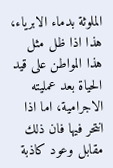الملوثة بدماء الابرياء، هذا اذا ظل مثل هذا المواطن على قيد الحياة بعد عمليته الاجرامية، اما اذا انتحر فيها فان ذلك مقابل وعود كاذبة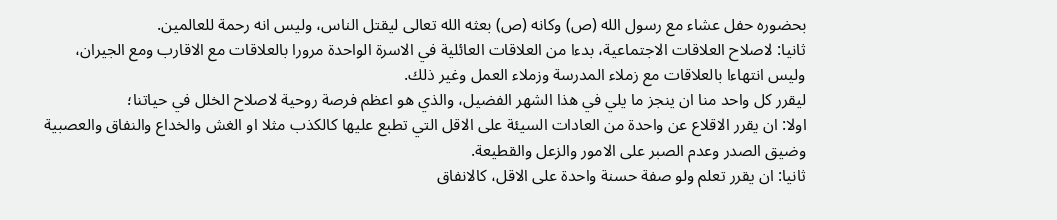بحضوره حفل عشاء مع رسول الله (ص) وكانه (ص) بعثه الله تعالى ليقتل الناس، وليس انه رحمة للعالمين.
ثانيا: لاصلاح العلاقات الاجتماعية، بدءا من العلاقات العائلية في الاسرة الواحدة مرورا بالعلاقات مع الاقارب ومع الجيران، وليس انتهاءا بالعلاقات مع زملاء المدرسة وزملاء العمل وغير ذلك.
ليقرر كل واحد منا ان ينجز ما يلي في هذا الشهر الفضيل، والذي هو اعظم فرصة روحية لاصلاح الخلل في حياتنا؛
اولا: ان يقرر الاقلاع عن واحدة من العادات السيئة على الاقل التي تطبع عليها كالكذب مثلا او الغش والخداع والنفاق والعصبية وضيق الصدر وعدم الصبر على الامور والزعل والقطيعة.
ثانيا: ان يقرر تعلم ولو صفة حسنة واحدة على الاقل، كالانفاق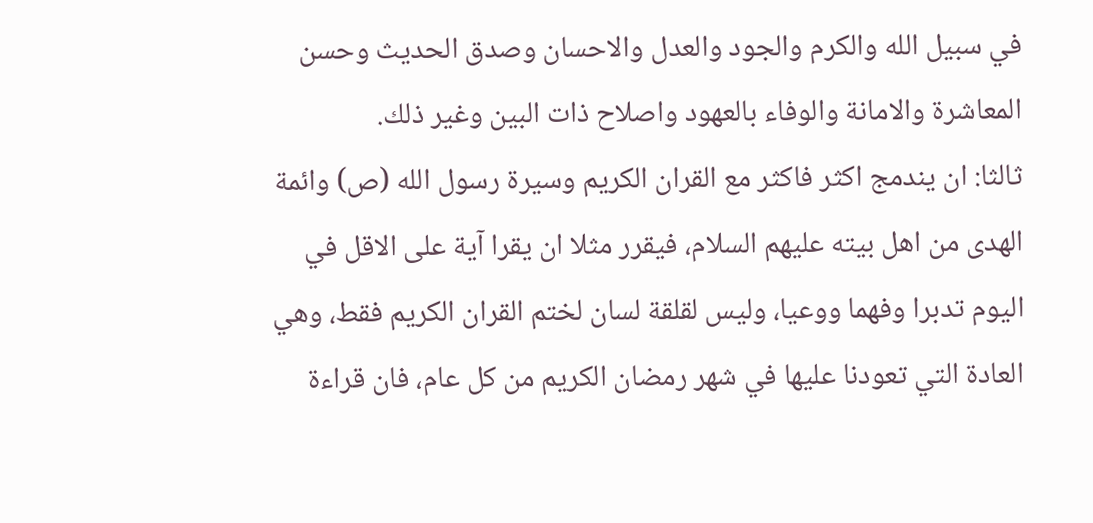في سبيل الله والكرم والجود والعدل والاحسان وصدق الحديث وحسن المعاشرة والامانة والوفاء بالعهود واصلاح ذات البين وغير ذلك.
ثالثا: ان يندمج اكثر فاكثر مع القران الكريم وسيرة رسول الله (ص) وائمة الهدى من اهل بيته عليهم السلام، فيقرر مثلا ان يقرا آية على الاقل في اليوم تدبرا وفهما ووعيا، وليس لقلقة لسان لختم القران الكريم فقط، وهي العادة التي تعودنا عليها في شهر رمضان الكريم من كل عام، فان قراءة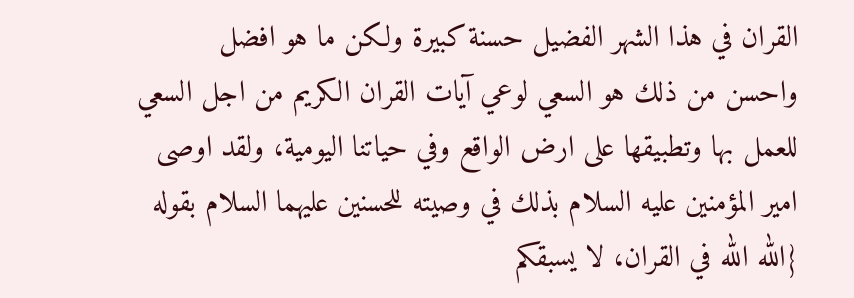القران في هذا الشهر الفضيل حسنة كبيرة ولكن ما هو افضل واحسن من ذلك هو السعي لوعي آيات القران الكريم من اجل السعي للعمل بها وتطبيقها على ارض الواقع وفي حياتنا اليومية، ولقد اوصى امير المؤمنين عليه السلام بذلك في وصيته للحسنين عليهما السلام بقوله {الله الله في القران، لا يسبقكم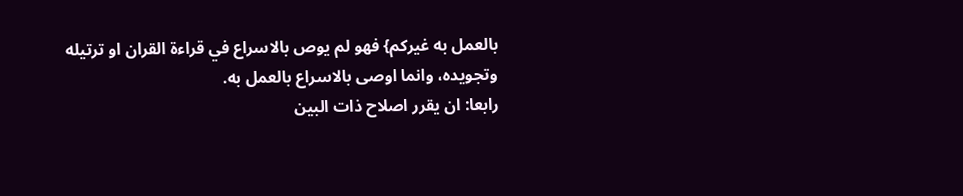بالعمل به غيركم} فهو لم يوص بالاسراع في قراءة القران او ترتيله وتجويده، وانما اوصى بالاسراع بالعمل به.
رابعا: ان يقرر اصلاح ذات البين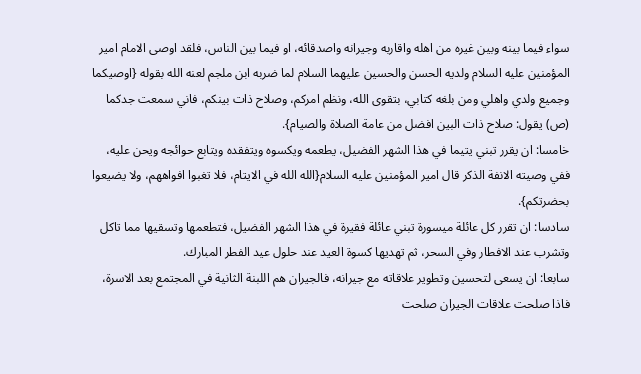سواء فيما بينه وبين غيره من اهله واقاربه وجيرانه واصدقائه، او فيما بين الناس، فلقد اوصى الامام امير المؤمنين عليه السلام ولديه الحسن والحسين عليهما السلام لما ضربه ابن ملجم لعنه الله بقوله {اوصيكما وجميع ولدي واهلي ومن بلغه كتابي، بتقوى الله، ونظم امركم، وصلاح ذات بينكم، فاني سمعت جدكما (ص) يقول: صلاح ذات البين افضل من عامة الصلاة والصيام}.
خامسا: ان يقرر تبني يتيما في هذا الشهر الفضيل، يطعمه ويكسوه ويتفقده ويتابع حوائجه ويحن عليه، ففي وصيته الانفة الذكر قال امير المؤمنين عليه السلام{الله الله في الايتام، فلا تغبوا افواههم، ولا يضيعوا بحضرتكم}.
سادسا: ان تقرر كل عائلة ميسورة تبني عائلة فقيرة في هذا الشهر الفضيل، فتطعمها وتسقيها مما تاكل وتشرب عند الافطار وفي السحر، ثم تهديها كسوة العيد عند حلول عيد الفطر المبارك.
سابعا: ان يسعى لتحسين وتطوير علاقاته مع جيرانه، فالجيران هم اللبنة الثانية في المجتمع بعد الاسرة، فاذا صلحت علاقات الجيران صلحت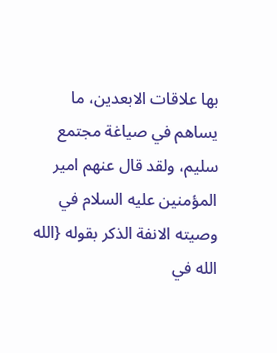بها علاقات الابعدين، ما يساهم في صياغة مجتمع سليم، ولقد قال عنهم امير المؤمنين عليه السلام في وصيته الانفة الذكر بقوله {الله الله في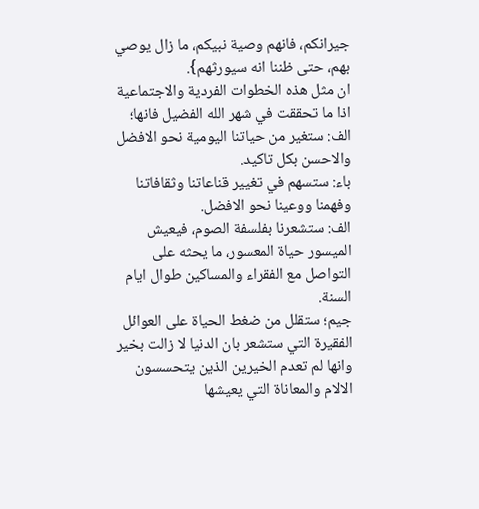جيرانكم، فانهم وصية نبيكم، ما زال يوصي بهم، حتى ظننا انه سيورثهم}.
ان مثل هذه الخطوات الفردية والاجتماعية اذا ما تحققت في شهر الله الفضيل فانها؛
الف: ستغير من حياتنا اليومية نحو الافضل والاحسن بكل تاكيد.
باء: ستسهم في تغيير قناعاتنا وثقافاتنا وفهمنا ووعينا نحو الافضل.
الف: ستشعرنا بفلسفة الصوم، فيعيش الميسور حياة المعسور، ما يحثه على التواصل مع الفقراء والمساكين طوال ايام السنة.
جيم؛ ستقلل من ضغط الحياة على العوائل الفقيرة التي ستشعر بان الدنيا لا زالت بخير وانها لم تعدم الخيرين الذين يتحسسون الالام والمعاناة التي يعيشها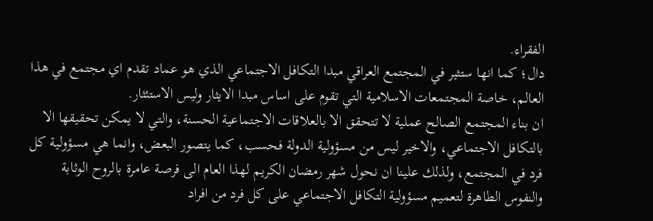الفقراء.
دال؛ كما انها ستثير في المجتمع العراقي مبدا التكافل الاجتماعي الذي هو عماد تقدم اي مجتمع في هذا العالم، خاصة المجتمعات الاسلامية التي تقوم على اساس مبدا الايثار وليس الاستئثار.
ان بناء المجتمع الصالح عملية لا تتحقق الا بالعلاقات الاجتماعية الحسنة، والتي لا يمكن تحقيقها الا بالتكافل الاجتماعي، والاخير ليس من مسؤولية الدولة فحسب، كما يتصور البعض، وانما هي مسؤولية كل فرد في المجتمع، ولذلك علينا ان نحول شهر رمضان الكريم لهذا العام الى فرصة عامرة بالروح الوثابة والنفوس الطاهرة لتعميم مسؤولية التكافل الاجتماعي على كل فرد من افراد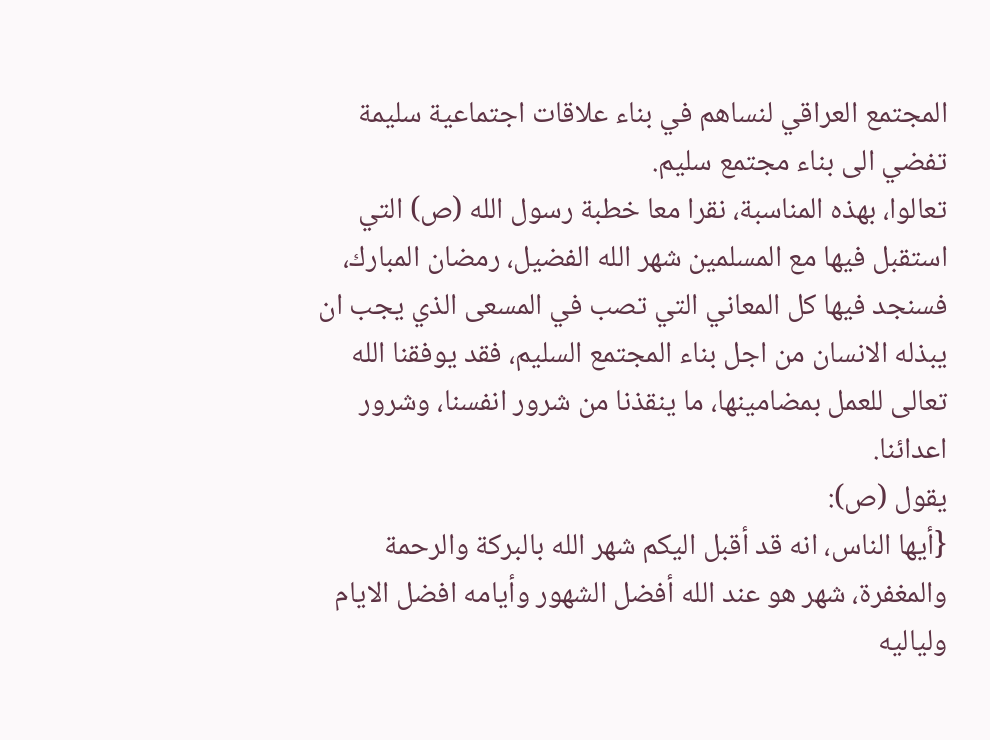المجتمع العراقي لنساهم في بناء علاقات اجتماعية سليمة تفضي الى بناء مجتمع سليم.
تعالوا، بهذه المناسبة، نقرا معا خطبة رسول الله (ص) التي استقبل فيها مع المسلمين شهر الله الفضيل، رمضان المبارك، فسنجد فيها كل المعاني التي تصب في المسعى الذي يجب ان يبذله الانسان من اجل بناء المجتمع السليم، فقد يوفقنا الله تعالى للعمل بمضامينها، ما ينقذنا من شرور انفسنا، وشرور اعدائنا.
يقول (ص):
{أيها الناس، انه قد أقبل اليكم شهر الله بالبركة والرحمة والمغفرة، شهر هو عند الله أفضل الشهور وأيامه افضل الايام ولياليه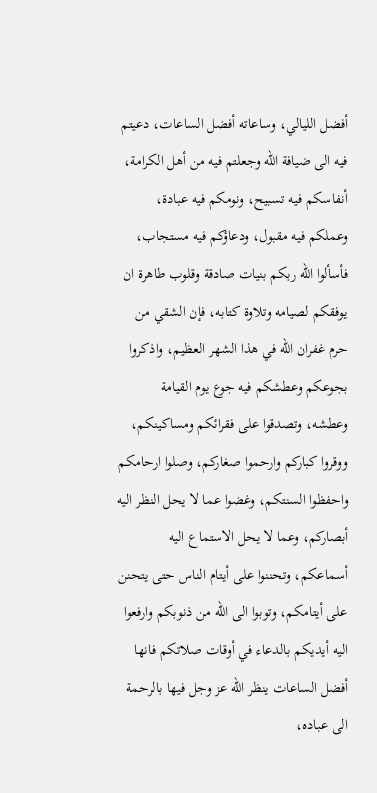أفضل الليالي، وساعاته أفضل الساعات، دعيتم فيه الى ضيافة الله وجعلتم فيه من أهل الكرامة، أنفاسكم فيه تسبيح، ونومكم فيه عبادة، وعملكم فيه مقبول، ودعاؤكم فيه مستجاب، فأسألوا الله ربكم بنيات صادقة وقلوب طاهرة ان يوفقكم لصيامه وتلاوة كتابه، فإن الشقي من حرم غفران الله في هذا الشهر العظيم، واذكروا بجوعكم وعطشكم فيه جوع يوم القيامة وعطشه، وتصدقوا على فقرائكم ومساكينكم، ووقروا كباركم وارحموا صغاركم، وصلوا ارحامكم واحفظوا السنتكم، وغضوا عما لا يحل النظر اليه أبصاركم، وعما لا يحل الاستماع اليه أسماعكم، وتحننوا على أيتام الناس حتى يتحنن على أيتامكم، وتوبوا الى الله من ذنوبكم وارفعوا اليه أيديكم بالدعاء في أوقات صلاتكم فانها أفضل الساعات ينظر الله عز وجل فيها بالرحمة الى عباده،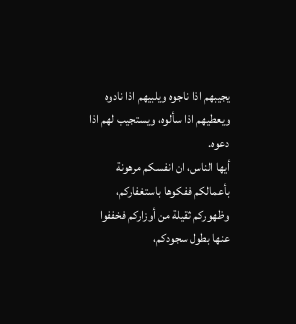يجيبهم اذا ناجوه ويلبيهم اذا نادوه ويعطيهم اذا سألوه، ويستجيب لهم اذا دعوه.
أيها الناس، ان انفسكم مرهونة بأعمالكم ففكوها باستغفاركم، وظهوركم ثقيلة من أوزاركم فخففوا عنها بطول سجودكم،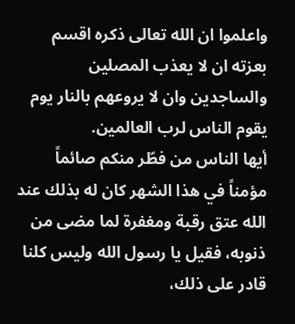واعلموا ان الله تعالى ذكره اقسم بعزته ان لا يعذب المصلين والساجدين وان لا يروعهم بالنار يوم يقوم الناس لرب العالمين.
أيها الناس من فطّر منكم صائماً مؤمناً في هذا الشهر كان له بذلك عند الله عتق رقبة ومغفرة لما مضى من ذنوبه، فقيل يا رسول الله وليس كلنا قادر على ذلك،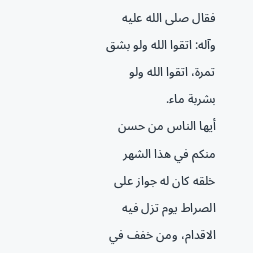فقال صلى الله عليه وآله: اتقوا الله ولو بشق تمرة، اتقوا الله ولو بشربة ماء.
أيها الناس من حسن منكم في هذا الشهر خلقه كان له جواز على الصراط يوم تزل فيه الاقدام، ومن خفف في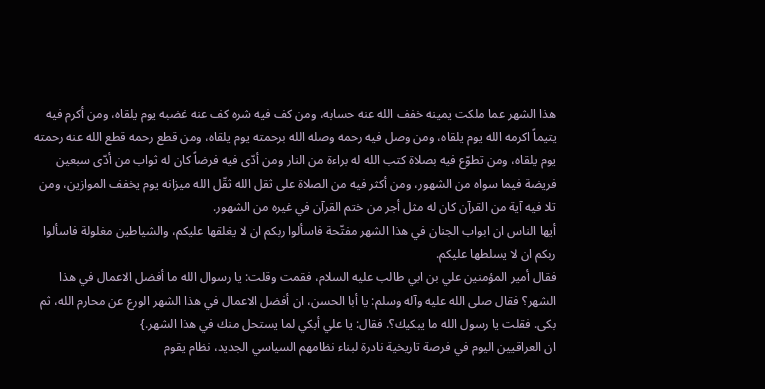هذا الشهر عما ملكت يمينه خفف الله عنه حسابه، ومن كف فيه شره كف عنه غضبه يوم يلقاه، ومن أكرم فيه يتيماً اكرمه الله يوم يلقاه، ومن وصل فيه رحمه وصله الله برحمته يوم يلقاه، ومن قطع رحمه قطع الله عنه رحمته يوم يلقاه، ومن تطوّع فيه بصلاة كتب الله له براءة من النار ومن أدّى فيه فرضاً كان له ثواب من أدّى سبعين فريضة فيما سواه من الشهور، ومن أكثر فيه من الصلاة على ثقل الله ثقّل الله ميزانه يوم يخفف الموازين، ومن تلا فيه آية من القرآن كان له مثل أجر من ختم القرآن في غيره من الشهور.
أيها الناس ان ابواب الجنان في هذا الشهر مفتّحة فاسألوا ربكم ان لا يغلقها عليكم، والشياطين مغلولة فاسألوا ربكم ان لا يسلطها عليكم.
فقال أمير المؤمنين علي بن ابي طالب عليه السلام، فقمت وقلت: يا رسوال الله ما أفضل الاعمال في هذا الشهر؟ فقال صلى الله عليه وآله وسلم: يا أبا الحسن، ان أفضل الاعمال في هذا الشهر الورع عن محارم الله، ثم بكى. فقلت يا رسول الله ما يبكيك؟. فقال: يا علي أبكي لما يستحل منك في هذا الشهر.}
ان العراقيين اليوم في فرصة تاريخية نادرة لبناء نظامهم السياسي الجديد، نظام يقوم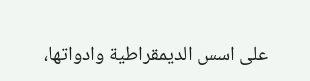على اسس الديمقراطية وادواتها،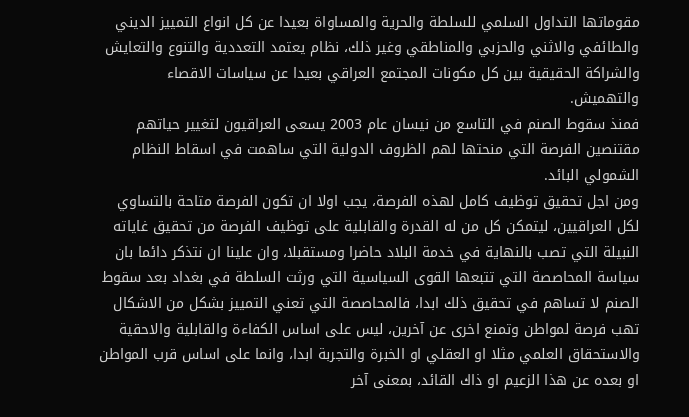مقوماتها التداول السلمي للسلطة والحرية والمساواة بعيدا عن كل انواع التمييز الديني والطائفي والاثني والحزبي والمناطقي وغير ذلك، نظام يعتمد التعددية والتنوع والتعايش والشراكة الحقيقية بين كل مكونات المجتمع العراقي بعيدا عن سياسات الاقصاء والتهميش.
فمنذ سقوط الصنم في التاسع من نيسان عام 2003 يسعى العراقيون لتغيير حياتهم مقتنصين الفرصة التي منحتها لهم الظروف الدولية التي ساهمت في اسقاط النظام الشمولي البائد.
ومن اجل تحقيق توظيف كامل لهذه الفرصة، يجب اولا ان تكون الفرصة متاحة بالتساوي لكل العراقيين، ليتمكن كل من له القدرة والقابلية على توظيف الفرصة من تحقيق غاياته النبيلة التي تصب بالنهاية في خدمة البلاد حاضرا ومستقبلا، وان علينا ان نتذكر دائما بان سياسة المحاصصة التي تتبعها القوى السياسية التي ورثت السلطة في بغداد بعد سقوط الصنم لا تساهم في تحقيق ذلك ابدا، فالمحاصصة التي تعني التمييز بشكل من الاشكال تهب فرصة لمواطن وتمنع اخرى عن آخرين، ليس على اساس الكفاءة والقابلية والاحقية والاستحقاق العلمي مثلا او العقلي او الخبرة والتجربة ابدا، وانما على اساس قرب المواطن او بعده عن هذا الزعيم او ذاك القائد، بمعنى آخر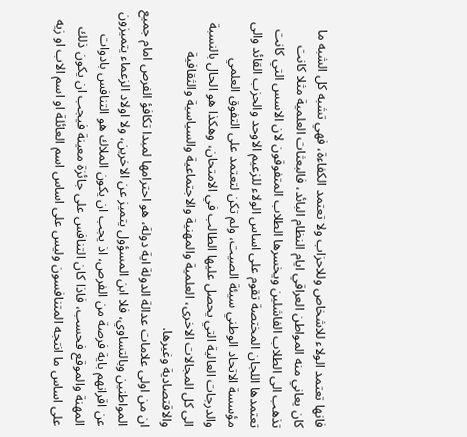فانها تعتمد الولاء للاشخاص وللاحزاب ولا تعتمد الكفاءة، فهي تشبه كل الشبه ما كان يعاني منه المواطن العراقي ايام النظام البائد، فالبعثات العلمية مثلا كانت تذهب الى الطلاب الفاشلين ويخسرها الطلاب المتفوقون لان الاسس التي كانت تعتمدها اللجان المختصة تقوم على اساس الولاء للزعيم الاوحد والحزب القائد والى مؤسسة الاتحاد الوطني سيئة الصيت، ولم تكن لتعتمد على التفوق العلمي والدرجات العالية التي يحصل عليها الطالب في الامتحان، وهكذا هو الحال بالنسبة الى كل المجالات الاخرى، العلمية والمهنية والاجتماعية والسياسية والثقافية والاقتصادية وغيرها.
ان من اولى علامات عدالة الدولة اية دولة، هو احترامها لمبدا تكافؤ الفرص امام جميع المواطنين وبالتساوي، فلا ابن المسؤول يتميز عن الاخرين، ولا اولاد الزعماء يتميزون عن اقرانهم باية فرصة من الفرص، اذ يجب ان يكون الملاك هو التنافس بادوات المهنة والموقع فحسب، فاذا كان التنافس على جائزة معينة فيجب ان يكون ذلك على اساس ما انتجه المتنافسون وليس على اساس اسم العائلة او اسم الاب او زيه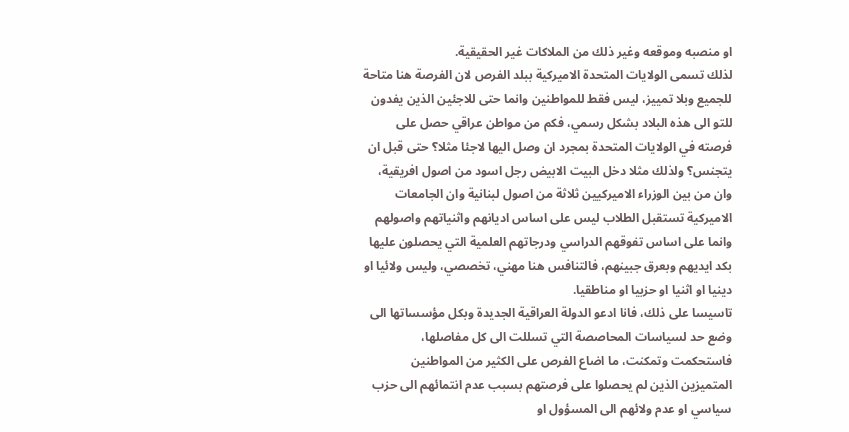او منصبه وموقعه وغير ذلك من الملاكات غير الحقيقية.
لذلك تسمى الولايات المتحدة الاميركية ببلد الفرص لان الفرصة هنا متاحة للجميع وبلا تمييز، ليس فقط للمواطنين وانما حتى للاجئين الذين يفدون للتو الى هذه البلاد بشكل رسمي، فكم من مواطن عراقي حصل على فرصته في الولايات المتحدة بمجرد ان وصل اليها لاجئا مثلا؟ حتى قبل ان يتجنس؟ ولذلك مثلا دخل البيت الابيض رجل اسود من اصول افريقية، وان من بين الوزراء الاميركيين ثلاثة من اصول لبنانية وان الجامعات الاميركية تستقبل الطلاب ليس على اساس اديانهم واثنياتهم واصولهم وانما على اساس تفوقهم الدراسي ودرجاتهم العلمية التي يحصلون عليها بكد ايديهم وبعرق جبينهم، فالتنافس هنا مهني، تخصصي، وليس ولائيا او دينيا او اثنيا او حزبيا او مناطقيا.
تاسيسا على ذلك، فانا ادعو الدولة العراقية الجديدة وبكل مؤسساتها الى وضع حد لسياسات المحاصصة التي تسللت الى كل مفاصلها، فاستحكمت وتمكنت، ما اضاع الفرص على الكثير من المواطنين المتميزين الذين لم يحصلوا على فرصتهم بسبب عدم انتمائهم الى حزب سياسي او عدم ولائهم الى المسؤول او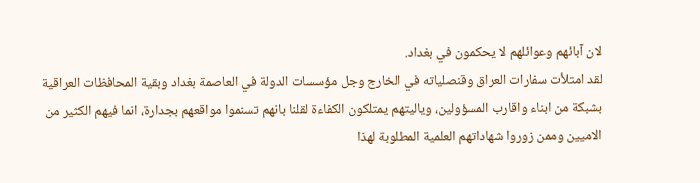لان آبائهم وعوائلهم لا يحكمون في بغداد.
لقد امتلأت سفارات العراق وقنصلياته في الخارج وجل مؤسسات الدولة في العاصمة بغداد وبقية المحافظات العراقية بشبكة من ابناء واقارب المسؤولين، وياليتهم يمتلكون الكفاءة لقلنا بانهم تسنموا مواقعهم بجدارة، انما فيهم الكثير من الاميين وممن زوروا شهاداتهم العلمية المطلوبة لهذا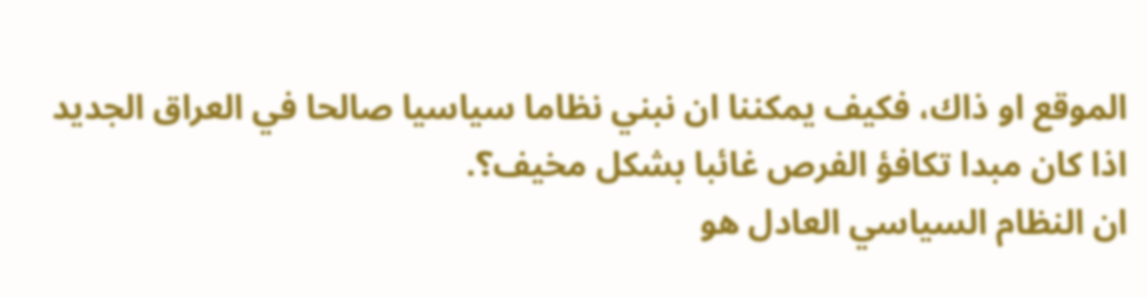الموقع او ذاك، فكيف يمكننا ان نبني نظاما سياسيا صالحا في العراق الجديد اذا كان مبدا تكافؤ الفرص غائبا بشكل مخيف؟.
ان النظام السياسي العادل هو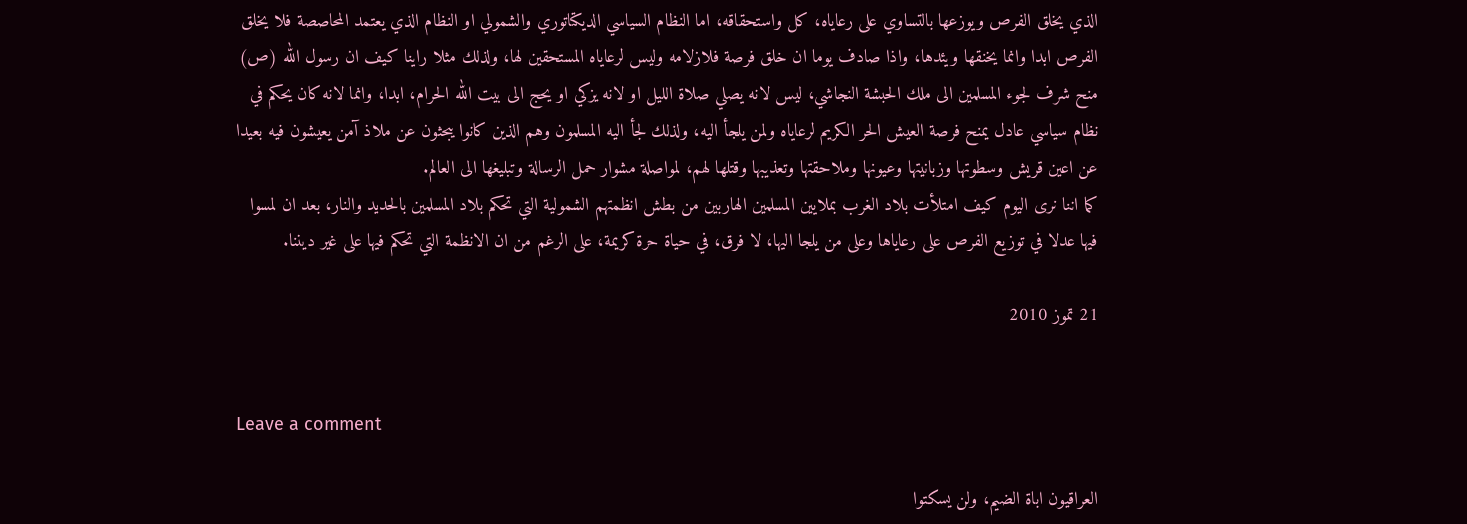الذي يخلق الفرص ويوزعها بالتساوي على رعاياه، كل واستحقاقه، اما النظام السياسي الديكتاتوري والشمولي او النظام الذي يعتمد المحاصصة فلا يخلق الفرص ابدا وانما يخنقها ويئدها، واذا صادف يوما ان خلق فرصة فلازلامه وليس لرعاياه المستحقين لها، ولذلك مثلا راينا كيف ان رسول الله (ص) منح شرف لجوء المسلمين الى ملك الحبشة النجاشي، ليس لانه يصلي صلاة الليل او لانه يزكي او يحج الى بيت الله الحرام، ابدا، وانما لانه كان يحكم في نظام سياسي عادل يمنح فرصة العيش الحر الكريم لرعاياه ولمن يلجأ اليه، ولذلك لجأ اليه المسلمون وهم الذين كانوا يبحثون عن ملاذ آمن يعيشون فيه بعيدا عن اعين قريش وسطوتها وزبانيتها وعيونها وملاحقتها وتعذيبها وقتلها لهم، لمواصلة مشوار حمل الرسالة وتبليغها الى العالم.
كما اننا نرى اليوم كيف امتلأت بلاد الغرب بملايين المسلمين الهاربين من بطش انظمتهم الشمولية التي تحكم بلاد المسلمين بالحديد والنار، بعد ان لمسوا فيها عدلا في توزيع الفرص على رعاياها وعلى من يلجا اليها، لا فرق، في حياة حرة كريمة، على الرغم من ان الانظمة التي تحكم فيها على غير ديننا.

21 تموز 2010


Leave a comment

العراقيون اباة الضيم، ولن يسكتوا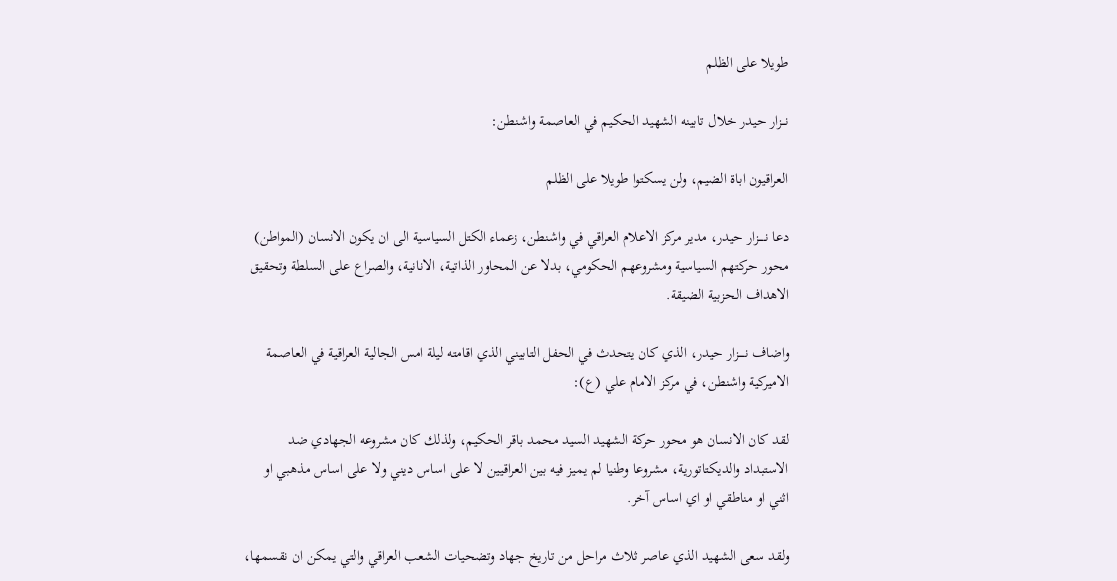طويلا على الظلم

نـــزار حيدر خلال تابينه الشهيد الحكيم في العاصمة واشنطن:

العراقيون اباة الضيم، ولن يسكتوا طويلا على الظلم

دعا نـــــزار حيدر، مدير مركز الاعلام العراقي في واشنطن، زعماء الكتل السياسية الى ان يكون الانسان (المواطن) محور حركتهم السياسية ومشروعهم الحكومي، بدلا عن المحاور الذاتية، الانانية، والصراع على السلطة وتحقيق الاهداف الحزبية الضيقة.

واضاف نـــــزار حيدر، الذي كان يتحدث في الحفل التابيني الذي اقامته ليلة امس الجالية العراقية في العاصمة الاميركية واشنطن، في مركز الامام علي (ع):

لقد كان الانسان هو محور حركة الشهيد السيد محمد باقر الحكيم، ولذلك كان مشروعه الجهادي ضد الاستبداد والديكتاتورية، مشروعا وطنيا لم يميز فيه بين العراقيين لا على اساس ديني ولا على اساس مذهبي او اثني او مناطقي او اي اساس آخر.

ولقد سعى الشهيد الذي عاصر ثلاث مراحل من تاريخ جهاد وتضحيات الشعب العراقي والتي يمكن ان نقسمها،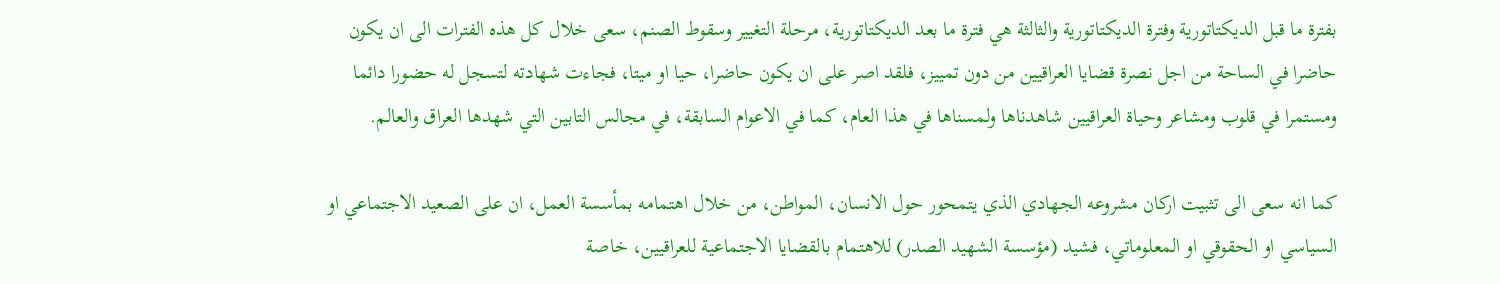بفترة ما قبل الديكتاتورية وفترة الديكتاتورية والثالثة هي فترة ما بعد الديكتاتورية، مرحلة التغيير وسقوط الصنم، سعى خلال كل هذه الفترات الى ان يكون حاضرا في الساحة من اجل نصرة قضايا العراقيين من دون تمييز، فلقد اصر على ان يكون حاضرا، حيا او ميتا، فجاءت شهادته لتسجل له حضورا دائما ومستمرا في قلوب ومشاعر وحياة العراقيين شاهدناها ولمسناها في هذا العام، كما في الاعوام السابقة، في مجالس التابين التي شهدها العراق والعالم.

كما انه سعى الى تثبيت اركان مشروعه الجهادي الذي يتمحور حول الانسان، المواطن، من خلال اهتمامه بمأسسة العمل، ان على الصعيد الاجتماعي او السياسي او الحقوقي او المعلوماتي، فشيد (مؤسسة الشهيد الصدر) للاهتمام بالقضايا الاجتماعية للعراقيين، خاصة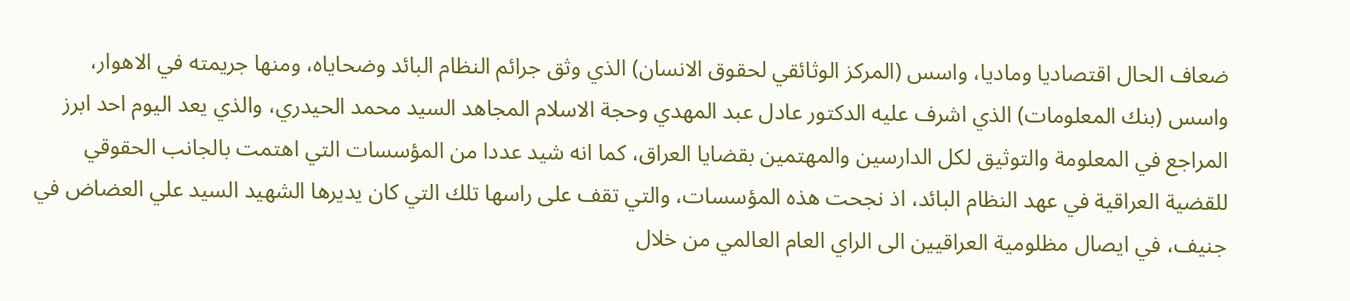ضعاف الحال اقتصاديا وماديا، واسس (المركز الوثائقي لحقوق الانسان) الذي وثق جرائم النظام البائد وضحاياه، ومنها جريمته في الاهوار، واسس (بنك المعلومات) الذي اشرف عليه الدكتور عادل عبد المهدي وحجة الاسلام المجاهد السيد محمد الحيدري، والذي يعد اليوم احد ابرز المراجع في المعلومة والتوثيق لكل الدارسين والمهتمين بقضايا العراق، كما انه شيد عددا من المؤسسات التي اهتمت بالجانب الحقوقي للقضية العراقية في عهد النظام البائد، اذ نجحت هذه المؤسسات، والتي تقف على راسها تلك التي كان يديرها الشهيد السيد علي العضاض في جنيف، في ايصال مظلومية العراقيين الى الراي العام العالمي من خلال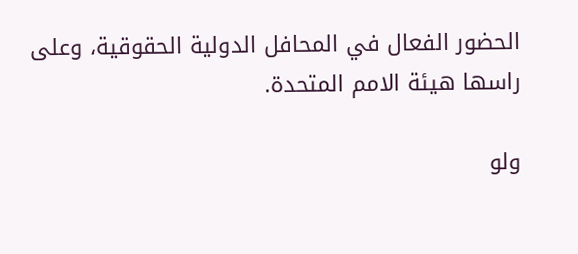الحضور الفعال في المحافل الدولية الحقوقية، وعلى راسها هيئة الامم المتحدة.

ولو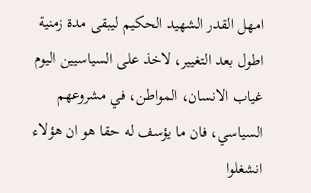امهل القدر الشهيد الحكيم ليبقى مدة زمنية اطول بعد التغيير، لاخذ على السياسيين اليوم غياب الانسان، المواطن، في مشروعهم السياسي، فان ما يؤسف له حقا هو ان هؤلاء انشغلوا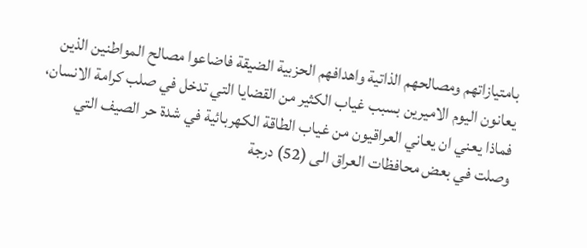بامتيازاتهم ومصالحهم الذاتية واهدافهم الحزبية الضيقة فاضاعوا مصالح المواطنين الذين يعانون اليوم الاميرين بسبب غياب الكثير من القضايا التي تدخل في صلب كرامة الانسان، فماذا يعني ان يعاني العراقيون من غياب الطاقة الكهربائية في شدة حر الصيف التي وصلت في بعض محافظات العراق الى (52) درجة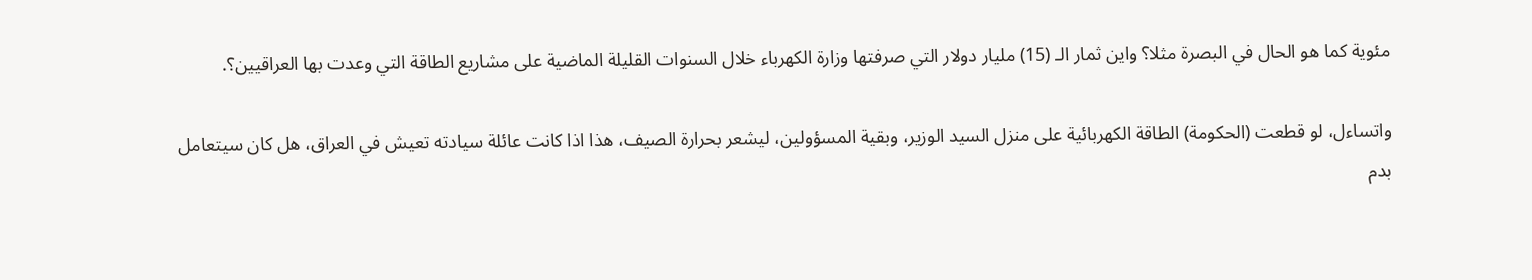مئوية كما هو الحال في البصرة مثلا؟ واين ثمار الـ (15) مليار دولار التي صرفتها وزارة الكهرباء خلال السنوات القليلة الماضية على مشاريع الطاقة التي وعدت بها العراقيين؟.

واتساءل، لو قطعت (الحكومة) الطاقة الكهربائية على منزل السيد الوزير، وبقية المسؤولين، ليشعر بحرارة الصيف، هذا اذا كانت عائلة سيادته تعيش في العراق، هل كان سيتعامل بدم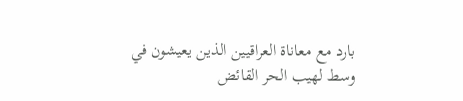بارد مع معاناة العراقيين الذين يعيشون في وسط لهيب الحر القائض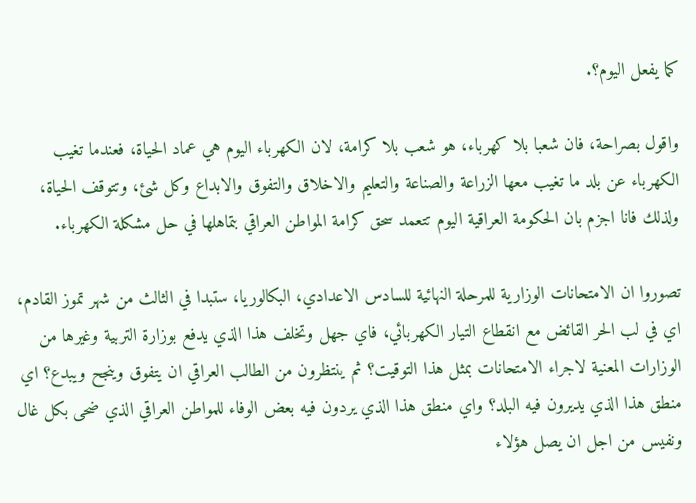كما يفعل اليوم؟.

واقول بصراحة، فان شعبا بلا كهرباء، هو شعب بلا كرامة، لان الكهرباء اليوم هي عماد الحياة، فعندما تغيب الكهرباء عن بلد ما تغيب معها الزراعة والصناعة والتعليم والاخلاق والتفوق والابداع وكل شئ، وتتوقف الحياة، ولذلك فانا اجزم بان الحكومة العراقية اليوم تتعمد سحق كرامة المواطن العراقي بتماهلها في حل مشكلة الكهرباء.

تصوروا ان الامتحانات الوزارية للمرحلة النهائية للسادس الاعدادي، البكالوريا، ستبدا في الثالث من شهر تموز القادم، اي في لب الحر القائض مع انقطاع التيار الكهربائي، فاي جهل وتخلف هذا الذي يدفع بوزارة التربية وغيرها من الوزارات المعنية لاجراء الامتحانات بمثل هذا التوقيت؟ ثم ينتظرون من الطالب العراقي ان يتفوق وينجح ويبدع؟ اي منطق هذا الذي يديرون فيه البلد؟ واي منطق هذا الذي يردون فيه بعض الوفاء للمواطن العراقي الذي ضحى بكل غال ونفيس من اجل ان يصل هؤلاء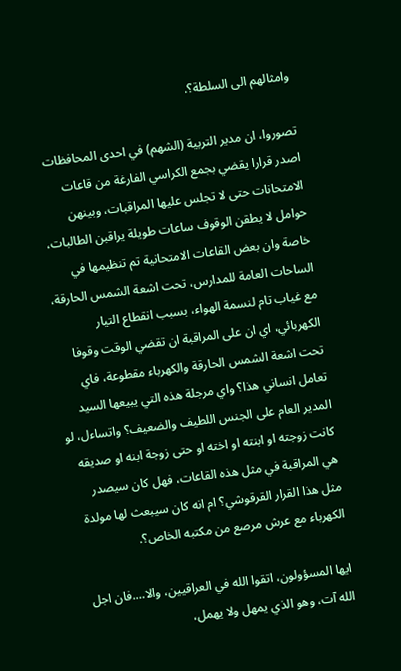وامثالهم الى السلطة؟.

تصوروا، ان مدير التربية (الشهم) في احدى المحافظات اصدر قرارا يقضي بجمع الكراسي الفارغة من قاعات الامتحانات حتى لا تجلس عليها المراقبات، وبينهن حوامل لا يطقن الوقوف ساعات طويلة يراقبن الطالبات، خاصة وان بعض القاعات الامتحانية تم تنظيمها في الساحات العامة للمدارس، تحت اشعة الشمس الحارقة، مع غياب تام لنسمة الهواء، بسبب انقطاع التيار الكهربائي، اي ان على المراقبة ان تقضي الوقت وقوفا تحت اشعة الشمس الحارقة والكهرباء مقطوعة، فاي تعامل انساني هذا؟ واي مرجلة هذه التي يبيعها السيد المدير العام على الجنس اللطيف والضعيف؟ واتساءل، لو كانت زوجته او ابنته او اخته او حتى زوجة ابنه او صديقه هي المراقبة في مثل هذه القاعات، فهل كان سيصدر مثل هذا القرار القرقوشي؟ ام انه كان سيبعث لها مولدة الكهرباء مع عرش مرصع من مكتبه الخاص؟.

ايها المسؤولون، اتقوا الله في العراقيين، والا….فان اجل الله آت، وهو الذي يمهل ولا يهمل،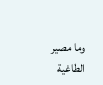وما مصير الطاغية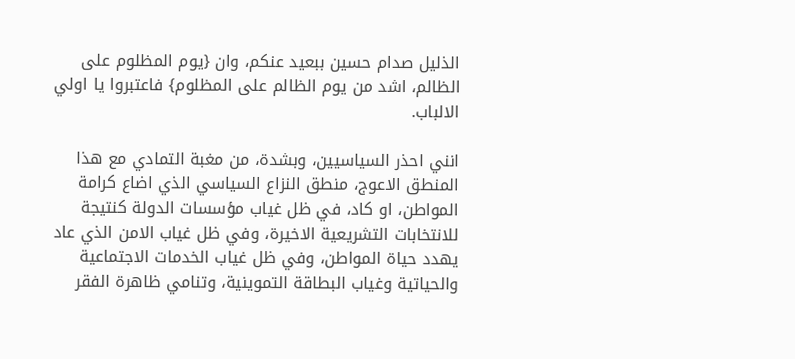الذليل صدام حسين ببعيد عنكم، وان {يوم المظلوم على الظالم، اشد من يوم الظالم على المظلوم} فاعتبروا يا اولي الالباب.

انني احذر السياسيين، وبشدة، من مغبة التمادي مع هذا المنطق الاعوج، منطق النزاع السياسي الذي اضاع كرامة المواطن، او كاد، في ظل غياب مؤسسات الدولة كنتيجة للانتخابات التشريعية الاخيرة، وفي ظل غياب الامن الذي عاد يهدد حياة المواطن، وفي ظل غياب الخدمات الاجتماعية والحياتية وغياب البطاقة التموينية، وتنامي ظاهرة الفقر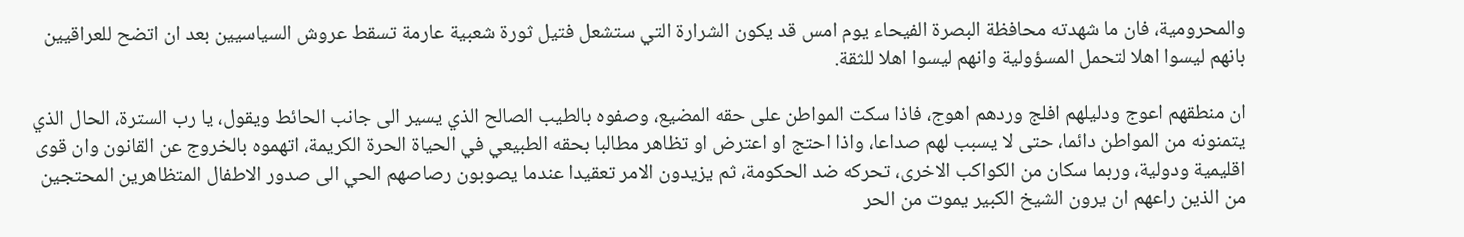والمحرومية، فان ما شهدته محافظة البصرة الفيحاء يوم امس قد يكون الشرارة التي ستشعل فتيل ثورة شعبية عارمة تسقط عروش السياسيين بعد ان اتضح للعراقيين بانهم ليسوا اهلا لتحمل المسؤولية وانهم ليسوا اهلا للثقة.

ان منطقهم اعوج ودليلهم افلج وردهم اهوج، فاذا سكت المواطن على حقه المضيع، وصفوه بالطيب الصالح الذي يسير الى جانب الحائط ويقول، يا رب السترة، الحال الذي يتمنونه من المواطن دائما، حتى لا يسبب لهم صداعا، واذا احتج او اعترض او تظاهر مطالبا بحقه الطبيعي في الحياة الحرة الكريمة، اتهموه بالخروج عن القانون وان قوى اقليمية ودولية، وربما سكان من الكواكب الاخرى، تحركه ضد الحكومة، ثم يزيدون الامر تعقيدا عندما يصوبون رصاصهم الحي الى صدور الاطفال المتظاهرين المحتجين من الذين راعهم ان يرون الشيخ الكبير يموت من الحر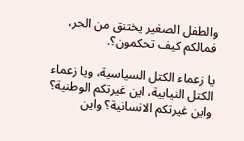والطفل الصغير يختنق من الحر، فمالكم كيف تحكمون؟.

يا زعماء الكتل السياسية، ويا زعماء الكتل النيابية، اين غيرتكم الوطنية؟ واين غيرتكم الانسانية؟ واين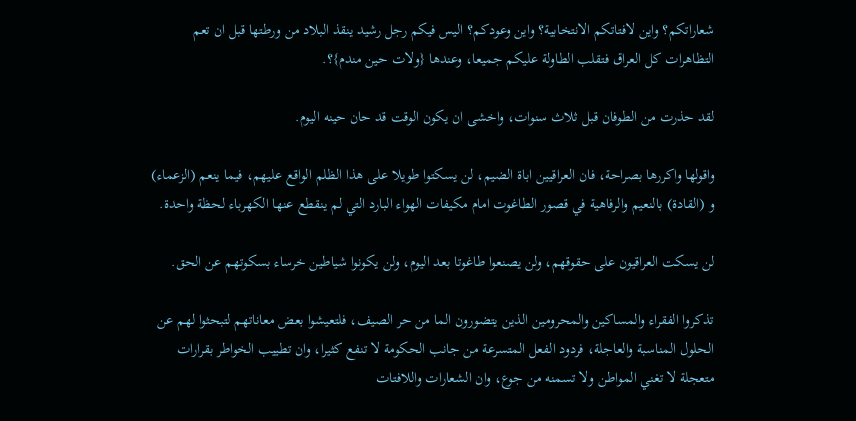شعاراتكم؟ واين لافتاتكم الانتخابية؟ واين وعودكم؟ اليس فيكم رجل رشيد ينقذ البلاد من ورطتها قبل ان تعم التظاهرات كل العراق فتقلب الطاولة عليكم جميعا، وعندها {ولات حين مندم}؟.

لقد حذرت من الطوفان قبل ثلاث سنوات، واخشى ان يكون الوقت قد حان حينه اليوم.

واقولها واكررها بصراحة، فان العراقيين اباة الضيم، لن يسكتوا طويلا على هذا الظلم الواقع عليهم، فيما ينعم (الزعماء) و (القادة) بالنعيم والرفاهية في قصور الطاغوت امام مكيفات الهواء البارد التي لم ينقطع عنها الكهرباء لحظة واحدة.

لن يسكت العراقيون على حقوقهم، ولن يصنعوا طاغوتا بعد اليوم، ولن يكونوا شياطين خرساء بسكوتهم عن الحق.

تذكروا الفقراء والمساكين والمحرومين الذين يتضورون الما من حر الصيف، فلتعيشوا بعض معاناتهم لتبحثوا لهم عن الحلول المناسبة والعاجلة، فردود الفعل المتسرعة من جانب الحكومة لا تنفع كثيرا، وان تطييب الخواطر بقرارات متعجلة لا تغني المواطن ولا تسمنه من جوع، وان الشعارات واللافتات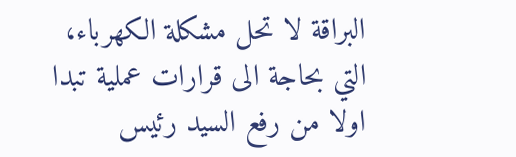البراقة لا تحل مشكلة الكهرباء، التي بحاجة الى قرارات عملية تبدا اولا من رفع السيد رئيس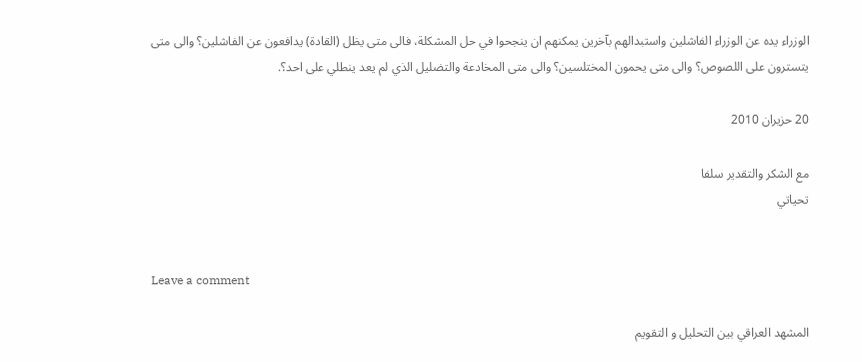الوزراء يده عن الوزراء الفاشلين واستبدالهم بآخرين يمكنهم ان ينجحوا في حل المشكلة، فالى متى يظل (القادة) يدافعون عن الفاشلين؟ والى متى يتسترون على اللصوص؟ والى متى يحمون المختلسين؟ والى متى المخادعة والتضليل الذي لم يعد ينطلي على احد؟.

20 حزيران 2010

مع الشكر والتقدير سلفا
تحياتي


Leave a comment

المشهد العراقي بين التحليل و التقويم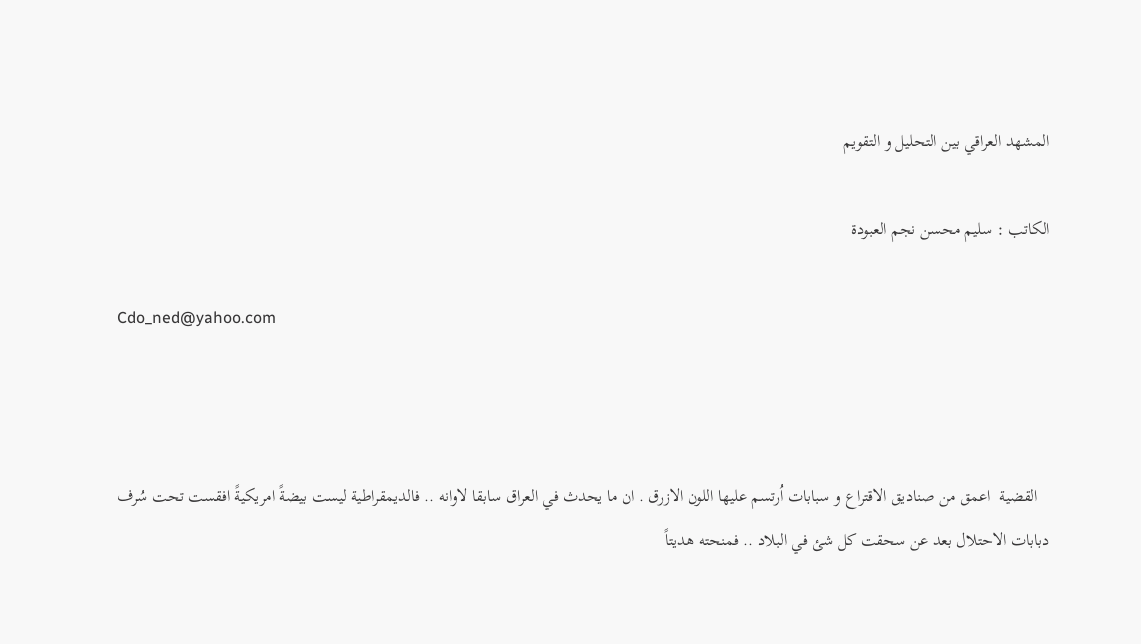المشهد العراقي بين التحليل و التقويم

الكاتب : سليم محسن نجم العبودة

Cdo_ned@yahoo.com



   القضية  اعمق من صناديق الاقتراع و سبابات اُرتسم عليها اللون الازرق . ان ما يحدث في العراق سابقا لاوانه .. فالديمقراطية ليست بيضةً امريكيةً افقست تحت سُرف دبابات الاحتلال بعد عن سحقت كل شئ في البلاد .. فمنحته هديتاً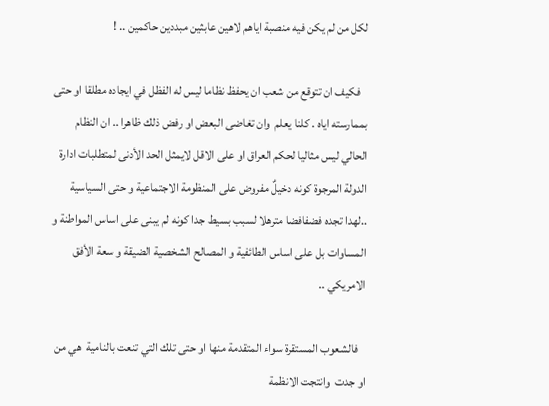لكل من لم يكن فيه منصبة اياهم لاهين عابثين مبددين حاكمين .. !

   فكيف ان تتوقع من شعب ان يحفظ نظاما ليس له الفظل في ايجاده مطلقا او حتى بممارسته اياه . كلنا يعلم  وان تغاضى البعض او رفض ذلك ظاهرا .. ان النظام الحالي ليس مثاليا لحكم العراق او على الاقل لايمثل الحد الأدنى لمتطلبات ادارة الدولة المرجوة كونه دخيلٌ مفروض على المنظومة الاجتماعية و حتى السياسية ..لهدا تجده فضفافضا مترهلا لسبب بسيط جدا كونه لم يبنى على اساس المواطنة و المساوات بل على اساس الطائفية و المصالح الشخصية الضيقة و سعة الأفق الامريكي ..

   فالشعوب المستقرة سواء المتقدمة منها او حتى تلك التي تنعت بالنامية  هي من او جدت  وانتجت الانظمة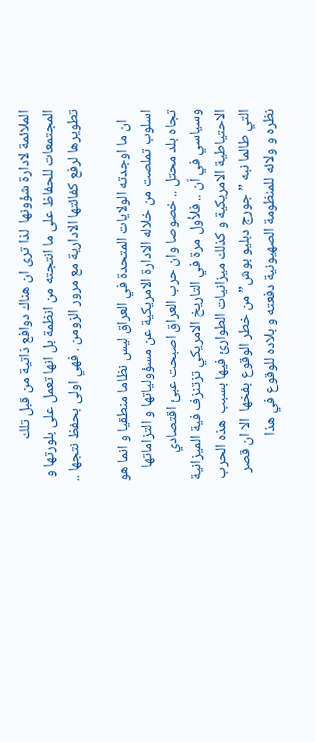الملائمة لادارة شؤونها  لذا ترى ان هناك دوافع ذاتية من قبل تلك المجتمعات للحفاظ على ما انتجته من انظمة بل انها تعمل على بلورتها و تطويرها لرفع كفائتها الادارية مع مرور الزومن . فهي اولى بحفظ نتجها ..

   ان ما اوجدته الولايات المتحدة في العراق ليس نظاما منطقيا و انما هو اسلوب تملصت من خلاله الادارة الامريكية عن مسؤولياتها و التزاماتها تجاه بلد محتل .. خصوصا وان حرب العراق اصبحت عبئ اقتصادي وسياسي في اّن .. فلأول مرة في التاريخ الامريكي تزتنزف فية الميزانية الاحتياطية الامريكية و كذلك ميزانيات الطوارئ فيها بسبب  هذه الحرب التي طالما نبه ” جورج دبليو بوش” من خطر الوقوع بفخها  الا ان قصر نظره و ولائه للمنظومة الصهيونية دفعته و بلاده للوقوع في هذا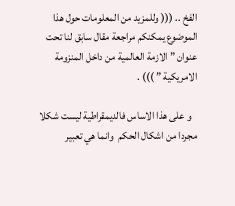الفخ .. ((( وللمزيد من المعلومات حول هذا الموضوع يمكنكم مراجعة مقال سابق لنا تحت عنوان ” الازمة العالمية من داخل المنزومة الامريكية ” ))) .

   و على هذا الاساس فالديمقراطية ليست شكلا مجردا من اشكال الحكم  وانما هي تعبير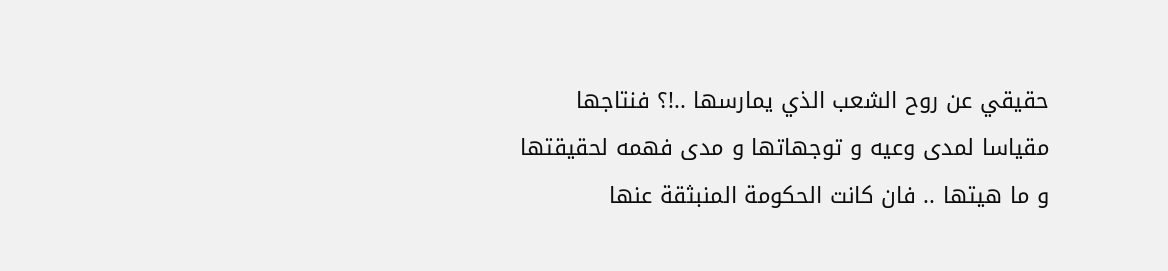حقيقي عن روح الشعب الذي يمارسها ..!؟ فنتاجها مقياسا لمدى وعيه و توجهاتها و مدى فهمه لحقيقتها و ما هيتها .. فان كانت الحكومة المنبثقة عنها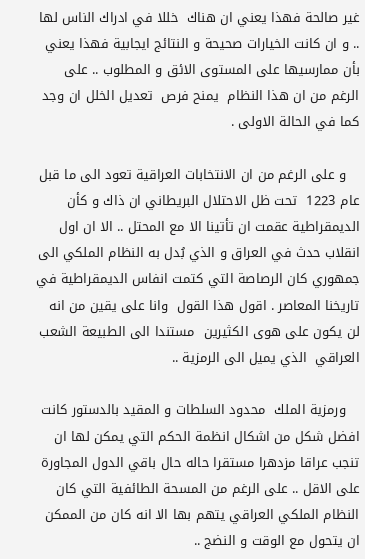غير صالحة فهذا يعني ان هناك  خللا في ادراك الناس لها .. و ان كانت الخيارات صحيحة و النتائج ايجابية فهذا يعني بأن ممارسيها على المستوى الائق و المطلوب .. على الرغم من ان هذا النظام  يمنح فرص  تعديل الخلل ان وجد كما في الحالة الاولى .

   و على الرغم من ان الانتخابات العراقية تعود الى ما قبل عام 1223  تحت ظل الاحتلال البريطاني ان ذاك و كأن الديمقراطية عقمت ان تأتينا الا مع المحتل .. الا ان اول انقلاب حدث في العراق و الذي بُدل به النظام الملكي الى جمهوري كان الرصاصة التي كتمت انفاس الديمقراطية في  تاريخنا المعاصر . اقول هذا القول  وانا على يقين من انه لن يكون على هوى الكثيرين  مستندا الى الطبيعة الشعب العراقي  الذي يميل الى الرمزية ..

   ورمزية الملك  محدود السلطات و المقيد بالدستور كانت افضل شكل من اشكال انظمة الحكم التي يمكن لها ان تنجب عراقا مزدهرا مستقرا حاله حال باقي الدول المجاورة على الاقل .. على الرغم من المسحة الطائفية التي كان النظام الملكي العراقي يتهم بها الا انه كان من الممكن ان يتحول مع الوقت و النضج ..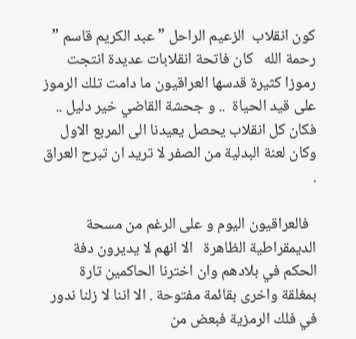كون انقلاب  الزعيم الراحل ” عبد الكريم قاسم ” رحمة الله   كان فاتحة انقلابات عديدة انتجت رموزا كثيرة قدسها العراقيون ما دامت تلك الرموز على قيد الحياة  .. و جحشة القاضي خير دليل ..  فكان كل انقلاب يحصل يعيدنا الى المربع الاول وكان لعنة البدلية من الصفر لا تريد ان تبرح العراق .

  فالعراقيون اليوم و على الرغم من مسحة الديمقراطية الظاهرة   الا انهم لا يديرون دفة الحكم في بلادهم وان اخترنا الحاكمين تارة بمغلقة واخرى بقائمة مفتوحة . الا اننا لا زلنا ندور في فلك الرمزية فبعض من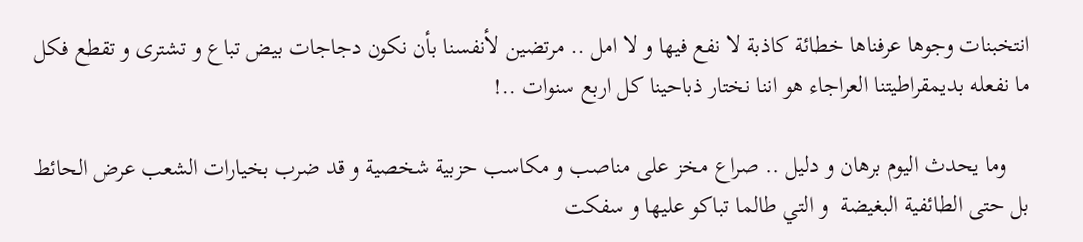انتخبنات وجوها عرفناها خطائة كاذبة لا نفع فيها و لا امل .. مرتضين لأنفسنا بأن نكون دجاجات بيض تباع و تشترى و تقطع فكل ما نفعله بديمقراطيتنا العراجاء هو اننا نختار ذباحينا كل اربع سنوات ..!

    وما يحدث اليوم برهان و دليل .. صراع مخز على مناصب و مكاسب حزبية شخصية و قد ضرب بخيارات الشعب عرض الحائط بل حتى الطائفية البغيضة  و التي طالما تباكو عليها و سفكت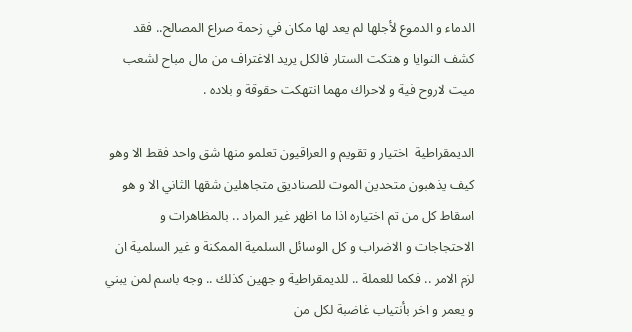الدماء و الدموع لأجلها لم يعد لها مكان في زحمة صراع المصالح.. فقد كشف النوايا و هتكت الستار فالكل يريد الاغتراف من مال مباح لشعب ميت لاروح فية و لاحراك مهما انتهكت حقوقة و بلاده .

الديمقراطية  اختيار و تقويم و العراقيون تعلمو منها شق واحد فقط الا وهو كيف يذهبون متحدين الموت للصناديق متجاهلين شقها الثاني الا و هو اسقاط كل من تم اختياره اذا ما اظهر غير المراد .. بالمظاهرات و الاحتجاجات و الاضراب و كل الوسائل السلمية الممكنة و غير السلمية ان لزم الامر .. فكما للعملة .. للديمقراطية و جهين كذلك .. وجه باسم لمن يبني و يعمر و اخر بأنتياب غاضبة لكل من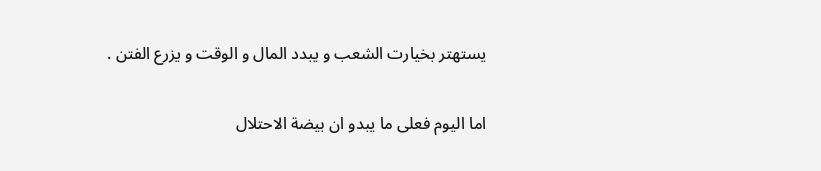يستهتر بخيارت الشعب و يبدد المال و الوقت و يزرع الفتن .

اما اليوم فعلى ما يبدو ان بيضة الاحتلال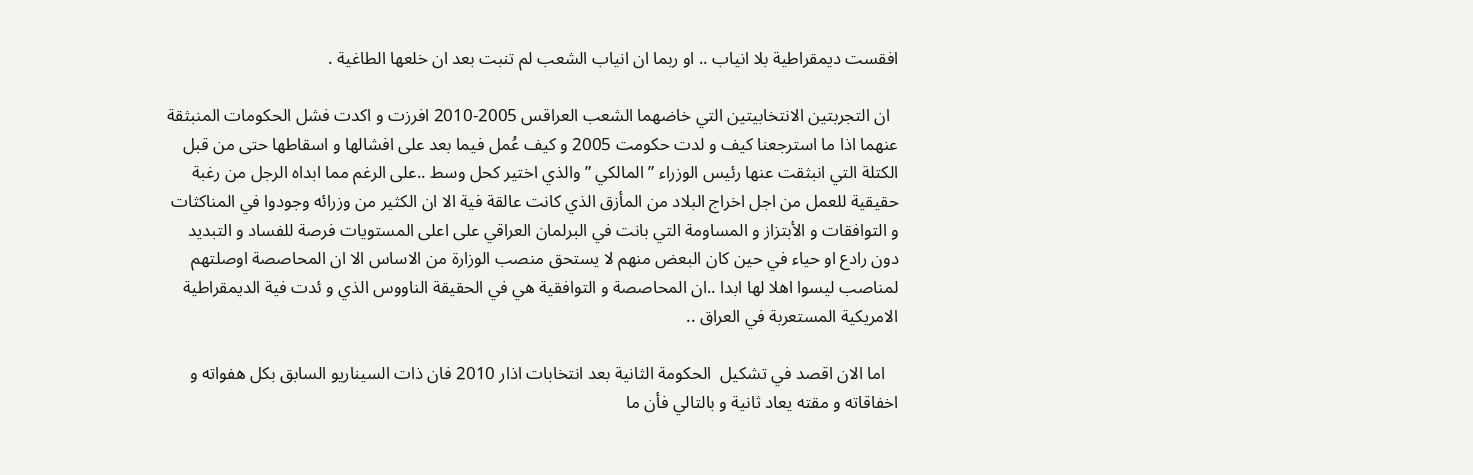افقست ديمقراطية بلا انياب .. او ربما ان انياب الشعب لم تنبت بعد ان خلعها الطاغية .

  ان التجربتين الانتخابيتين التي خاضهما الشعب العراقس 2005-2010 افرزت و اكدت فشل الحكومات المنبثقة عنهما اذا ما استرجعنا كيف و لدت حكومت 2005 و كيف عُمل فيما بعد على افشالها و اسقاطها حتى من قبل الكتلة التي انبثقت عنها رئيس الوزراء ” المالكي ” والذي اختير كحل وسط ..على الرغم مما ابداه الرجل من رغبة حقيقية للعمل من اجل اخراج البلاد من المأزق الذي كانت عالقة فية الا ان الكثير من وزرائه وجودوا في المناكثات  و التوافقات و الأبتزاز و المساومة التي بانت في البرلمان العراقي على اعلى المستويات فرصة للفساد و التبديد دون رادع او حياء في حين كان البعض منهم لا يستحق منصب الوزارة من الاساس الا ان المحاصصة اوصلتهم لمناصب ليسوا اهلا لها ابدا ..ان المحاصصة و التوافقية هي في الحقيقة الناووس الذي و ئدت فية الديمقراطية الامريكية المستعربة في العراق ..

   اما الان اقصد في تشكيل  الحكومة الثانية بعد انتخابات اذار 2010 فان ذات السيناريو السابق بكل هفواته و اخفاقاته و مقته يعاد ثانية و بالتالي فأن ما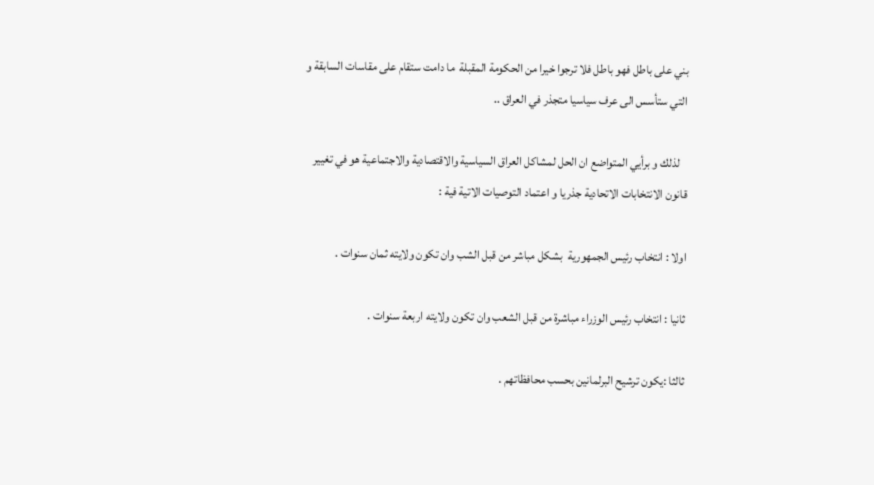بني على باطل فهو باطل فلا ترجوا خيرا من الحكومة المقبلة  ما دامت ستقام على مقاسات السابقة و التي ستأسس الى عرف سياسيا متجذر في العراق ..

   لذلك و برأيي المتواضع ان الحل لمشاكل العراق السياسية والاقتصادية والاجتماعية هو في تغيير قانون الانتخابات الاتحادية جذريا و اعتماد التوصيات الاتية فية :

اولا : انتخاب رئيس الجمهورية  بشكل مباشر من قبل الشب وان تكون ولايته ثمان سنوات .

ثانيا : انتخاب رئيس الوزراء مباشرة من قبل الشعب وان تكون ولايته اربعة سنوات .

ثالثا :يكون ترشيح البرلمانين بحسب محافظاتهم .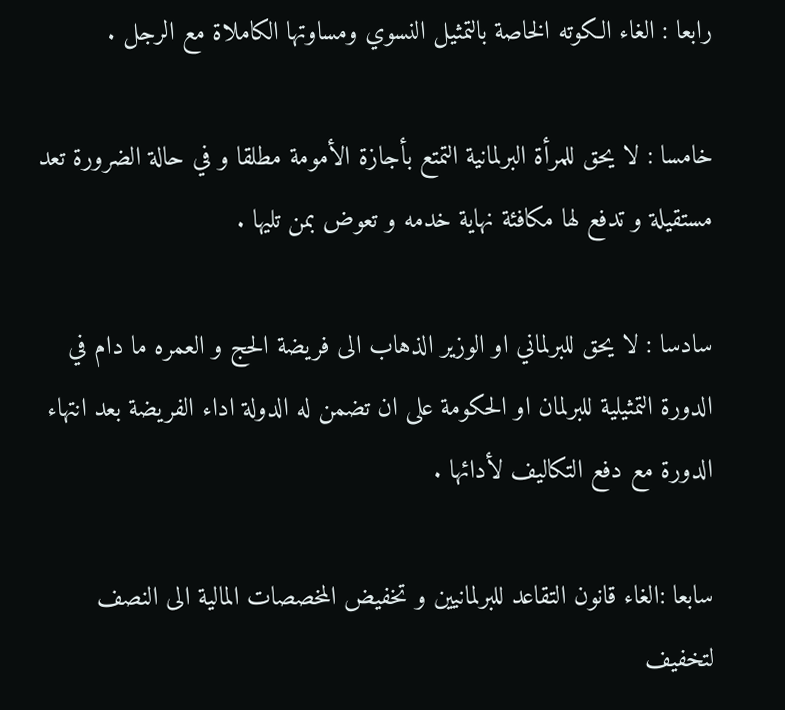رابعا : الغاء الكوته الخاصة بالتمثيل النسوي ومساوتها الكاملاة مع الرجل .

خامسا : لا يحق للمرأة البرلمانية التمتع بأجازة الأمومة مطلقا و في حالة الضرورة تعد مستقيلة و تدفع لها مكافئة نهاية خدمه و تعوض بمن تليها .

سادسا : لا يحق للبرلماني او الوزير الذهاب الى فريضة الحج و العمره ما دام في الدورة التمثيلية للبرلمان او الحكومة على ان تضمن له الدولة اداء الفريضة بعد انتهاء الدورة مع دفع التكاليف لأدائها .

سابعا :الغاء قانون التقاعد للبرلمانيين و تخفيض المخصصات المالية الى النصف لتخفيف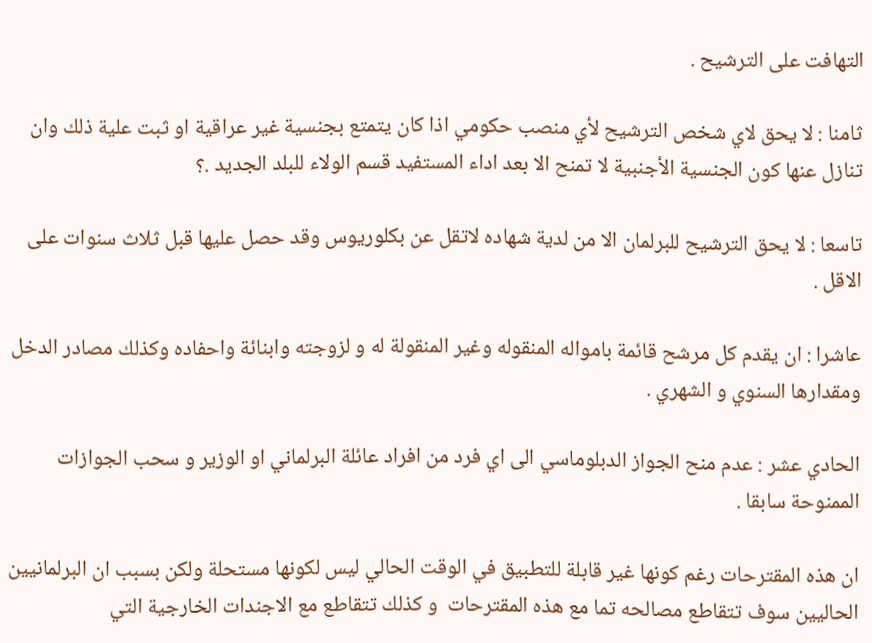التهافت على الترشيح .

ثامنا : لا يحق لاي شخص الترشيح لأي منصب حكومي اذا كان يتمتع بجنسية غير عراقية او ثبت علية ذلك وان تنازل عنها كون الجنسية الأجنبية لا تمنح الا بعد اداء المستفيد قسم الولاء للبلد الجديد .؟

تاسعا : لا يحق الترشيح للبرلمان الا من لدية شهاده لاتقل عن بكلوريوس وقد حصل عليها قبل ثلاث سنوات على الاقل .

عاشرا : ان يقدم كل مرشح قائمة بامواله المنقوله وغير المنقولة له و لزوجته وابنائة واحفاده وكذلك مصادر الدخل ومقدارها السنوي و الشهري .

الحادي عشر : عدم منح الجواز الدبلوماسي الى اي فرد من افراد عائلة البرلماني او الوزير و سحب الجوازات الممنوحة سابقا .

ان هذه المقترحات رغم كونها غير قابلة للتطبيق في الوقت الحالي ليس لكونها مستحلة ولكن بسبب ان البرلمانيين الحاليين سوف تتقاطع مصالحه تما مع هذه المقترحات  و كذلك تتقاطع مع الاجندات الخارجية التي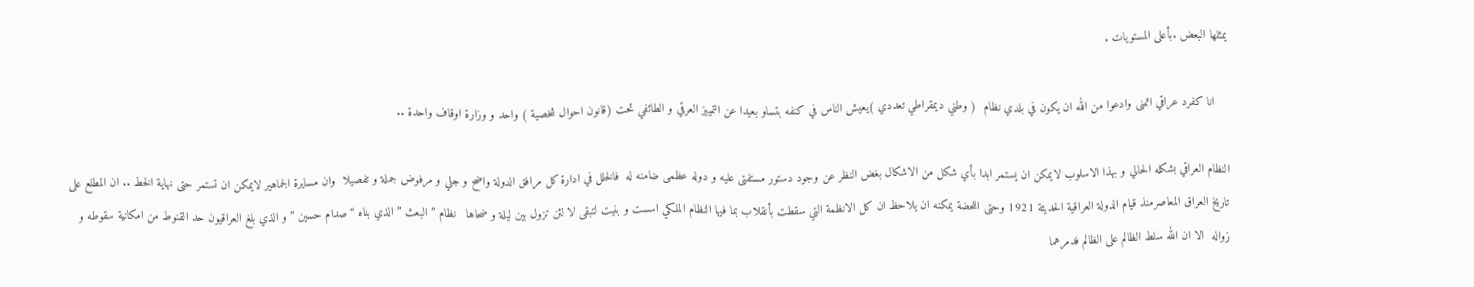يمثلها البعض .بأعلى المستويات .

    انا كفرد عراقي اتمنى وادعوا من الله ان يكون في بلدي نظام  ( وطني ديمقراطي تعددي )يعيش الناس في كنفه بتساو بعيدا عن التمييز العرقي و الطائفي تحت (قانون احوال شخصية ) واحد و وزارة اوقاف واحدة ..

النظام العراقي بشكله الحالي و بهذا الاسلوب لايمكن ان يستمر ابدا بأي شكل من الاشكال بغض النظر عن وجود دستور مستفتى عليه و دوله عظمى ضامنه له  فالخلل في ادارة كل مرافق الدولة واضح و جلي و مرفوض جملة و تفصيلا  وان مسايرة الجماهير لايمكن ان تستمر حتى نهاية الخط .. ان المطلع على تاريخ العراق المعاصرمنذ قيام الدولة العراقية الحديثة 1921 وحتى اللحضة يمكنه ان يلاحظ ان كل الانظمة التي سقطت بأنقلاب بما فيها النظام الملكي اسست و بنيت لتبقى لا لئن تزول بين ليلة و ضحاها   نظام ” البعث ” الذي بناه “صدام حسين ” و الذي بلغ العراقيون حد القنوط من امكانية سقوطه و زواله  الا ان الله سلط الظالم على الظالم فدمرهما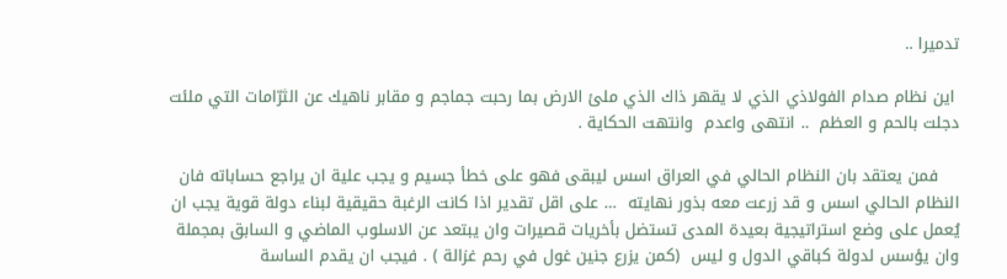تدميرا ..

 اين نظام صدام الفولاذي الذي لا يقهر ذاك الذي ملئ الارض بما رحبت جماجم و مقابر ناهيك عن الثرّامات التي ملئت دجلت بالحم و العظم  .. انتهى واعدم  وانتهت الحكاية .

    فمن يعتقد بان النظام الحالي في العراق اسس ليبقى فهو على خطأ جسيم و يجب علية ان يراجع حساباته فان النظام الحالي اسس و قد زرعت معه بذور نهايته  … على اقل تقدير اذا كانت الرغبة حقيقية لبناء دولة قوية يجب ان يُعمل على وضع استراتيجية بعيدة المدى تستضل بأخريات قصيرات وان يبتعد عن الاسلوب الماضي و السابق بمجملة وان يؤسس لدولة كباقي الدول و ليس  (كمن يزرع جنين غول في رحم غزالة ) . فيجب ان يقدم الساسة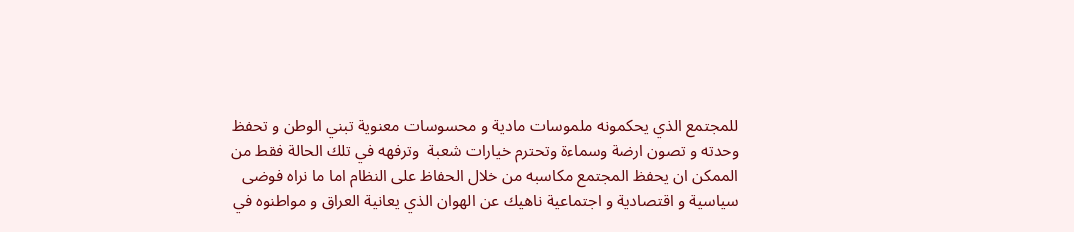للمجتمع الذي يحكمونه ملموسات مادية و محسوسات معنوية تبني الوطن و تحفظ وحدته و تصون ارضة وسماءة وتحترم خيارات شعبة  وترفهه في تلك الحالة فقط من الممكن ان يحفظ المجتمع مكاسبه من خلال الحفاظ على النظام اما ما نراه فوضى سياسية و اقتصادية و اجتماعية ناهيك عن الهوان الذي يعانية العراق و مواطنوه في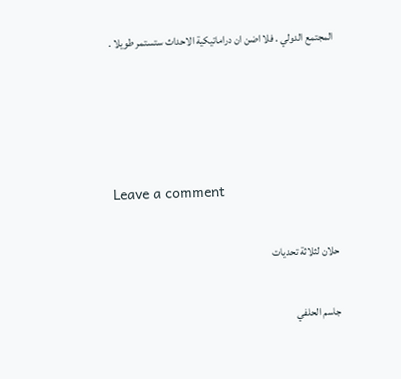المجتمع الدولي . فلا اضن ان دراماتيكية الاحداث ستستمر طويلا .




Leave a comment

حلان لثلاثة تحديات

جاسم الحلفي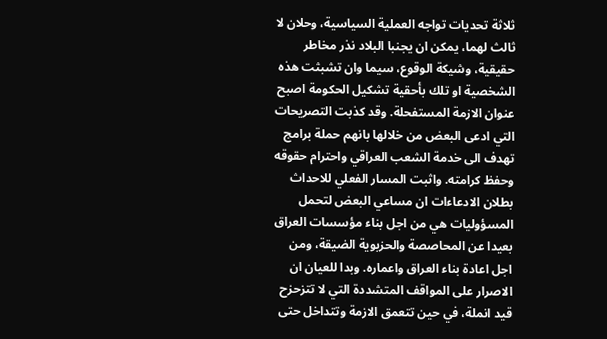ثلاثة تحديات تواجه العملية السياسية، وحلان لا ثالث لهما، يمكن ان يجنبا البلاد نذر مخاطر حقيقية، وشيكة الوقوع، سيما وان تشبثت هذه الشخصية او تلك بأحقية تشكيل الحكومة اصبح عنوان الازمة المستفحلة. وقد كذبت التصريحات التي ادعى البعض من خلالها بانهم حملة برامج تهدف الى خدمة الشعب العراقي واحترام حقوقه وحفظ كرامته. واثبت المسار الفعلي للاحداث بطلان الادعاءات ان مساعي البعض لتحمل المسؤوليات هي من اجل بناء مؤسسات العراق بعيدا عن المحاصصة والحزبوية الضيقة، ومن اجل اعادة بناء العراق واعماره. وبدا للعيان ان الاصرار على المواقف المتشددة التي لا تتزحزح قيد انملة، في حين تتعمق الازمة وتتداخل حتى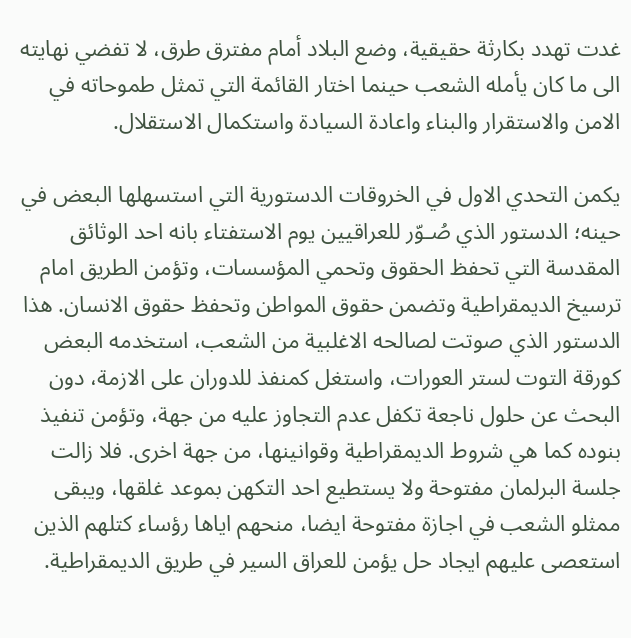غدت تهدد بكارثة حقيقية، وضع البلاد أمام مفترق طرق، لا تفضي نهايته الى ما كان يأمله الشعب حينما اختار القائمة التي تمثل طموحاته في الامن والاستقرار والبناء واعادة السيادة واستكمال الاستقلال.

يكمن التحدي الاول في الخروقات الدستورية التي استسهلها البعض في حينه؛ الدستور الذي صُـوّر للعراقيين يوم الاستفتاء بانه احد الوثائق المقدسة التي تحفظ الحقوق وتحمي المؤسسات، وتؤمن الطريق امام ترسيخ الديمقراطية وتضمن حقوق المواطن وتحفظ حقوق الانسان. هذا الدستور الذي صوتت لصالحه الاغلبية من الشعب، استخدمه البعض كورقة التوت لستر العورات، واستغل كمنفذ للدوران على الازمة، دون البحث عن حلول ناجعة تكفل عدم التجاوز عليه من جهة، وتؤمن تنفيذ بنوده كما هي شروط الديمقراطية وقوانينها، من جهة اخرى. فلا زالت جلسة البرلمان مفتوحة ولا يستطيع احد التكهن بموعد غلقها، ويبقى ممثلو الشعب في اجازة مفتوحة ايضا، منحهم اياها رؤساء كتلهم الذين استعصى عليهم ايجاد حل يؤمن للعراق السير في طريق الديمقراطية.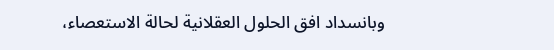وبانسداد افق الحلول العقلانية لحالة الاستعصاء،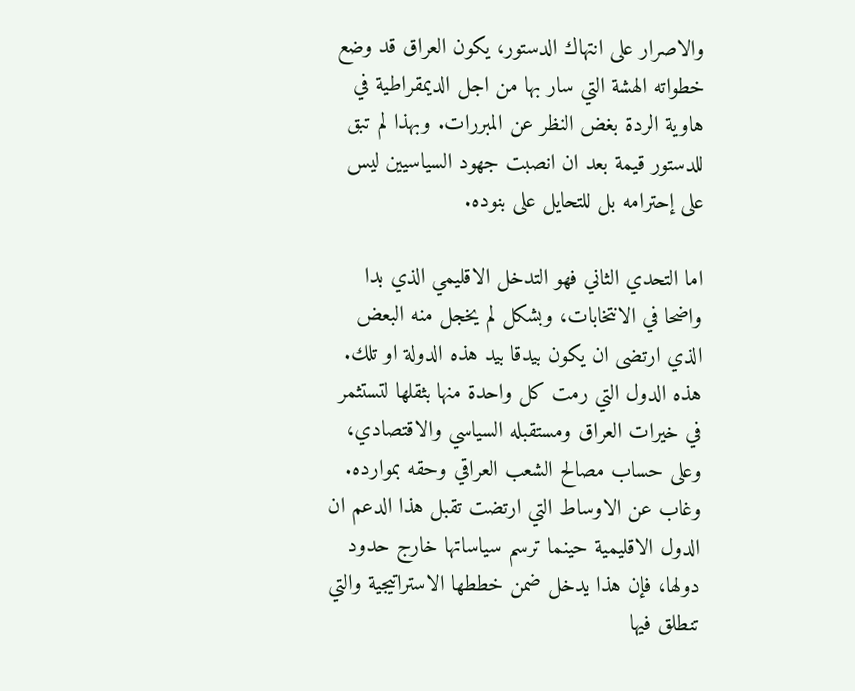والاصرار على انتهاك الدستور، يكون العراق قد وضع خطواته الهشة التي سار بها من اجل الديمقراطية في هاوية الردة بغض النظر عن المبررات. وبهذا لم تبق للدستور قيمة بعد ان انصبت جهود السياسيين ليس على إحترامه بل للتحايل على بنوده.

اما التحدي الثاني فهو التدخل الاقليمي الذي بدا واضحا في الانتخابات، وبشكل لم يخجل منه البعض الذي ارتضى ان يكون بيدقا بيد هذه الدولة او تلك. هذه الدول التي رمت كل واحدة منها بثقلها لتستثمر في خيرات العراق ومستقبله السياسي والاقتصادي، وعلى حساب مصالح الشعب العراقي وحقه بموارده. وغاب عن الاوساط التي ارتضت تقبل هذا الدعم ان الدول الاقليمية حينما ترسم سياساتها خارج حدود دولها، فإن هذا يدخل ضمن خططها الاستراتيجية والتي تنطلق فيها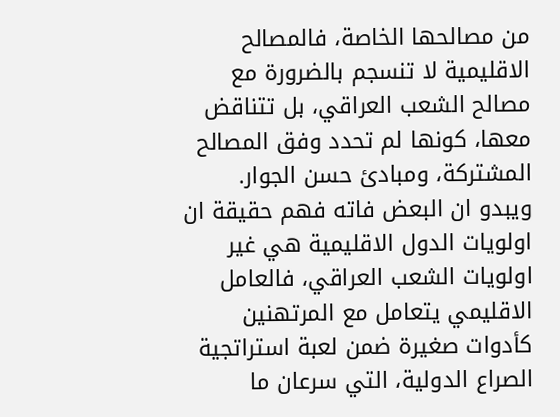من مصالحها الخاصة، فالمصالح الاقليمية لا تنسجم بالضرورة مع مصالح الشعب العراقي، بل تتناقض معها، كونها لم تحدد وفق المصالح المشتركة، ومبادئ حسن الجوار. ويبدو ان البعض فاته فهم حقيقة ان اولويات الدول الاقليمية هي غير اولويات الشعب العراقي، فالعامل الاقليمي يتعامل مع المرتهنين كأدوات صغيرة ضمن لعبة استراتجية الصراع الدولية، التي سرعان ما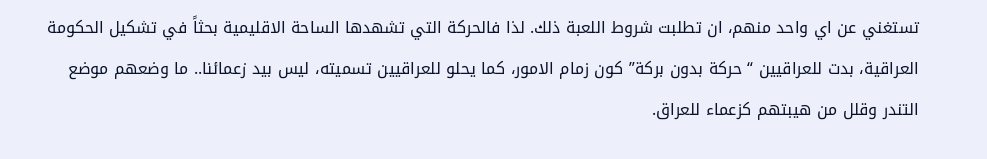تستغني عن اي واحد منهم، ان تطلبت شروط اللعبة ذلك. لذا فالحركة التي تشهدها الساحة الاقليمية بحثاً في تشكيل الحكومة العراقية، بدت للعراقيين “حركة بدون بركة” كون زمام الامور، كما يحلو للعراقيين تسميته، ليس بيد زعمائنا.. ما وضعهم موضع التندر وقلل من هيبتهم كزعماء للعراق.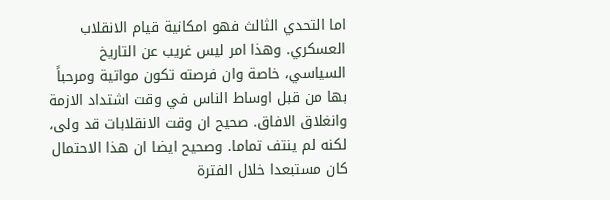اما التحدي الثالث فهو امكانية قيام الانقلاب العسكري. وهذا امر ليس غريب عن التاريخ السياسي، خاصة وان فرصته تكون مواتية ومرحباً بها من قبل اوساط الناس في وقت اشتداد الازمة وانغلاق الافاق. صحيح ان وقت الانقلابات قد ولى، لكنه لم ينتف تماما. وصحيح ايضا ان هذا الاحتمال كان مستبعدا خلال الفترة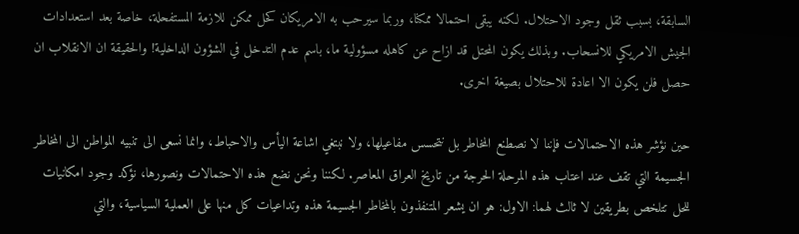السابقة، بسبب ثقل وجود الاحتلال. لكنه يبقى احتمالا ممكنا، وربما سيرحب به الامريكان كحل ممكن للازمة المستفحلة، خاصة بعد استعدادات الجيش الامريكي للانسحاب. وبذلك يكون المحتل قد ازاح عن كاهله مسؤولية ما، باسم عدم التدخل في الشؤون الداخلية! والحقيقة ان الانقلاب ان حصل فلن يكون الا اعادة للاحتلال بصيغة اخرى.

حين نؤشر هذه الاحتمالات فإننا لا نصطنع المخاطر بل نتحسس مفاعيلها، ولا نبتغي اشاعة اليأس والاحباط، وانما نسعى الى تنبيه المواطن الى المخاطر الجسيمة التي تقف عند اعتاب هذه المرحلة الحرجة من تاريخ العراق المعاصر. لكننا ونحن نضع هذه الاحتمالات ونصورها، نؤكد وجود امكانيات للحل تتلخص بطريقين لا ثالث لهما: الاول: هو ان يشعر المتنفذون بالمخاطر الجسيمة هذه وتداعيات كل منها على العملية السياسية، والتي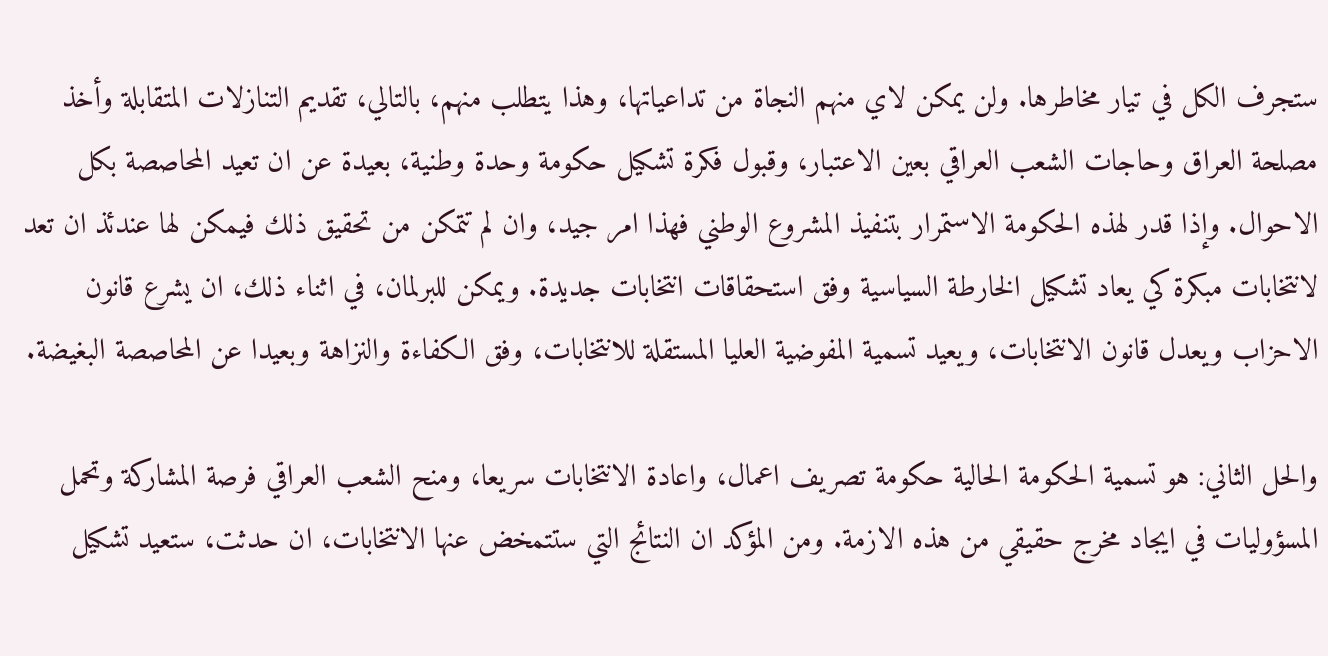ستجرف الكل في تيار مخاطرها. ولن يمكن لاي منهم النجاة من تداعياتها، وهذا يتطلب منهم، بالتالي، تقديم التنازلات المتقابلة وأخذ مصلحة العراق وحاجات الشعب العراقي بعين الاعتبار، وقبول فكرة تشكيل حكومة وحدة وطنية، بعيدة عن ان تعيد المحاصصة بكل الاحوال. وإذا قدر لهذه الحكومة الاستمرار بتنفيذ المشروع الوطني فهذا امر جيد، وان لم تتمكن من تحقيق ذلك فيمكن لها عندئذ ان تعد لانتخابات مبكرة كي يعاد تشكيل الخارطة السياسية وفق استحقاقات انتخابات جديدة. ويمكن للبرلمان، في اثناء ذلك، ان يشرع قانون الاحزاب ويعدل قانون الانتخابات، ويعيد تسمية المفوضية العليا المستقلة للانتخابات، وفق الكفاءة والنزاهة وبعيدا عن المحاصصة البغيضة.

والحل الثاني: هو تسمية الحكومة الحالية حكومة تصريف اعمال، واعادة الانتخابات سريعا، ومنح الشعب العراقي فرصة المشاركة وتحمل المسؤوليات في ايجاد مخرج حقيقي من هذه الازمة. ومن المؤكد ان النتائج التي ستتمخض عنها الانتخابات، ان حدثت، ستعيد تشكيل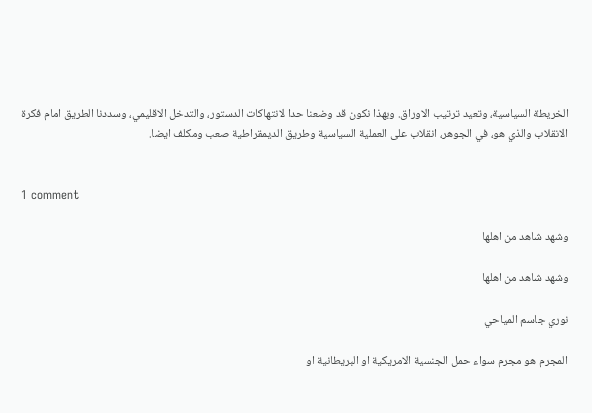الخريطة السياسية، وتعيد ترتيب الاوراق. وبهذا نكون قد وضعنا حدا لانتهاكات الدستور، والتدخل الاقليمي، وسددنا الطريق امام فكرة الانقلاب والذي هو، في الجوهر، انقلاب على العملية السياسية وطريق الديمقراطية صعب ومكلف ايضا.


1 comment

وشهد شاهد من اهلها

وشهد شاهد من اهلها

نوري جاسم المياحي

المجرم هو مجرم سواء حمل الجنسية الامريكية او البريطانية او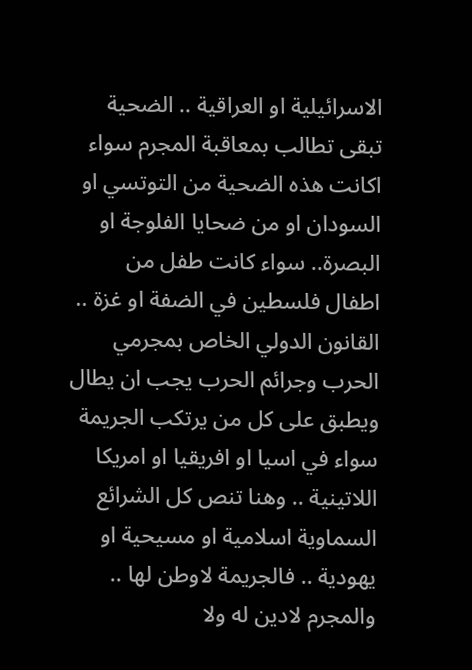الاسرائيلية او العراقية .. الضحية تبقى تطالب بمعاقبة المجرم سواء اكانت هذه الضحية من التوتسي او السودان او من ضحايا الفلوجة او البصرة.. سواء كانت طفل من اطفال فلسطين في الضفة او غزة .. القانون الدولي الخاص بمجرمي الحرب وجرائم الحرب يجب ان يطال ويطبق على كل من يرتكب الجريمة سواء في اسيا او افريقيا او امريكا اللاتينية .. وهنا تنص كل الشرائع السماوية اسلامية او مسيحية او يهودية .. فالجريمة لاوطن لها .. والمجرم لادين له ولا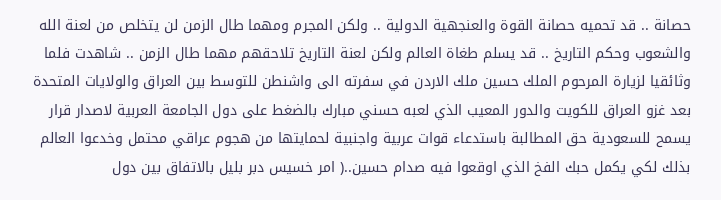حصانة .. قد تحميه حصانة القوة والعنجهية الدولية .. ولكن المجرم ومهما طال الزمن لن يتخلص من لعنة الله والشعوب وحكم التاريخ .. قد يسلم طغاة العالم ولكن لعنة التاريخ تلاحقهم مهما طال الزمن .. شاهدت فلما وثائقيا لزيارة المرحوم الملك حسين ملك الاردن في سفرته الى واشنطن للتوسط بين العراق والولايات المتحدة بعد غزو العراق للكويت والدور المعيب الذي لعبه حسني مبارك بالضغط على دول الجامعة العربية لاصدار قرار يسمح للسعودية حق المطالبة باستدعاء قوات عربية واجنبية لحمايتها من هجوم عراقي محتمل وخدعوا العالم بذلك لكي يكمل حبك الفخ الذي اوقعوا فيه صدام حسين..( امر خسيس دبر بليل بالاتفاق بين دول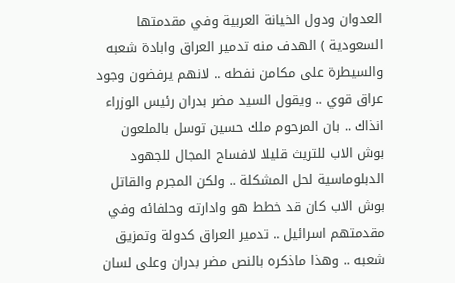العدوان ودول الخيانة العربية وفي مقدمتها السعودية ) الهدف منه تدمير العراق وابادة شعبه والسيطرة على مكامن نفطه .. لانهم يرفضون وجود عراق قوي .. ويقول السيد مضر بدران رئيس الوزراء انذاك .. بان المرحوم ملك حسين توسل بالملعون بوش الاب للتريث قليلا لافساح المجال للجهود الدبلوماسية لحل المشكلة .. ولكن المجرم والقاتل بوش الاب كان قد خطط هو وادارته وحلفائه وفي مقدمتهم اسرائيل .. تدمير العراق كدولة وتمزيق شعبه .. وهذا ماذكره بالنص مضر بدران وعلى لسان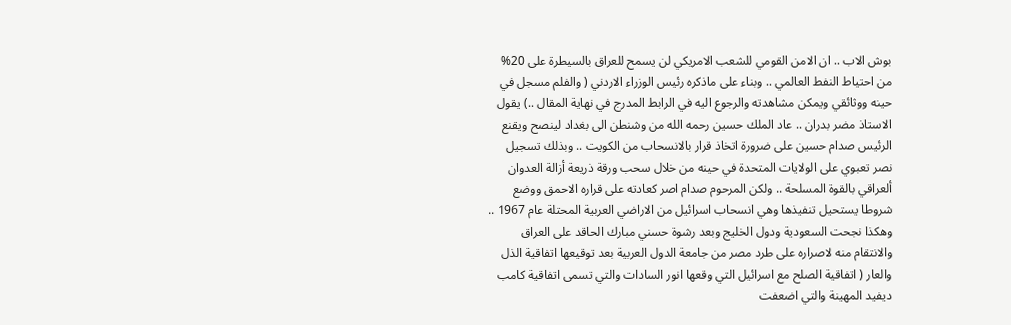بوش الاب .. ان الامن القومي للشعب الامريكي لن يسمح للعراق بالسيطرة على 20% من احتياط النفط العالمي .. وبناء على ماذكره رئيس الوزراء الاردني ( والفلم مسجل في حينه ووثائقي ويمكن مشاهدته والرجوع اليه في الرابط المدرج في نهاية المقال ..) يقول الاستاذ مضر بدران .. عاد الملك حسين رحمه الله من وشنطن الى بغداد لينصح ويقنع الرئيس صدام حسين على ضرورة اتخاذ قرار بالانسحاب من الكويت .. وبذلك تسجيل نصر تعبوي على الولايات المتحدة في حينه من خلال سحب ورقة ذريعة أزالة العدوان ألعراقي بالقوة المسلحة .. ولكن المرحوم صدام اصر كعادته على قراره الاحمق ووضع شروطا يستحيل تنفيذها وهي انسحاب اسرائيل من الاراضي العربية المحتلة عام 1967 .. وهكذا نجحت السعودية ودول الخليج وبعد رشوة حسني مبارك الحاقد على العراق والانتقام منه لاصراره على طرد مصر من جامعة الدول العربية بعد توقيعها اتفاقية الذل والعار ( اتفاقية الصلح مع اسرائيل التي وقعها انور السادات والتي تسمى اتفاقية كامب ديفيد المهينة والتي اضعفت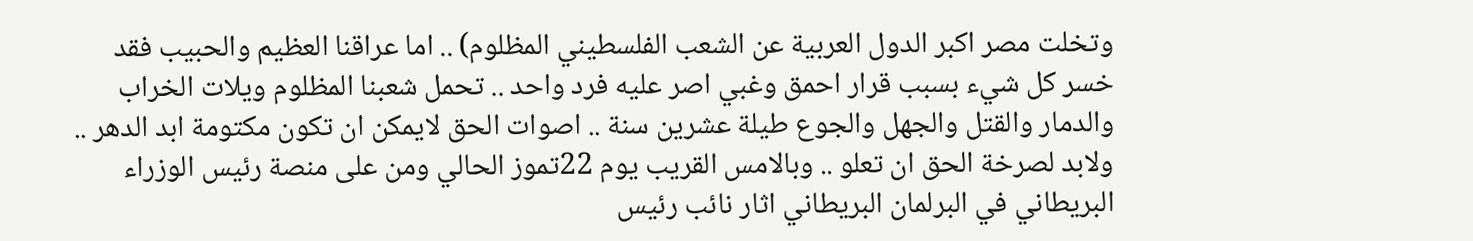وتخلت مصر اكبر الدول العربية عن الشعب الفلسطيني المظلوم) .. اما عراقنا العظيم والحبيب فقد خسر كل شيء بسبب قرار احمق وغبي اصر عليه فرد واحد .. تحمل شعبنا المظلوم ويلات الخراب والدمار والقتل والجهل والجوع طيلة عشرين سنة .. اصوات الحق لايمكن ان تكون مكتومة ابد الدهر .. ولابد لصرخة الحق ان تعلو .. وبالامس القريب يوم 22تموز الحالي ومن على منصة رئيس الوزراء البريطاني في البرلمان البريطاني اثار نائب رئيس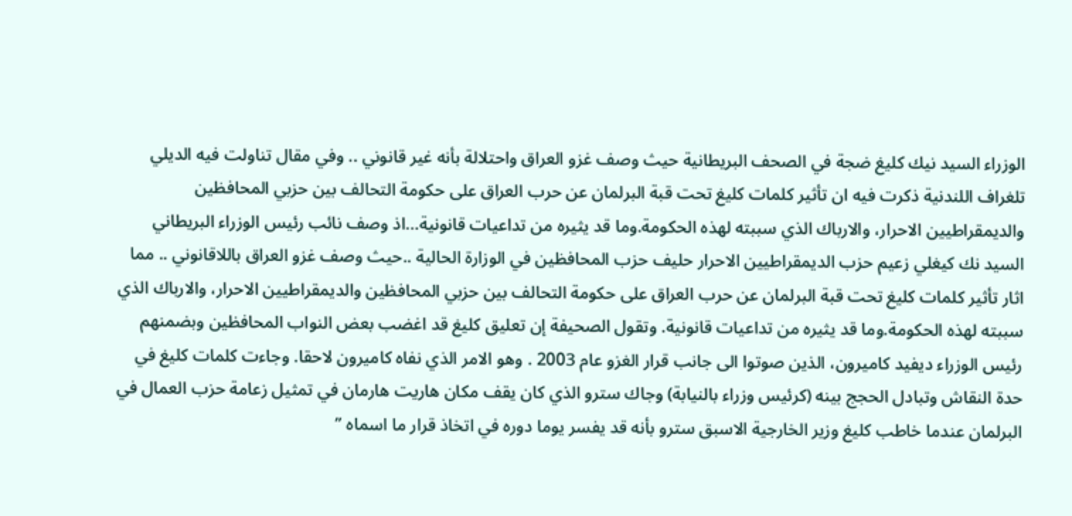الوزراء السيد نيك كليغ ضجة في الصحف البريطانية حيث وصف غزو العراق واحتلالة بأنه غير قانوني .. وفي مقال تناولت فيه الديلي تلغراف اللندنية ذكرت فيه ان تأثير كلمات كليغ تحت قبة البرلمان عن حرب العراق على حكومة التحالف بين حزبي المحافظين والديمقراطيين الاحرار، والارباك الذي سببته لهذه الحكومة.وما قد يثيره من تداعيات قانونية…اذ وصف نائب رئيس الوزراء البريطاني السيد نك كيغلي زعيم حزب الديمقراطيين الاحرار حليف حزب المحافظين في الوزارة الحالية ..حيث وصف غزو العراق باللاقانوني .. مما اثار تأثير كلمات كليغ تحت قبة البرلمان عن حرب العراق على حكومة التحالف بين حزبي المحافظين والديمقراطيين الاحرار، والارباك الذي سببته لهذه الحكومة.وما قد يثيره من تداعيات قانونية. وتقول الصحيفة إن تعليق كليغ قد اغضب بعض النواب المحافظين وبضمنهم رئيس الوزراء ديفيد كاميرون، الذين صوتوا الى جانب قرار الغزو عام 2003 . وهو الامر الذي نفاه كاميرون لاحقا. وجاءت كلمات كليغ في حدة النقاش وتبادل الحجج بينه (كرئيس وزراء بالنيابة) وجاك سترو الذي كان يقف مكان هاريت هارمان في تمثيل زعامة حزب العمال في البرلمان عندما خاطب كليغ وزير الخارجية الاسبق سترو بأنه قد يفسر يوما دوره في اتخاذ قرار ما اسماه ”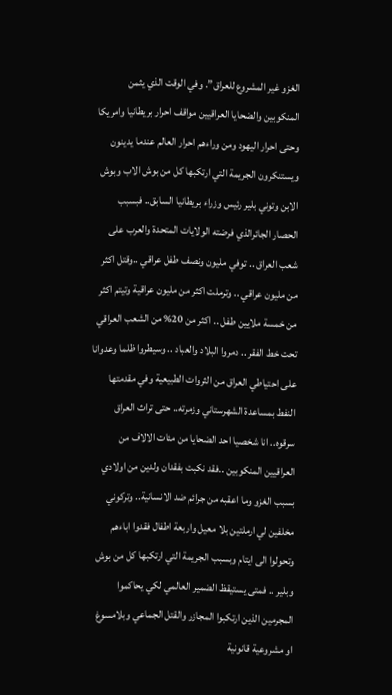الغزو غير المشروع للعراق”. وفي الوقت الذي يثمن المنكوبين والضحايا العراقيين مواقف احرار بريطانيا وامريكا وحتى احرار اليهود ومن وراءهم احرار العالم عندما يدينون ويستنكرون الجريمة التي ارتكبها كل من بوش الاب وبوش الابن وتوني بلير رئيس وزراء بريطانيا السابق.. فبسبب الحصار الجائرالذي فرضته الولايات المتحدة والعرب على شعب العراق .. توفي مليون ونصف طفل عراقي ..وقتل اكثر من مليون عراقي .. وترملت اكثر من مليون عراقية وتيتم اكثر من خمسة ملايين طفل .. اكثر من 20% من الشعب العراقي تحت خط الفقر .. دمروا البلاد والعباد .. وسيطروا ظلما وعدوانا على احتياطي العراق من الثروات الطبيعية وفي مقدمتها النفط بمساعدة الشهرستاني وزمرته.. حتى تراث العراق سرقوه.. انا شخصيا احد الضحايا من مئات الالاف من العراقيين المنكوبين ..فقد نكبت بفقدان ولدين من اولادي بسبب الغزو وما اعقبه من جرائم ضد الانسانية.. وتركوني مخلفين لي ارملتين بلا معيل واربعة اطفال فقدوا اباءهم وتحولوا الى ايتام وبسبب الجريمة التي ارتكبها كل من بوش وبلير .. فمتى يستيقظ الضمير العالمي لكي يحاكموا المجرمين الذين ارتكبوا المجازر والقتل الجماعي وبلامسوغ او مشروعية قانونية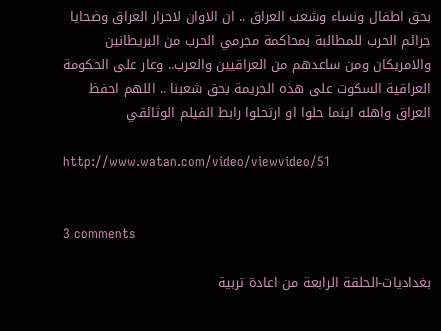بحق اطفال ونساء وشعب العراق .. ان الاوان لاحرار العراق وضحايا جرائم الحرب للمطالبة بمحاكمة مجرمي الحرب من البريطانين والامريكان ومن ساعدهم من العراقيين والعرب.. وعار على الحكومة العراقية السكوت على هذه الجريمة بحق شعبنا .. اللهم احفظ العراق واهله اينما حلوا او ارتحلوا رابط الفيلم الوثائقي

http://www.watan.com/video/viewvideo/51


3 comments

بغداديات-الحلقة الرابعة من اعادة تربية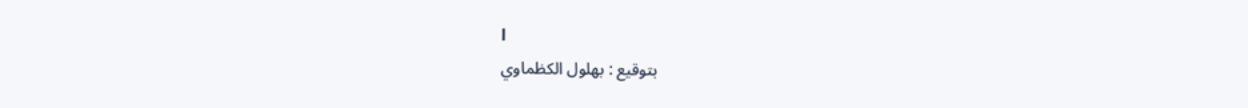l
بتوقيع : بهلول الكظماوي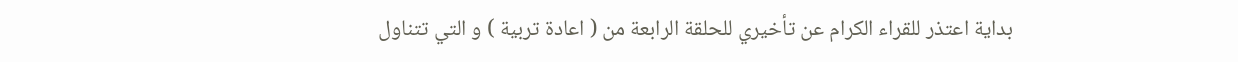بداية اعتذر للقراء الكرام عن تأخيري للحلقة الرابعة من ( اعادة تربية ) و التي تتناول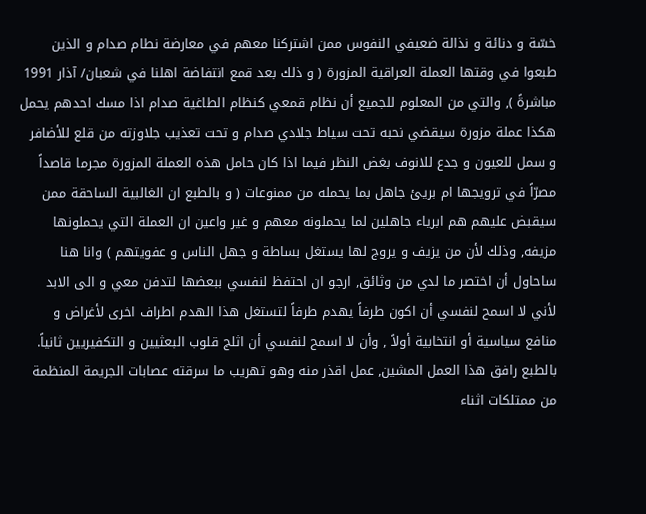خسّة و دنائة و نذالة ضعيفي النفوس ممن اشتركنا معهم في معارضة نطام صدام و الذين طبعوا في وقتها العملة العراقية المزورة ( و ذلك بعد قمع انتفاضة اهلنا في شعبان/ آذار 1991 مباشرةً ), والتي من المعلوم للجميع أن نظام قمعي كنظام الطاغية صدام اذا مسك احدهم يحمل هكذا عملة مزورة سيقضي نحبه تحت سياط جلادي صدام و تحت تعذيب جلاوزته من قلع للأضافر و سمل للعيون و جدع للانوف بغض النظر فيما اذا كان حامل هذه العملة المزورة مجرما قاصداً مصرّاً في ترويجها ام بريئ جاهل بما يحمله من ممنوعات ( و بالطبع ان الغالبية الساحقة ممن سيقبض عليهم هم ابرياء جاهلين لما يحملونه معهم و غير واعين ان العملة التي يحملونها مزيفه, وذلك لأن من يزيف و يروج لها يستغل بساطة و جهل الناس و عفويتهم ) وانا هنا ساحاول أن اختصر ما لدي من وثائق, ارجو ان احتفظ لنفسي ببعضها لتدفن معي و الى الابد لأني لا اسمح لنفسي أن اكون طرفاً يهدم طرفاً لتستغل هذا الهدم اطراف اخرى لأغراض و منافع سياسية أو انتخابية أولاً , وأن لا اسمح لنفسي أن اثلج قلوب البعثيين و التكفيريين ثانياً.
بالطبع رافق هذا العمل المشين, عمل اقذر منه وهو تهريب ما سرقته عصابات الجريمة المنظمة من ممتلكات اثناء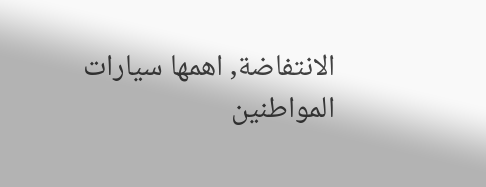الانتفاضة, اهمها سيارات المواطنين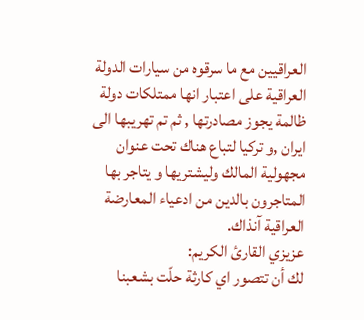العراقيين مع ما سرقوه من سيارات الدولة العراقية على اعتبار انها ممتلكات دولة ظالمة يجوز مصادرتها , ثم تم تهريبها الى ايران ,و تركيا لتباع هناك تحت عنوان مجهولية المالك وليشتريها و يتاجر بها المتاجرون بالدين من ادعياء المعارضة العراقية آنذاك.
عزيزي القارئ الكريم:
لك أن تتصور اي كارثة حلّت بشعبنا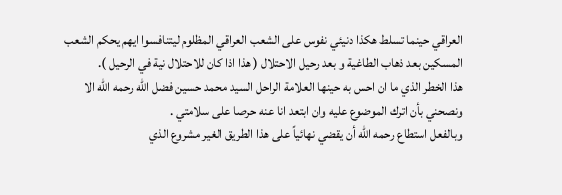العراقي حينما تسلط هكذا دنيئي نفوس على الشعب العراقي المظلوم ليتنافسوا ايهم يحكم الشعب المسكين بعد ذهاب الطاغية و بعد رحيل الاحتلال ( هذا اذا كان للاحتلال نية في الرحيل ).
هذا الخطر الذي ما ان احس به حينها العلامة الراحل السيد محمد حسين فضل الله رحمه الله الا ونصحني بأن اترك الموضوع عليه وان ابتعد انا عنه حرصا على سلامتي .
وبالفعل استطاع رحمه الله أن يقضي نهائياً على هذا الطريق الغير مشروع الذي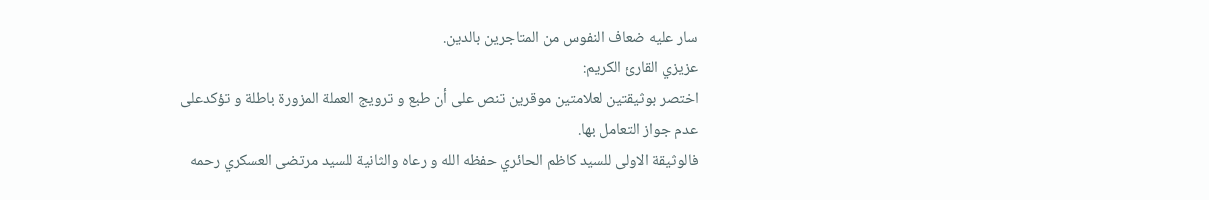سار عليه ضعاف النفوس من المتاجرين بالدين.
عزيزي القارئ الكريم:
اختصر بوثيقتين لعلامتين موقرين تنص على أن طبع و ترويج العملة المزورة باطلة و تؤكدعلى عدم جواز التعامل بها.
فالوثيقة الاولى للسيد كاظم الحائري حفظه الله و رعاه والثانية للسيد مرتضى العسكري رحمه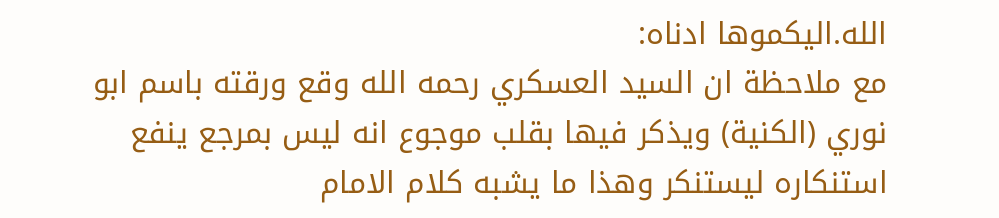الله.اليكموها ادناه:
مع ملاحظة ان السيد العسكري رحمه الله وقع ورقته باسم ابو نوري (الكنية) ويذكر فيها بقلب موجوع انه ليس بمرجع ينفع استنكاره ليستنكر وهذا ما يشبه كلام الامام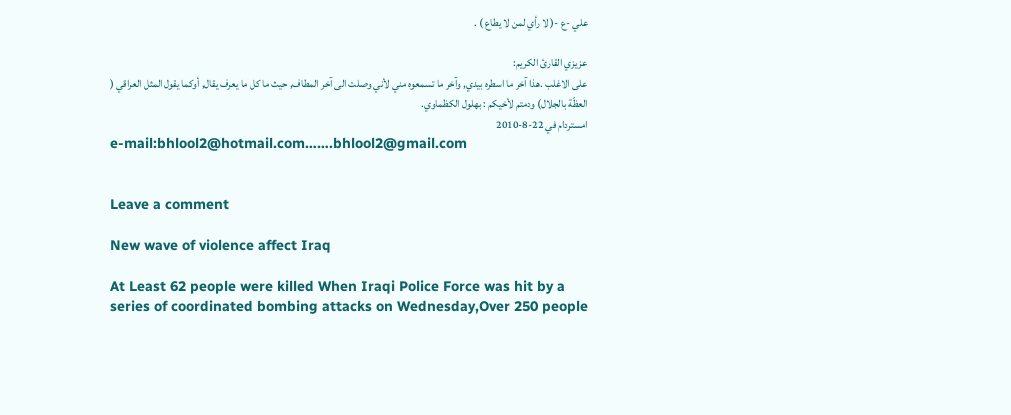علي -ع -( لا رأي لمن لا يطاع ) .

عزيزي القارئ الكريم:
على الاغلب .هذا آخر ما اسطره بيدي, وآخر ما تسمعوه مني لأني وصلت الى آخر المطاف, حيث ما كل ما يعرف يقال, أوكما يقول المثل العراقي ( العظّة بالجلال) ودمتم لأخيكم : بهلول الكظماوي.
امستردام في 22-8-2010
e-mail:bhlool2@hotmail.com…….bhlool2@gmail.com


Leave a comment

New wave of violence affect Iraq

At Least 62 people were killed When Iraqi Police Force was hit by a series of coordinated bombing attacks on Wednesday,Over 250 people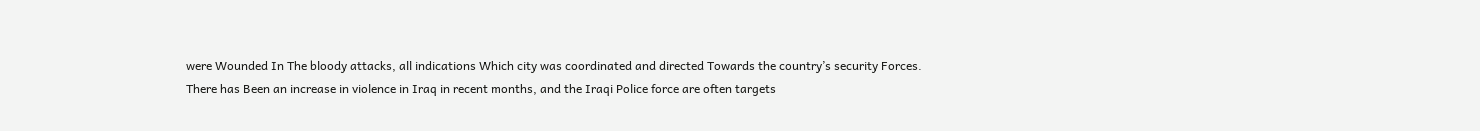were Wounded In The bloody attacks, all indications Which city was coordinated and directed Towards the country’s security Forces.
There has Been an increase in violence in Iraq in recent months, and the Iraqi Police force are often targets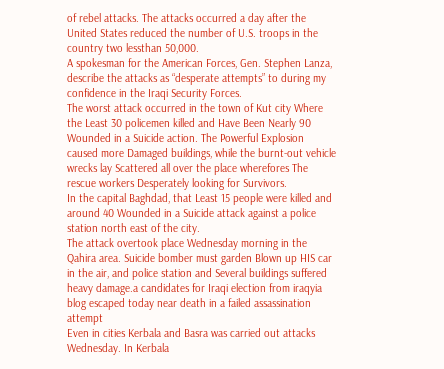of rebel attacks. The attacks occurred a day after the United States reduced the number of U.S. troops in the country two lessthan 50,000.
A spokesman for the American Forces, Gen. Stephen Lanza, describe the attacks as “desperate attempts” to during my confidence in the Iraqi Security Forces.
The worst attack occurred in the town of Kut city Where the Least 30 policemen killed and Have Been Nearly 90 Wounded in a Suicide action. The Powerful Explosion caused more Damaged buildings, while the burnt-out vehicle wrecks lay Scattered all over the place wherefores The rescue workers Desperately looking for Survivors.
In the capital Baghdad, that Least 15 people were killed and around 40 Wounded in a Suicide attack against a police station north east of the city.
The attack overtook place Wednesday morning in the Qahira area. Suicide bomber must garden Blown up HIS car in the air, and police station and Several buildings suffered heavy damage.a candidates for Iraqi election from iraqyia blog escaped today near death in a failed assassination attempt
Even in cities Kerbala and Basra was carried out attacks Wednesday. In Kerbala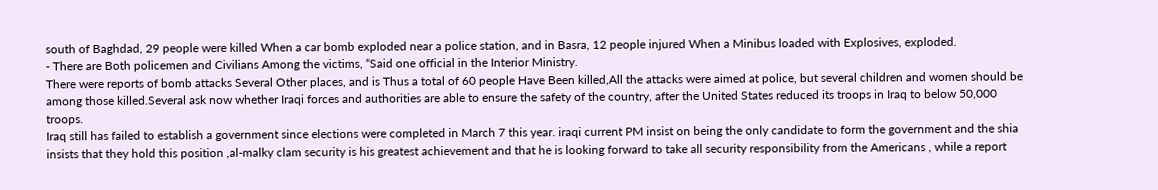south of Baghdad, 29 people were killed When a car bomb exploded near a police station, and in Basra, 12 people injured When a Minibus loaded with Explosives, exploded.
- There are Both policemen and Civilians Among the victims, “Said one official in the Interior Ministry.
There were reports of bomb attacks Several Other places, and is Thus a total of 60 people Have Been killed,All the attacks were aimed at police, but several children and women should be among those killed.Several ask now whether Iraqi forces and authorities are able to ensure the safety of the country, after the United States reduced its troops in Iraq to below 50,000 troops.
Iraq still has failed to establish a government since elections were completed in March 7 this year. iraqi current PM insist on being the only candidate to form the government and the shia insists that they hold this position ,al-malky clam security is his greatest achievement and that he is looking forward to take all security responsibility from the Americans , while a report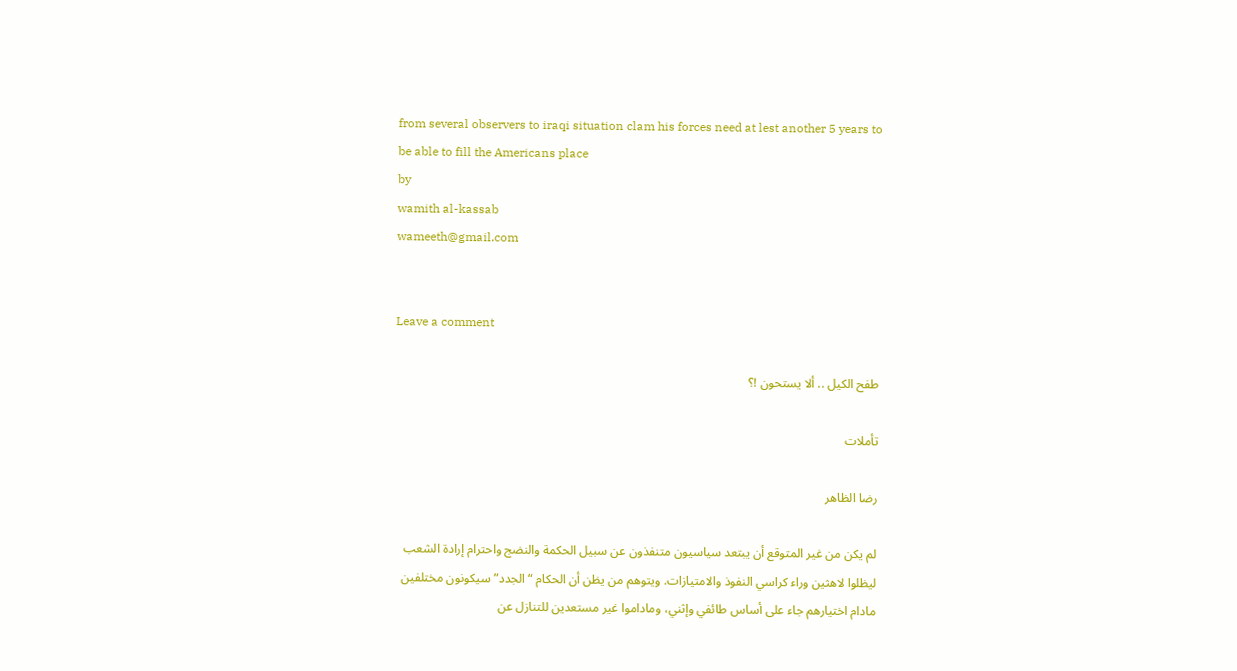from several observers to iraqi situation clam his forces need at lest another 5 years to be able to fill the Americans place
by
wamith al-kassab
wameeth@gmail.com


Leave a comment

طفح الكيل .. ألا يستحون !؟

تأملات

رضا الظاهر

لم يكن من غير المتوقع أن يبتعد سياسيون متنفذون عن سبيل الحكمة والنضج واحترام إرادة الشعب ليظلوا لاهثين وراء كراسي النفوذ والامتيازات. ويتوهم من يظن أن الحكام “الجدد” سيكونون مختلفين مادام اختيارهم جاء على أساس طائفي وإثني، وماداموا غير مستعدين للتنازل عن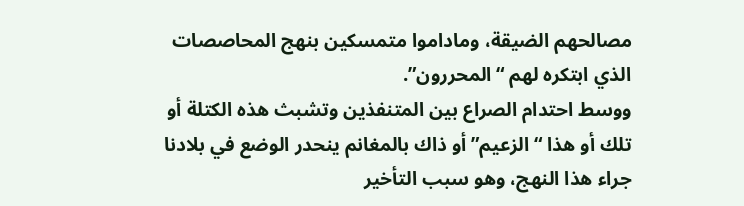مصالحهم الضيقة، وماداموا متمسكين بنهج المحاصصات الذي ابتكره لهم “المحررون”.
ووسط احتدام الصراع بين المتنفذين وتشبث هذه الكتلة أو تلك أو هذا “الزعيم” أو ذاك بالمغانم ينحدر الوضع في بلادنا جراء هذا النهج، وهو سبب التأخير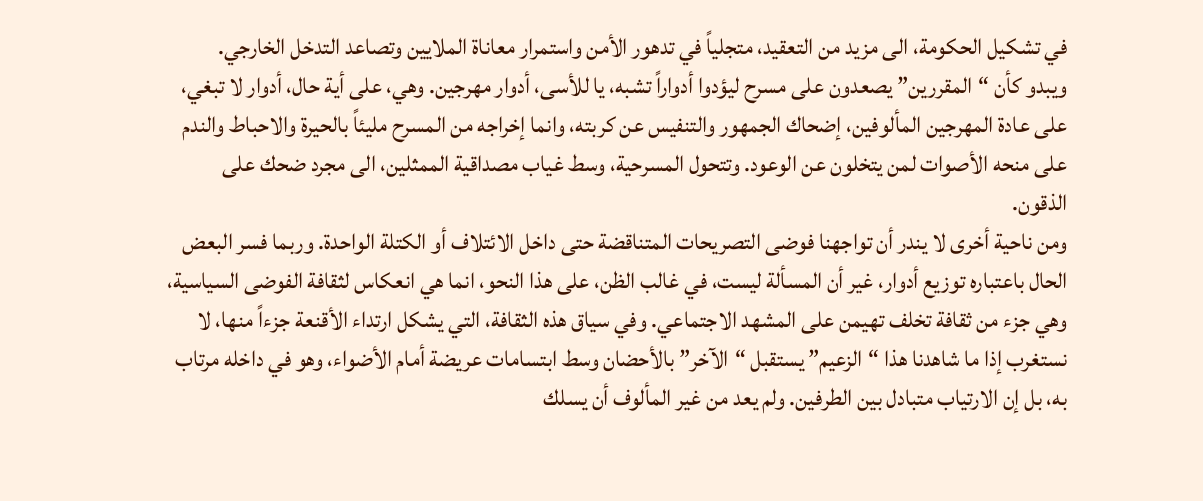في تشكيل الحكومة، الى مزيد من التعقيد، متجلياً في تدهور الأمن واستمرار معاناة الملايين وتصاعد التدخل الخارجي.
ويبدو كأن “المقررين” يصعدون على مسرح ليؤدوا أدواراً تشبه، يا للأسى، أدوار مهرجين. وهي، على أية حال، أدوار لا تبغي، على عادة المهرجين المألوفين، إضحاك الجمهور والتنفيس عن كربته، وانما إخراجه من المسرح مليئاً بالحيرة والاحباط والندم على منحه الأصوات لمن يتخلون عن الوعود. وتتحول المسرحية، وسط غياب مصداقية الممثلين، الى مجرد ضحك على الذقون.
ومن ناحية أخرى لا يندر أن تواجهنا فوضى التصريحات المتناقضة حتى داخل الائتلاف أو الكتلة الواحدة. وربما فسر البعض الحال باعتباره توزيع أدوار، غير أن المسألة ليست، في غالب الظن، على هذا النحو، انما هي انعكاس لثقافة الفوضى السياسية، وهي جزء من ثقافة تخلف تهيمن على المشهد الاجتماعي. وفي سياق هذه الثقافة، التي يشكل ارتداء الأقنعة جزءاً منها، لا نستغرب إذا ما شاهدنا هذا “الزعيم” يستقبل “الآخر” بالأحضان وسط ابتسامات عريضة أمام الأضواء، وهو في داخله مرتاب به، بل إن الارتياب متبادل بين الطرفين. ولم يعد من غير المألوف أن يسلك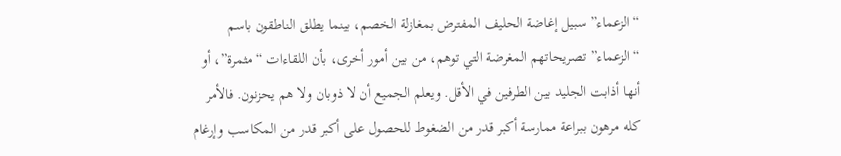“الزعماء” سبيل إغاضة الحليف المفترض بمغازلة الخصم، بينما يطلق الناطقون باسم “الزعماء” تصريحاتهم المغرضة التي توهم، من بين أمور أخرى، بأن اللقاءات “مثمرة”، أو أنها أذابت الجليد بين الطرفين في الأقل. ويعلم الجميع أن لا ذوبان ولا هم يحزنون. فالأمر كله مرهون ببراعة ممارسة أكبر قدر من الضغوط للحصول على أكبر قدر من المكاسب وإرغام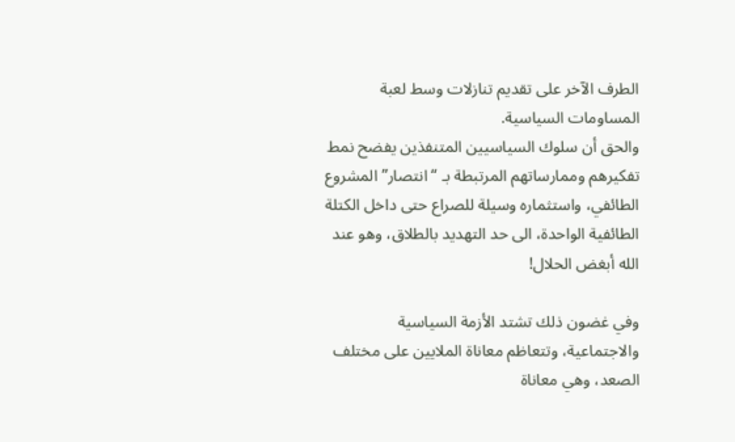الطرف الآخر على تقديم تنازلات وسط لعبة المساومات السياسية.
والحق أن سلوك السياسيين المتنفذين يفضح نمط تفكيرهم وممارساتهم المرتبطة بـ “انتصار” المشروع الطائفي، واستثماره وسيلة للصراع حتى داخل الكتلة الطائفية الواحدة، الى حد التهديد بالطلاق، وهو عند الله أبغض الحلال!

وفي غضون ذلك تشتد الأزمة السياسية والاجتماعية، وتتعاظم معاناة الملايين على مختلف الصعد، وهي معاناة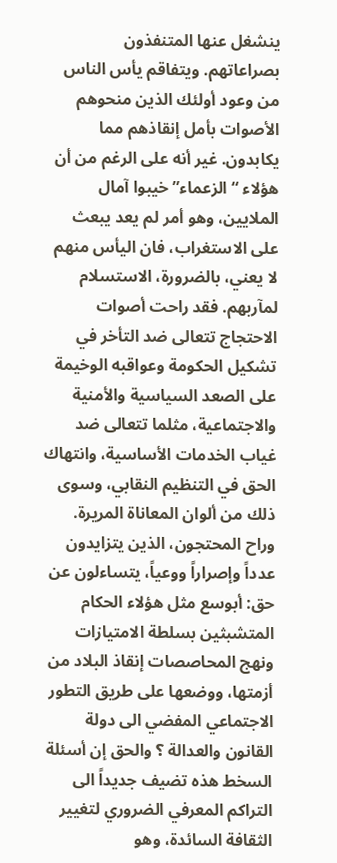ينشغل عنها المتنفذون بصراعاتهم. ويتفاقم يأس الناس من وعود أولئك الذين منحوهم الأصوات بأمل إنقاذهم مما يكابدون. غير أنه على الرغم من أن هؤلاء “الزعماء” خيبوا آمال الملايين، وهو أمر لم يعد يبعث على الاستغراب، فان اليأس منهم لا يعني، بالضرورة، الاستسلام لمآربهم. فقد راحت أصوات الاحتجاج تتعالى ضد التأخر في تشكيل الحكومة وعواقبه الوخيمة على الصعد السياسية والأمنية والاجتماعية، مثلما تتعالى ضد غياب الخدمات الأساسية، وانتهاك الحق في التنظيم النقابي، وسوى ذلك من ألوان المعاناة المريرة.
وراح المحتجون، الذين يتزايدون عدداً وإصراراً ووعياً، يتساءلون عن حق: أبوسع مثل هؤلاء الحكام المتشبثين بسلطة الامتيازات ونهج المحاصصات إنقاذ البلاد من أزمتها، ووضعها على طريق التطور الاجتماعي المفضي الى دولة القانون والعدالة ؟ والحق إن أسئلة السخط هذه تضيف جديداً الى التراكم المعرفي الضروري لتغيير الثقافة السائدة، وهو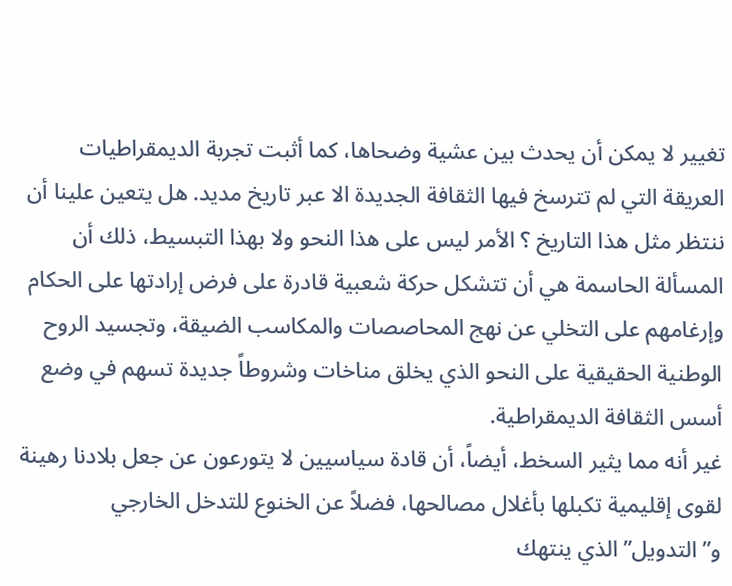تغيير لا يمكن أن يحدث بين عشية وضحاها، كما أثبت تجربة الديمقراطيات العريقة التي لم تترسخ فيها الثقافة الجديدة الا عبر تاريخ مديد. هل يتعين علينا أن ننتظر مثل هذا التاريخ ؟ الأمر ليس على هذا النحو ولا بهذا التبسيط، ذلك أن المسألة الحاسمة هي أن تتشكل حركة شعبية قادرة على فرض إرادتها على الحكام وإرغامهم على التخلي عن نهج المحاصصات والمكاسب الضيقة، وتجسيد الروح الوطنية الحقيقية على النحو الذي يخلق مناخات وشروطاً جديدة تسهم في وضع أسس الثقافة الديمقراطية.
غير أنه مما يثير السخط، أيضاً، أن قادة سياسيين لا يتورعون عن جعل بلادنا رهينة لقوى إقليمية تكبلها بأغلال مصالحها، فضلاً عن الخنوع للتدخل الخارجي و”التدويل” الذي ينتهك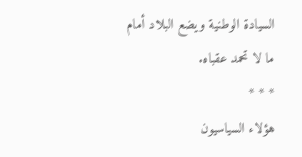السيادة الوطنية ويضع البلاد أمام ما لا تحمد عقباه.
* * *
هؤلاء السياسيون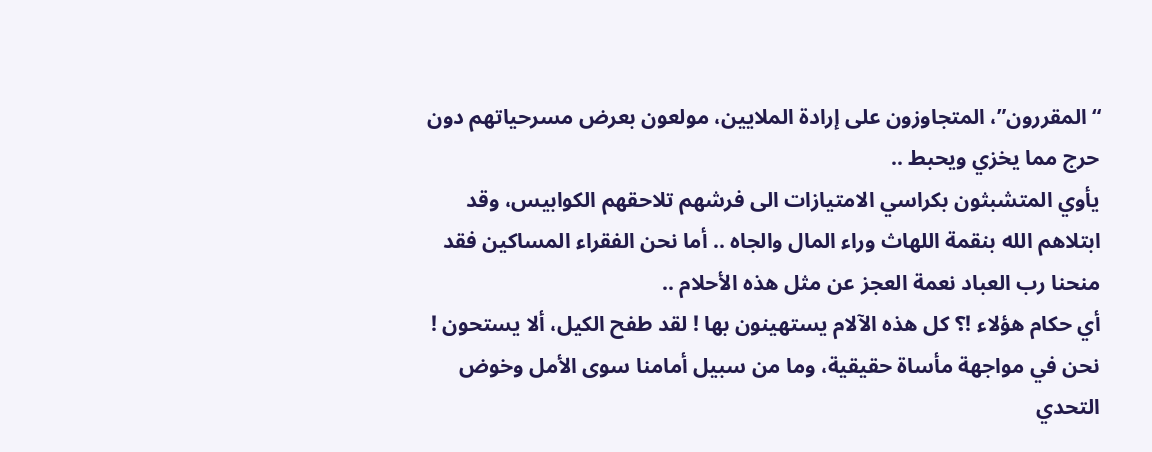“المقررون”، المتجاوزون على إرادة الملايين، مولعون بعرض مسرحياتهم دون حرج مما يخزي ويحبط ..
يأوي المتشبثون بكراسي الامتيازات الى فرشهم تلاحقهم الكوابيس، وقد ابتلاهم الله بنقمة اللهاث وراء المال والجاه .. أما نحن الفقراء المساكين فقد منحنا رب العباد نعمة العجز عن مثل هذه الأحلام ..
أي حكام هؤلاء !؟ كل هذه الآلام يستهينون بها ! لقد طفح الكيل، ألا يستحون !
نحن في مواجهة مأساة حقيقية، وما من سبيل أمامنا سوى الأمل وخوض التحدي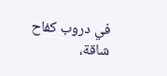في دروب كفاح شاقة،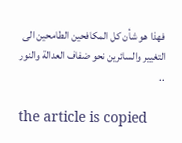فهذا هو شأن كل المكافحين الطامحين الى التغيير والسائرين نحو ضفاف العدالة والنور ..

the article is copied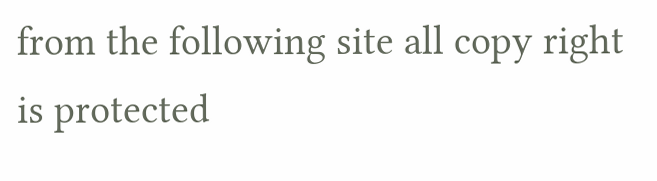from the following site all copy right is protected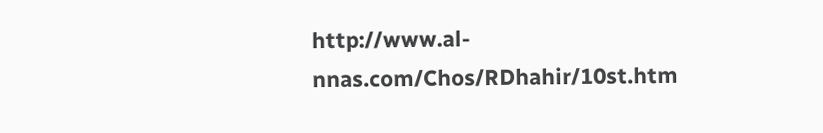http://www.al-nnas.com/Chos/RDhahir/10st.htm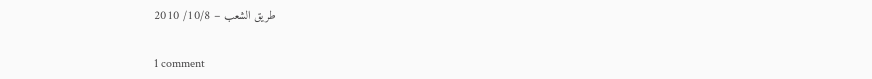طريق الشعب – 10/8/ 2010


1 comment